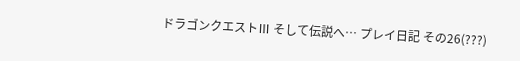ドラゴンクエストⅢ そして伝説へ… プレイ日記 その26(???)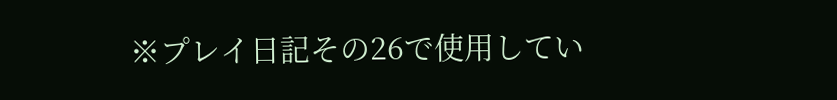※プレイ日記その26で使用してい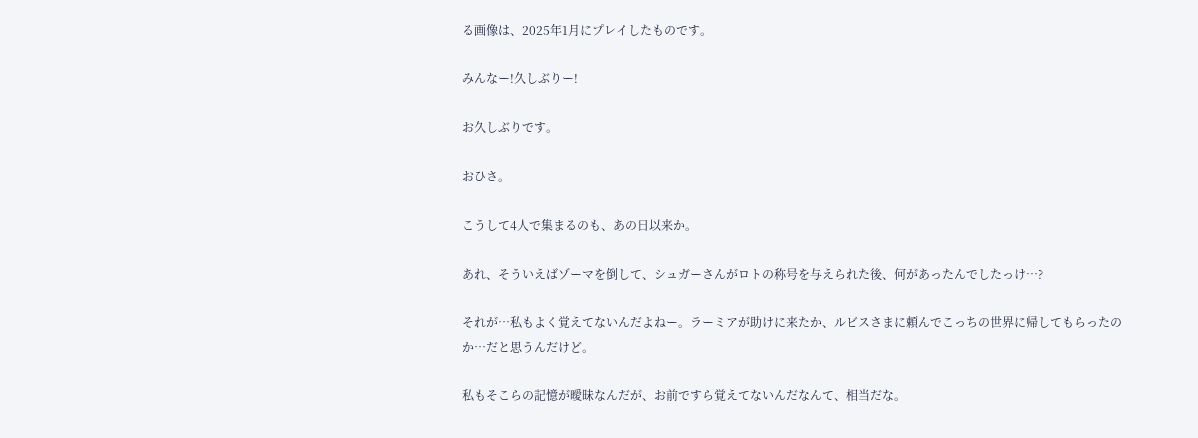る画像は、2025年1月にプレイしたものです。

みんなー!久しぶりー!

お久しぶりです。

おひさ。

こうして4人で集まるのも、あの日以来か。

あれ、そういえばゾーマを倒して、シュガーさんがロトの称号を与えられた後、何があったんでしたっけ…?

それが…私もよく覚えてないんだよねー。ラーミアが助けに来たか、ルビスさまに頼んでこっちの世界に帰してもらったのか…だと思うんだけど。

私もそこらの記憶が曖昧なんだが、お前ですら覚えてないんだなんて、相当だな。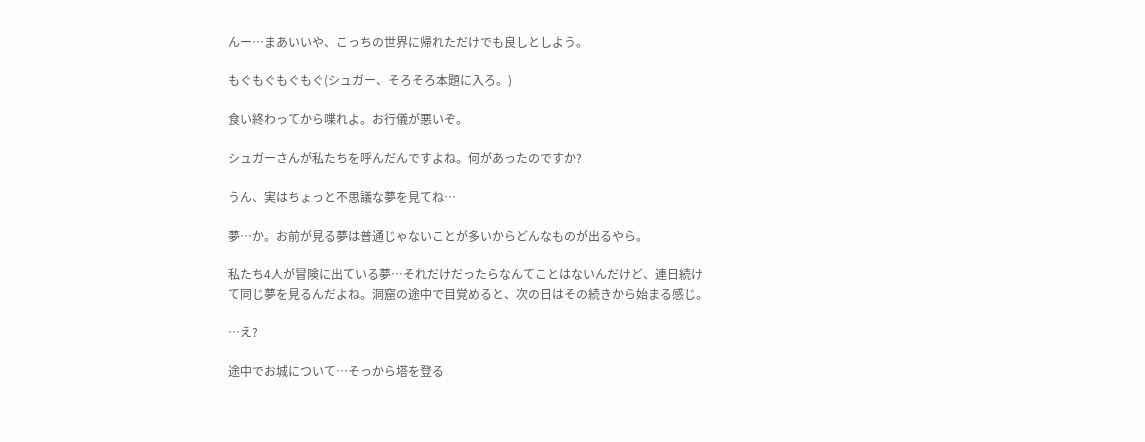んー…まあいいや、こっちの世界に帰れただけでも良しとしよう。

もぐもぐもぐもぐ(シュガー、そろそろ本題に入ろ。)

食い終わってから喋れよ。お行儀が悪いぞ。

シュガーさんが私たちを呼んだんですよね。何があったのですか?

うん、実はちょっと不思議な夢を見てね…

夢…か。お前が見る夢は普通じゃないことが多いからどんなものが出るやら。

私たち4人が冒険に出ている夢…それだけだったらなんてことはないんだけど、連日続けて同じ夢を見るんだよね。洞窟の途中で目覚めると、次の日はその続きから始まる感じ。

…え?

途中でお城について…そっから塔を登る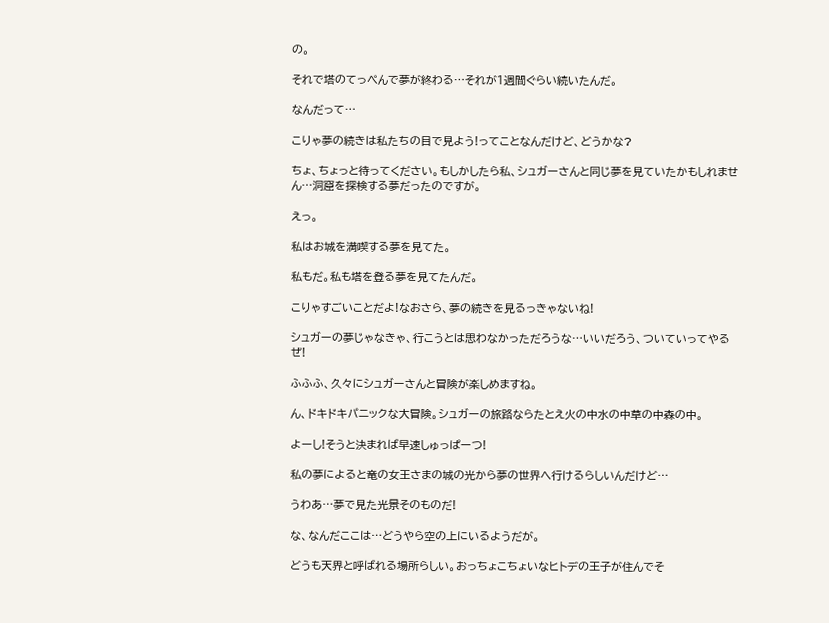の。

それで塔のてっぺんで夢が終わる…それが1週間ぐらい続いたんだ。

なんだって…

こりゃ夢の続きは私たちの目で見よう!ってことなんだけど、どうかな?

ちょ、ちょっと待ってください。もしかしたら私、シュガーさんと同じ夢を見ていたかもしれません…洞窟を探検する夢だったのですが。

えっ。

私はお城を満喫する夢を見てた。

私もだ。私も塔を登る夢を見てたんだ。

こりゃすごいことだよ!なおさら、夢の続きを見るっきゃないね!

シュガーの夢じゃなきゃ、行こうとは思わなかっただろうな…いいだろう、ついていってやるぜ!

ふふふ、久々にシュガーさんと冒険が楽しめますね。

ん、ドキドキパニックな大冒険。シュガーの旅路ならたとえ火の中水の中草の中森の中。

よーし!そうと決まれば早速しゅっぱーつ!

私の夢によると竜の女王さまの城の光から夢の世界へ行けるらしいんだけど…

うわあ…夢で見た光景そのものだ!

な、なんだここは…どうやら空の上にいるようだが。

どうも天界と呼ばれる場所らしい。おっちょこちょいなヒトデの王子が住んでそ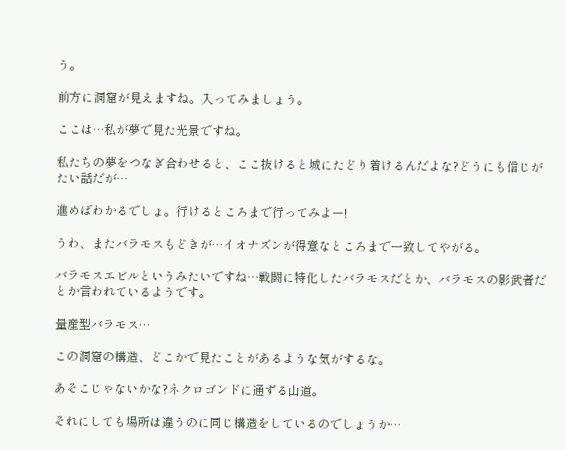う。

前方に洞窟が見えますね。入ってみましょう。

ここは…私が夢で見た光景ですね。

私たちの夢をつなぎ合わせると、ここ抜けると城にたどり着けるんだよな?どうにも信じがたい話だが…

進めばわかるでしょ。行けるところまで行ってみよー!

うわ、またバラモスもどきが…イオナズンが得意なところまで一致してやがる。

バラモスエビルというみたいですね…戦闘に特化したバラモスだとか、バラモスの影武者だとか言われているようです。

量産型バラモス…

この洞窟の構造、どこかで見たことがあるような気がするな。

あそこじゃないかな?ネクロゴンドに通ずる山道。

それにしても場所は違うのに同じ構造をしているのでしょうか…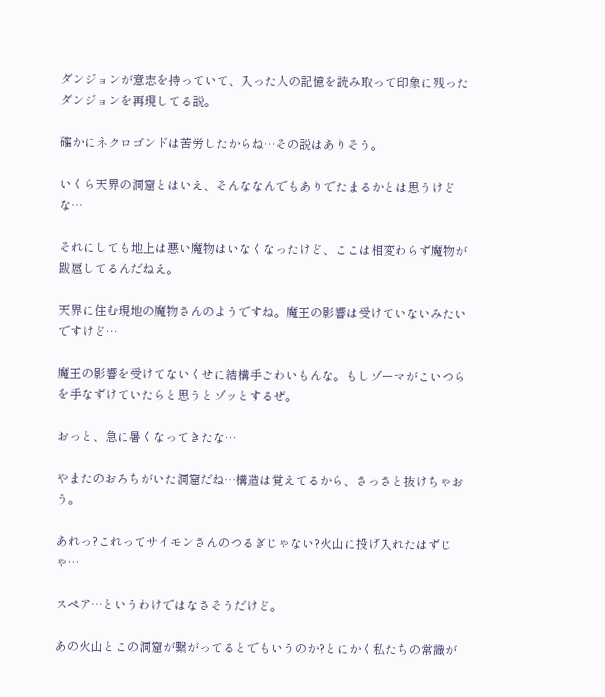ダンジョンが意志を持っていて、入った人の記憶を読み取って印象に残ったダンジョンを再現してる説。

確かにネクロゴンドは苦労したからね…その説はありそう。

いくら天界の洞窟とはいえ、そんななんでもありでたまるかとは思うけどな…

それにしても地上は悪い魔物はいなくなったけど、ここは相変わらず魔物が跋扈してるんだねえ。

天界に住む現地の魔物さんのようですね。魔王の影響は受けていないみたいですけど…

魔王の影響を受けてないくせに結構手ごわいもんな。もしゾーマがこいつらを手なずけていたらと思うとゾッとするぜ。

おっと、急に暑くなってきたな…

やまたのおろちがいた洞窟だね…構造は覚えてるから、さっさと抜けちゃおう。

あれっ?これってサイモンさんのつるぎじゃない?火山に投げ入れたはずじゃ…

スペア…というわけではなさそうだけど。

あの火山とこの洞窟が繋がってるとでもいうのか?とにかく私たちの常識が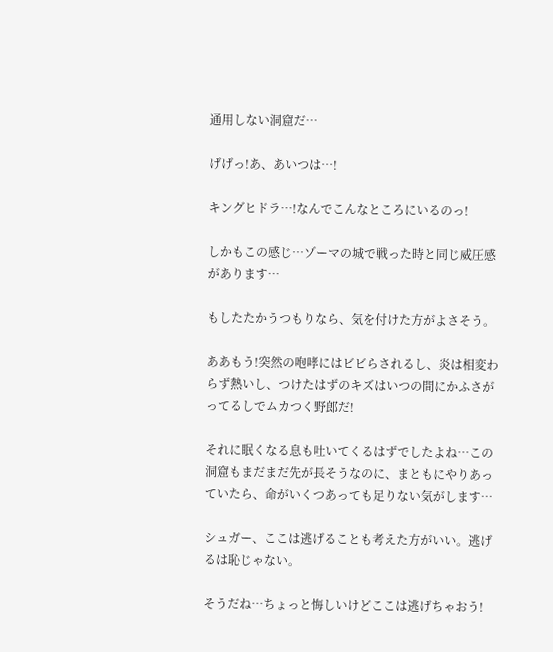通用しない洞窟だ…

げげっ!あ、あいつは…!

キングヒドラ…!なんでこんなところにいるのっ!

しかもこの感じ…ゾーマの城で戦った時と同じ威圧感があります…

もしたたかうつもりなら、気を付けた方がよさそう。

ああもう!突然の咆哮にはビビらされるし、炎は相変わらず熱いし、つけたはずのキズはいつの間にかふさがってるしでムカつく野郎だ!

それに眠くなる息も吐いてくるはずでしたよね…この洞窟もまだまだ先が長そうなのに、まともにやりあっていたら、命がいくつあっても足りない気がします…

シュガー、ここは逃げることも考えた方がいい。逃げるは恥じゃない。

そうだね…ちょっと悔しいけどここは逃げちゃおう!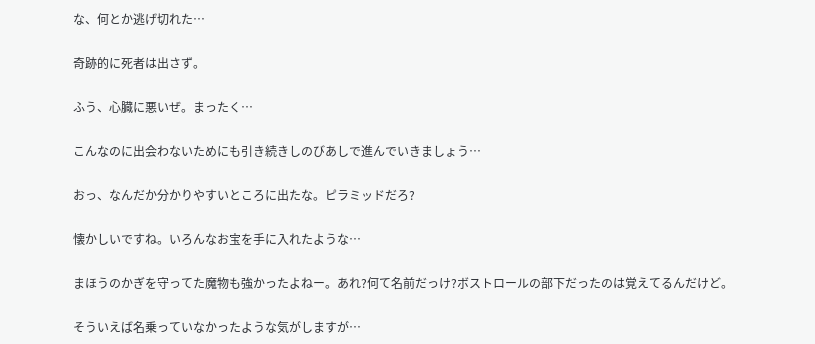な、何とか逃げ切れた…

奇跡的に死者は出さず。

ふう、心臓に悪いぜ。まったく…

こんなのに出会わないためにも引き続きしのびあしで進んでいきましょう…

おっ、なんだか分かりやすいところに出たな。ピラミッドだろ?

懐かしいですね。いろんなお宝を手に入れたような…

まほうのかぎを守ってた魔物も強かったよねー。あれ?何て名前だっけ?ボストロールの部下だったのは覚えてるんだけど。

そういえば名乗っていなかったような気がしますが…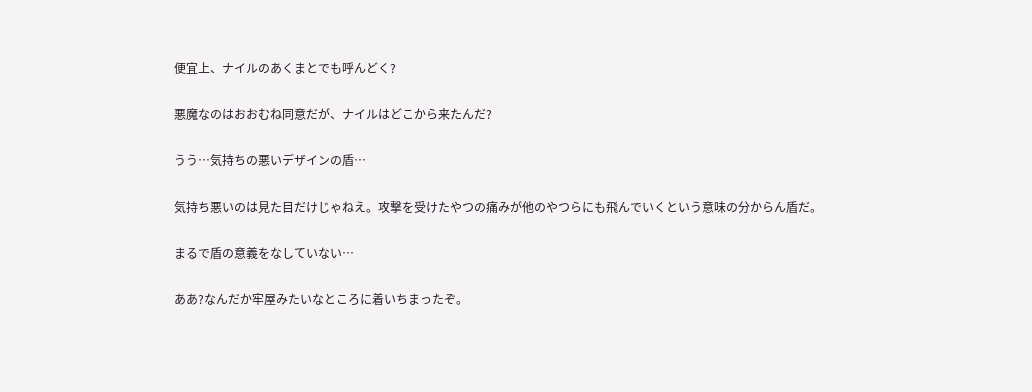便宜上、ナイルのあくまとでも呼んどく?

悪魔なのはおおむね同意だが、ナイルはどこから来たんだ?

うう…気持ちの悪いデザインの盾…

気持ち悪いのは見た目だけじゃねえ。攻撃を受けたやつの痛みが他のやつらにも飛んでいくという意味の分からん盾だ。

まるで盾の意義をなしていない…

ああ?なんだか牢屋みたいなところに着いちまったぞ。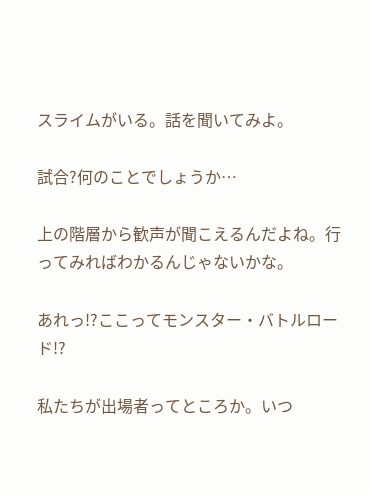スライムがいる。話を聞いてみよ。

試合?何のことでしょうか…

上の階層から歓声が聞こえるんだよね。行ってみればわかるんじゃないかな。

あれっ!?ここってモンスター・バトルロード!?

私たちが出場者ってところか。いつ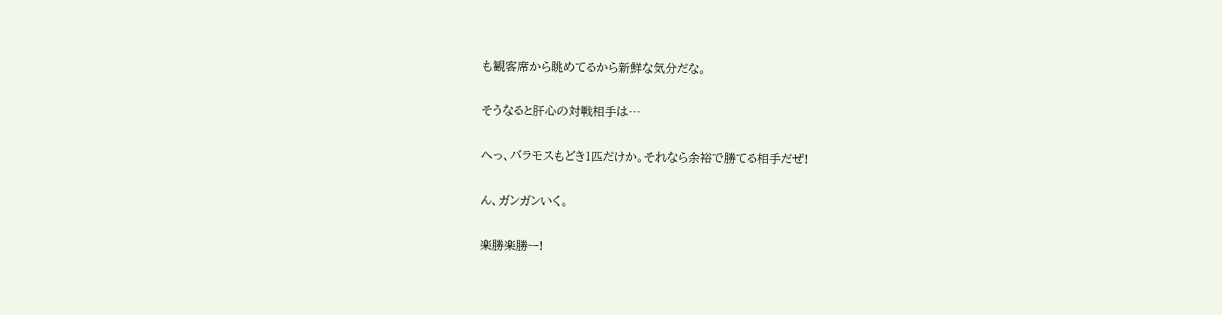も観客席から眺めてるから新鮮な気分だな。

そうなると肝心の対戦相手は…

へっ、バラモスもどき1匹だけか。それなら余裕で勝てる相手だぜ!

ん、ガンガンいく。

楽勝楽勝ー!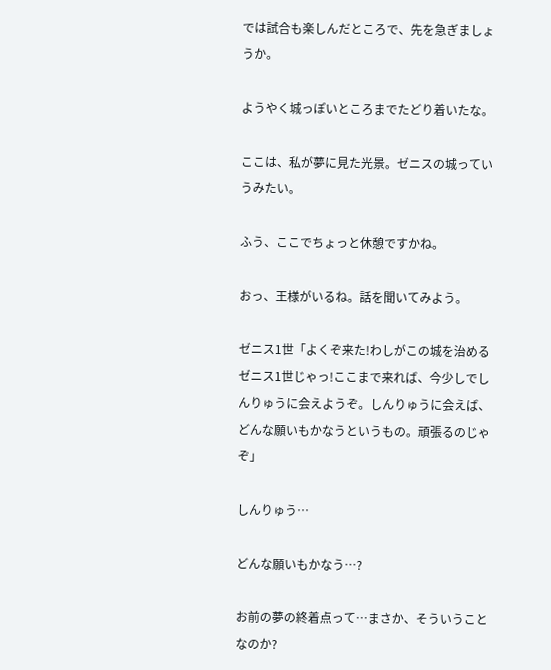では試合も楽しんだところで、先を急ぎましょうか。

ようやく城っぽいところまでたどり着いたな。

ここは、私が夢に見た光景。ゼニスの城っていうみたい。

ふう、ここでちょっと休憩ですかね。

おっ、王様がいるね。話を聞いてみよう。

ゼニス1世「よくぞ来た!わしがこの城を治めるゼニス1世じゃっ!ここまで来れば、今少しでしんりゅうに会えようぞ。しんりゅうに会えば、どんな願いもかなうというもの。頑張るのじゃぞ」

しんりゅう…

どんな願いもかなう…?

お前の夢の終着点って…まさか、そういうことなのか?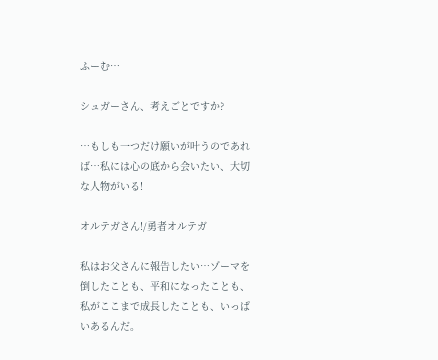ふーむ…

シュガーさん、考えごとですか?

…もしも一つだけ願いが叶うのであれば…私には心の底から会いたい、大切な人物がいる!

オルテガさん!/勇者オルテガ

私はお父さんに報告したい…ゾーマを倒したことも、平和になったことも、私がここまで成長したことも、いっぱいあるんだ。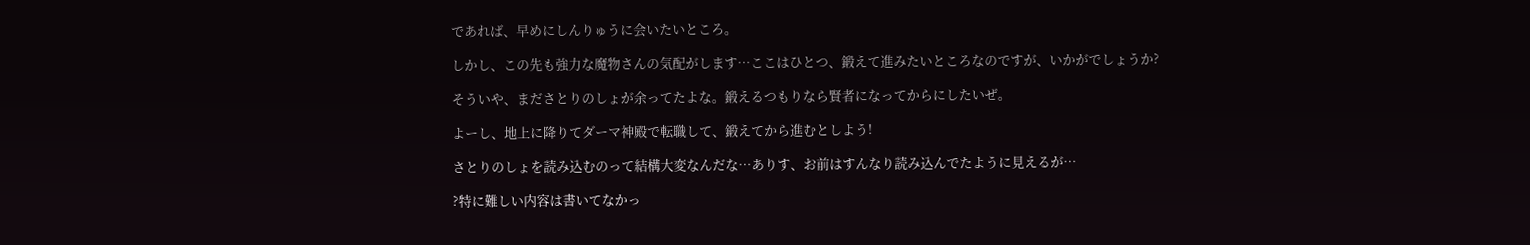であれば、早めにしんりゅうに会いたいところ。

しかし、この先も強力な魔物さんの気配がします…ここはひとつ、鍛えて進みたいところなのですが、いかがでしょうか?

そういや、まださとりのしょが余ってたよな。鍛えるつもりなら賢者になってからにしたいぜ。

よーし、地上に降りてダーマ神殿で転職して、鍛えてから進むとしよう!

さとりのしょを読み込むのって結構大変なんだな…ありす、お前はすんなり読み込んでたように見えるが…

?特に難しい内容は書いてなかっ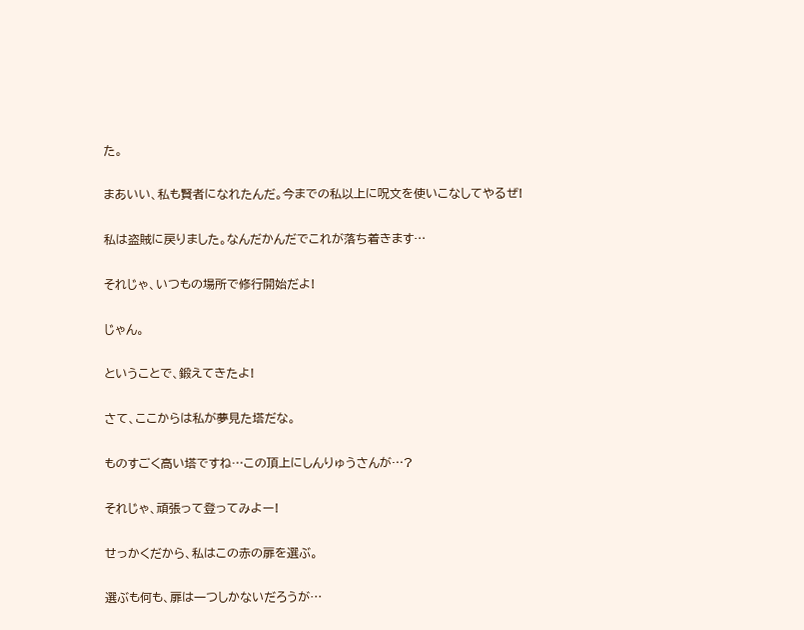た。

まあいい、私も賢者になれたんだ。今までの私以上に呪文を使いこなしてやるぜ!

私は盗賊に戻りました。なんだかんだでこれが落ち着きます…

それじゃ、いつもの場所で修行開始だよ!

じゃん。

ということで、鍛えてきたよ!

さて、ここからは私が夢見た塔だな。

ものすごく高い塔ですね…この頂上にしんりゅうさんが…?

それじゃ、頑張って登ってみよー!

せっかくだから、私はこの赤の扉を選ぶ。

選ぶも何も、扉は一つしかないだろうが…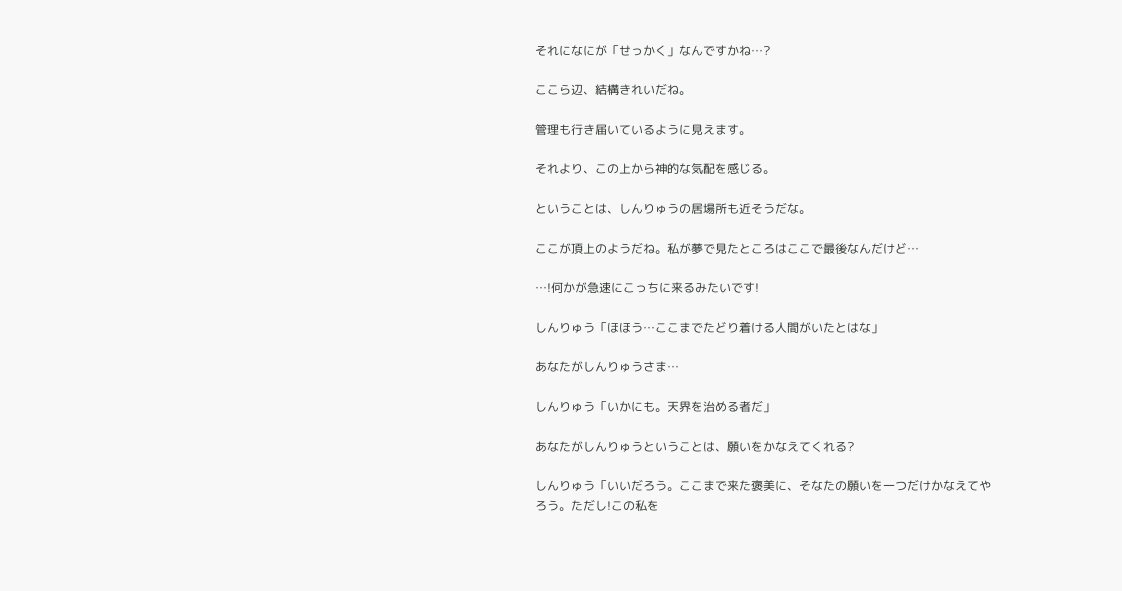それになにが「せっかく」なんですかね…?

ここら辺、結構きれいだね。

管理も行き届いているように見えます。

それより、この上から神的な気配を感じる。

ということは、しんりゅうの居場所も近そうだな。

ここが頂上のようだね。私が夢で見たところはここで最後なんだけど…

…!何かが急速にこっちに来るみたいです!

しんりゅう「ほほう…ここまでたどり着ける人間がいたとはな」

あなたがしんりゅうさま…

しんりゅう「いかにも。天界を治める者だ」

あなたがしんりゅうということは、願いをかなえてくれる?

しんりゅう「いいだろう。ここまで来た褒美に、そなたの願いを一つだけかなえてやろう。ただし!この私を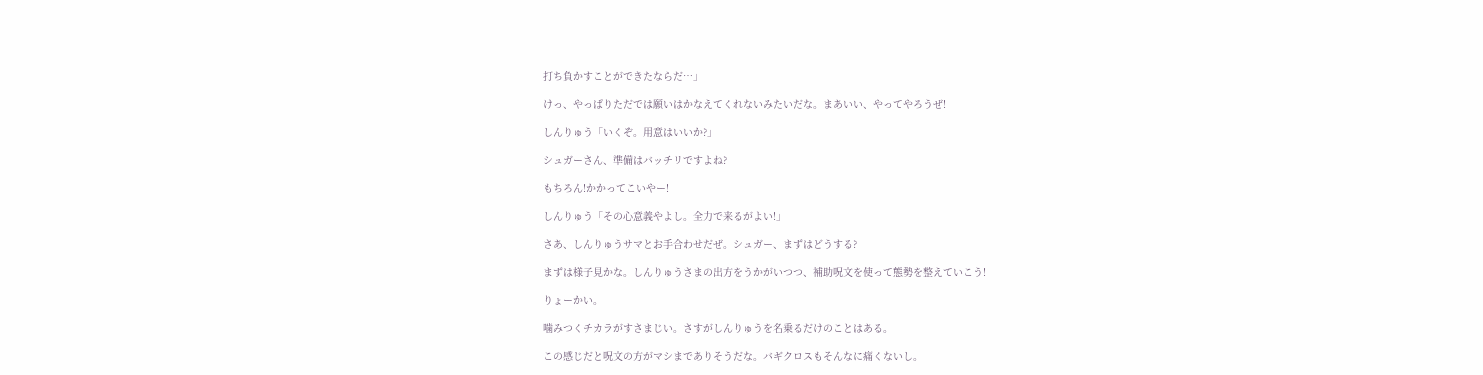打ち負かすことができたならだ…」

けっ、やっぱりただでは願いはかなえてくれないみたいだな。まあいい、やってやろうぜ!

しんりゅう「いくぞ。用意はいいか?」

シュガーさん、準備はバッチリですよね?

もちろん!かかってこいやー!

しんりゅう「その心意義やよし。全力で来るがよい!」

さあ、しんりゅうサマとお手合わせだぜ。シュガー、まずはどうする?

まずは様子見かな。しんりゅうさまの出方をうかがいつつ、補助呪文を使って態勢を整えていこう!

りょーかい。

噛みつくチカラがすさまじい。さすがしんりゅうを名乗るだけのことはある。

この感じだと呪文の方がマシまでありそうだな。バギクロスもそんなに痛くないし。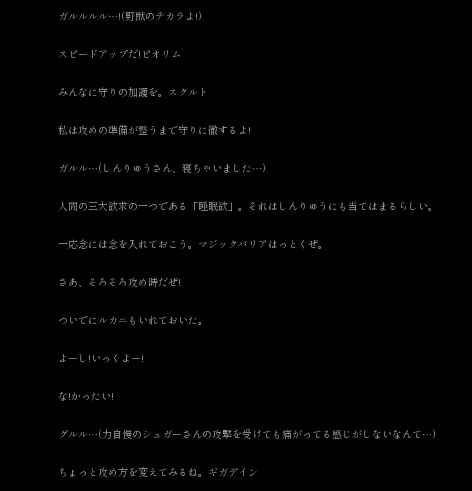ガルルルル…!(野獣のチカラよ!)

スピードアップだ!ピオリム

みんなに守りの加護を。スクルト

私は攻めの準備が整うまで守りに徹するよ!

ガルル…(しんりゅうさん、寝ちゃいました…)

人間の三大欲求の一つである「睡眠欲」。それはしんりゅうにも当てはまるらしい。

一応念には念を入れておこう。マジックバリアはっとくぜ。

さあ、そろそろ攻め時だぜ!

ついでにルカニもいれておいた。

よーし!いっくよー!

な!かったい!

グルル…(力自慢のシュガーさんの攻撃を受けても痛がってる感じがしないなんて…)

ちょっと攻め方を変えてみるね。ギガデイン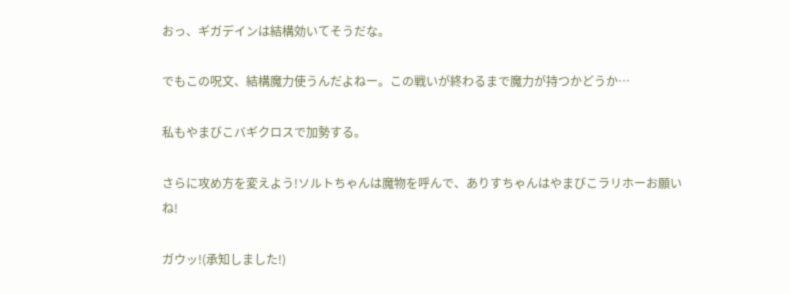おっ、ギガデインは結構効いてそうだな。

でもこの呪文、結構魔力使うんだよねー。この戦いが終わるまで魔力が持つかどうか…

私もやまびこバギクロスで加勢する。

さらに攻め方を変えよう!ソルトちゃんは魔物を呼んで、ありすちゃんはやまびこラリホーお願いね!

ガウッ!(承知しました!)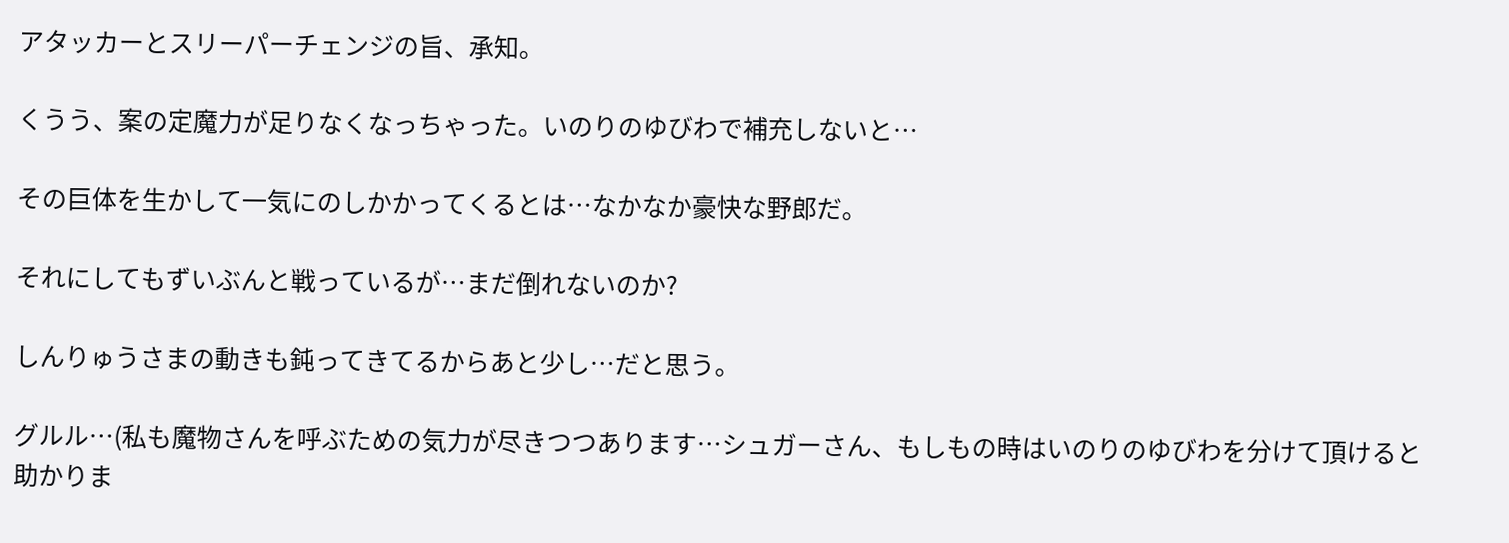アタッカーとスリーパーチェンジの旨、承知。

くうう、案の定魔力が足りなくなっちゃった。いのりのゆびわで補充しないと…

その巨体を生かして一気にのしかかってくるとは…なかなか豪快な野郎だ。

それにしてもずいぶんと戦っているが…まだ倒れないのか?

しんりゅうさまの動きも鈍ってきてるからあと少し…だと思う。

グルル…(私も魔物さんを呼ぶための気力が尽きつつあります…シュガーさん、もしもの時はいのりのゆびわを分けて頂けると助かりま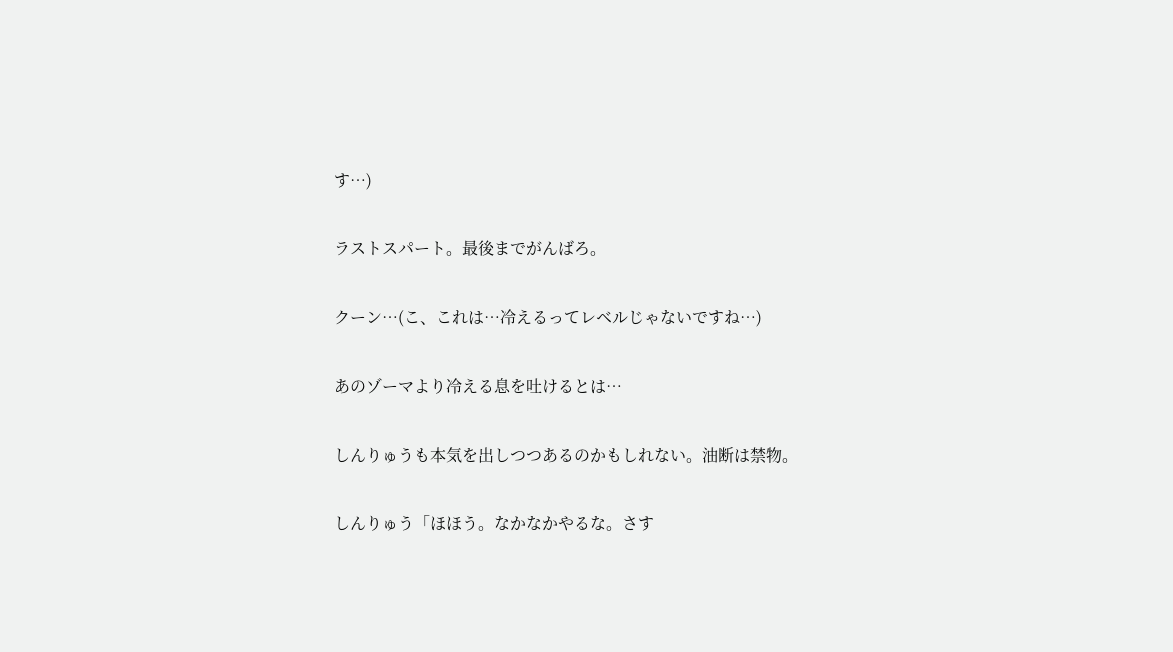す…)

ラストスパート。最後までがんばろ。

クーン…(こ、これは…冷えるってレベルじゃないですね…)

あのゾーマより冷える息を吐けるとは…

しんりゅうも本気を出しつつあるのかもしれない。油断は禁物。

しんりゅう「ほほう。なかなかやるな。さす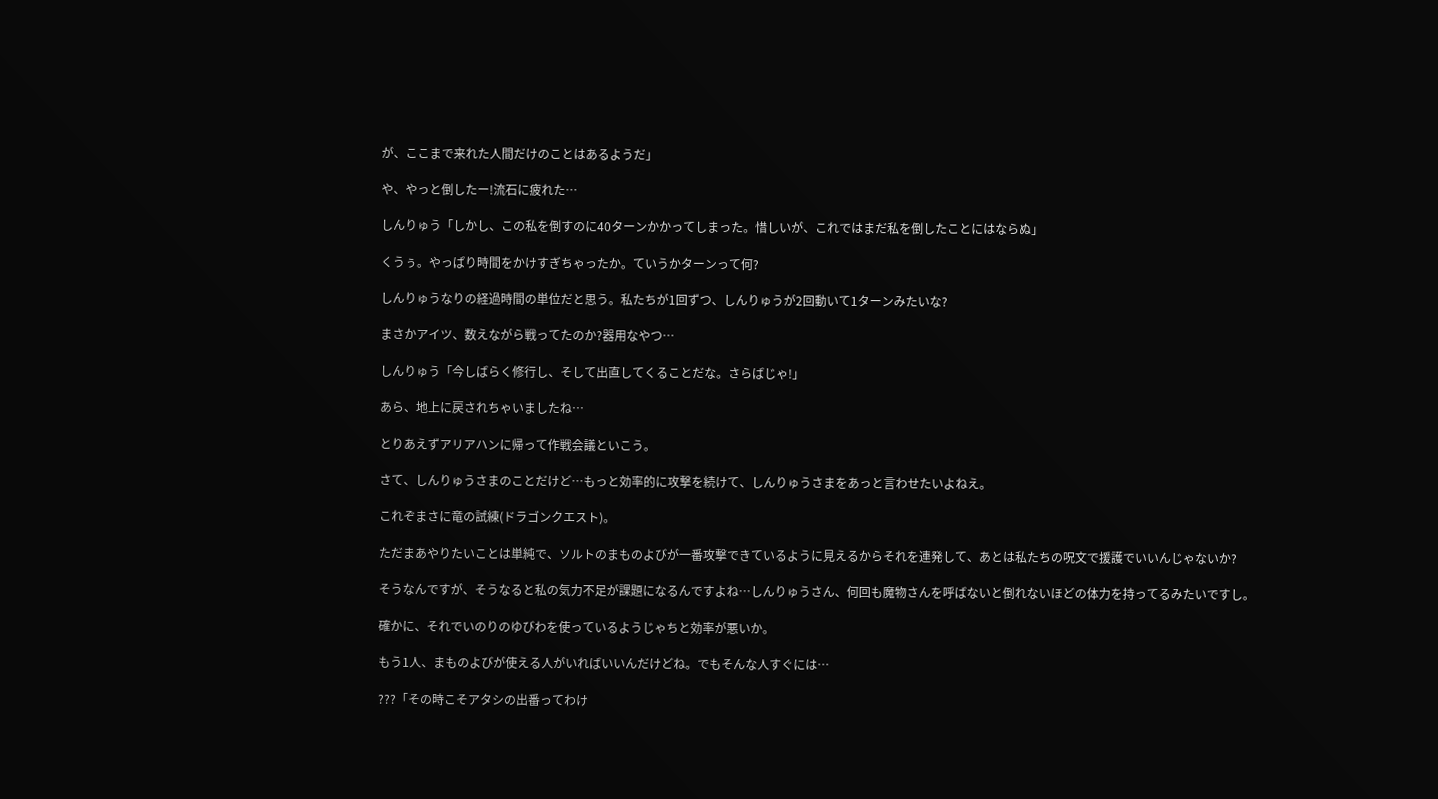が、ここまで来れた人間だけのことはあるようだ」

や、やっと倒したー!流石に疲れた…

しんりゅう「しかし、この私を倒すのに40ターンかかってしまった。惜しいが、これではまだ私を倒したことにはならぬ」

くうぅ。やっぱり時間をかけすぎちゃったか。ていうかターンって何?

しんりゅうなりの経過時間の単位だと思う。私たちが1回ずつ、しんりゅうが2回動いて1ターンみたいな?

まさかアイツ、数えながら戦ってたのか?器用なやつ…

しんりゅう「今しばらく修行し、そして出直してくることだな。さらばじゃ!」

あら、地上に戻されちゃいましたね…

とりあえずアリアハンに帰って作戦会議といこう。

さて、しんりゅうさまのことだけど…もっと効率的に攻撃を続けて、しんりゅうさまをあっと言わせたいよねえ。

これぞまさに竜の試練(ドラゴンクエスト)。

ただまあやりたいことは単純で、ソルトのまものよびが一番攻撃できているように見えるからそれを連発して、あとは私たちの呪文で援護でいいんじゃないか?

そうなんですが、そうなると私の気力不足が課題になるんですよね…しんりゅうさん、何回も魔物さんを呼ばないと倒れないほどの体力を持ってるみたいですし。

確かに、それでいのりのゆびわを使っているようじゃちと効率が悪いか。

もう1人、まものよびが使える人がいればいいんだけどね。でもそんな人すぐには…

???「その時こそアタシの出番ってわけ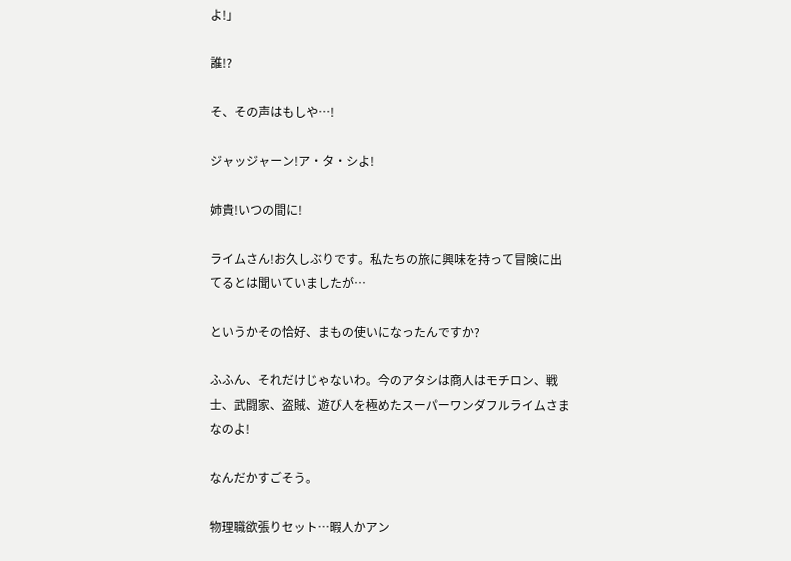よ!」

誰!?

そ、その声はもしや…!

ジャッジャーン!ア・タ・シよ!

姉貴!いつの間に!

ライムさん!お久しぶりです。私たちの旅に興味を持って冒険に出てるとは聞いていましたが…

というかその恰好、まもの使いになったんですか?

ふふん、それだけじゃないわ。今のアタシは商人はモチロン、戦士、武闘家、盗賊、遊び人を極めたスーパーワンダフルライムさまなのよ!

なんだかすごそう。

物理職欲張りセット…暇人かアン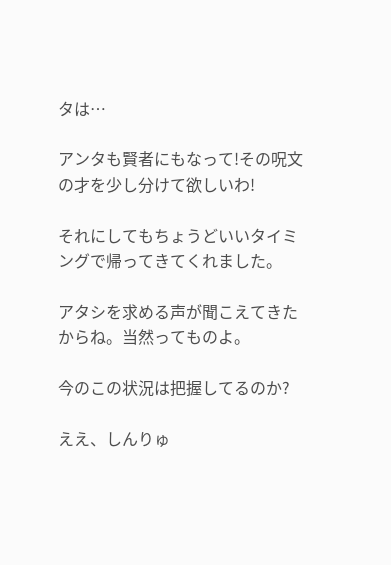タは…

アンタも賢者にもなって!その呪文の才を少し分けて欲しいわ!

それにしてもちょうどいいタイミングで帰ってきてくれました。

アタシを求める声が聞こえてきたからね。当然ってものよ。

今のこの状況は把握してるのか?

ええ、しんりゅ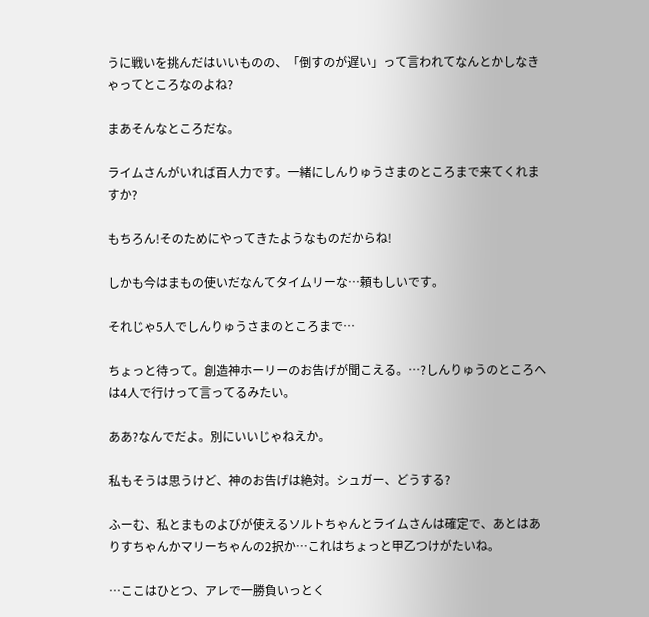うに戦いを挑んだはいいものの、「倒すのが遅い」って言われてなんとかしなきゃってところなのよね?

まあそんなところだな。

ライムさんがいれば百人力です。一緒にしんりゅうさまのところまで来てくれますか?

もちろん!そのためにやってきたようなものだからね!

しかも今はまもの使いだなんてタイムリーな…頼もしいです。

それじゃ5人でしんりゅうさまのところまで…

ちょっと待って。創造神ホーリーのお告げが聞こえる。…?しんりゅうのところへは4人で行けって言ってるみたい。

ああ?なんでだよ。別にいいじゃねえか。

私もそうは思うけど、神のお告げは絶対。シュガー、どうする?

ふーむ、私とまものよびが使えるソルトちゃんとライムさんは確定で、あとはありすちゃんかマリーちゃんの2択か…これはちょっと甲乙つけがたいね。

…ここはひとつ、アレで一勝負いっとく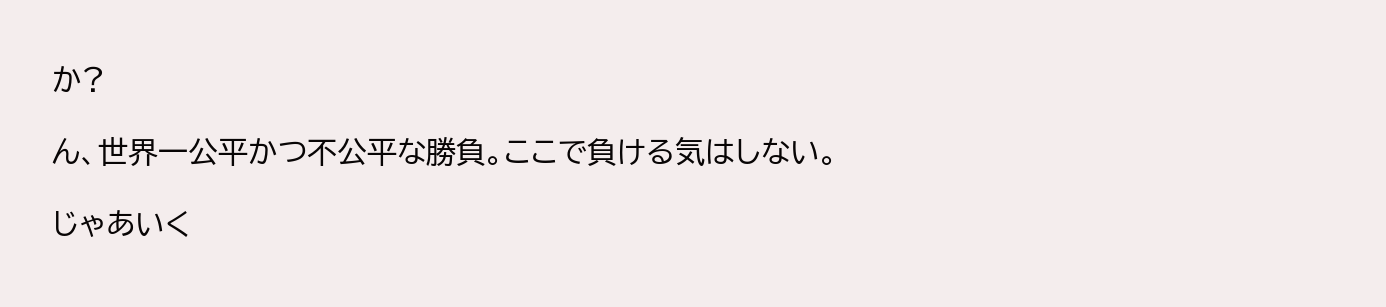か?

ん、世界一公平かつ不公平な勝負。ここで負ける気はしない。

じゃあいく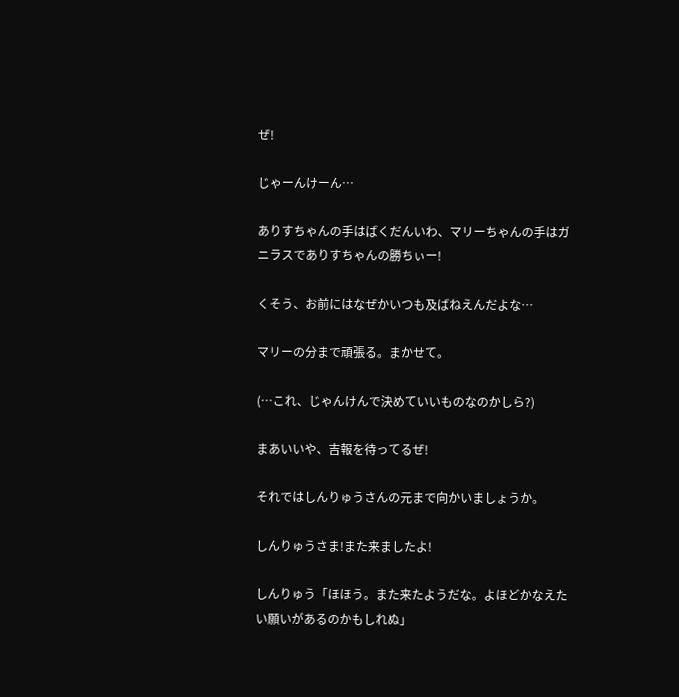ぜ!

じゃーんけーん…

ありすちゃんの手はばくだんいわ、マリーちゃんの手はガニラスでありすちゃんの勝ちぃー!

くそう、お前にはなぜかいつも及ばねえんだよな…

マリーの分まで頑張る。まかせて。

(…これ、じゃんけんで決めていいものなのかしら?)

まあいいや、吉報を待ってるぜ!

それではしんりゅうさんの元まで向かいましょうか。

しんりゅうさま!また来ましたよ!

しんりゅう「ほほう。また来たようだな。よほどかなえたい願いがあるのかもしれぬ」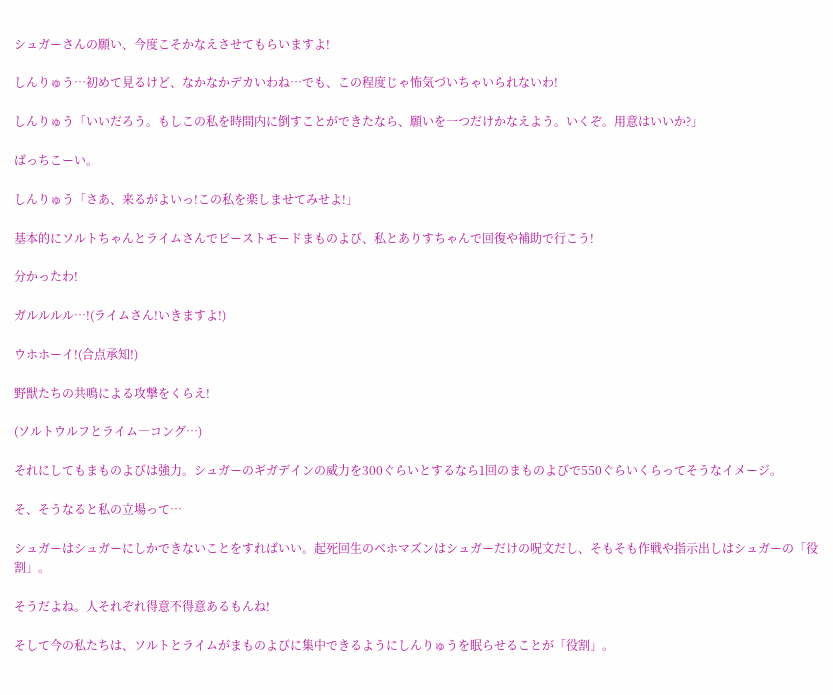シュガーさんの願い、今度こそかなえさせてもらいますよ!

しんりゅう…初めて見るけど、なかなかデカいわね…でも、この程度じゃ怖気づいちゃいられないわ!

しんりゅう「いいだろう。もしこの私を時間内に倒すことができたなら、願いを一つだけかなえよう。いくぞ。用意はいいか?」

ばっちこーい。

しんりゅう「さあ、来るがよいっ!この私を楽しませてみせよ!」

基本的にソルトちゃんとライムさんでビーストモードまものよび、私とありすちゃんで回復や補助で行こう!

分かったわ!

ガルルルル…!(ライムさん!いきますよ!)

ウホホーイ!(合点承知!)

野獣たちの共鳴による攻撃をくらえ!

(ソルトウルフとライム―コング…)

それにしてもまものよびは強力。シュガーのギガデインの威力を300ぐらいとするなら1回のまものよびで550ぐらいくらってそうなイメージ。

そ、そうなると私の立場って…

シュガーはシュガーにしかできないことをすればいい。起死回生のベホマズンはシュガーだけの呪文だし、そもそも作戦や指示出しはシュガーの「役割」。

そうだよね。人それぞれ得意不得意あるもんね!

そして今の私たちは、ソルトとライムがまものよびに集中できるようにしんりゅうを眠らせることが「役割」。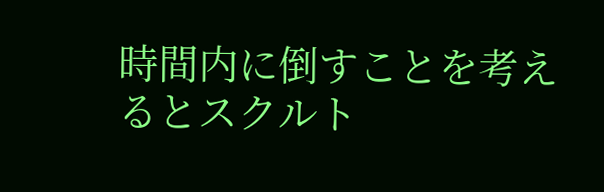時間内に倒すことを考えるとスクルト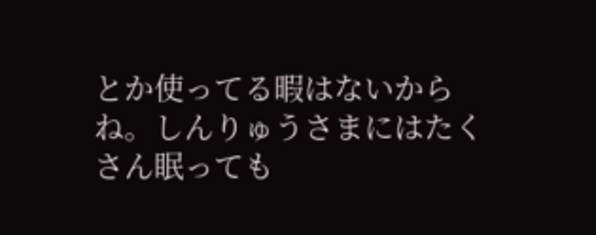とか使ってる暇はないからね。しんりゅうさまにはたくさん眠っても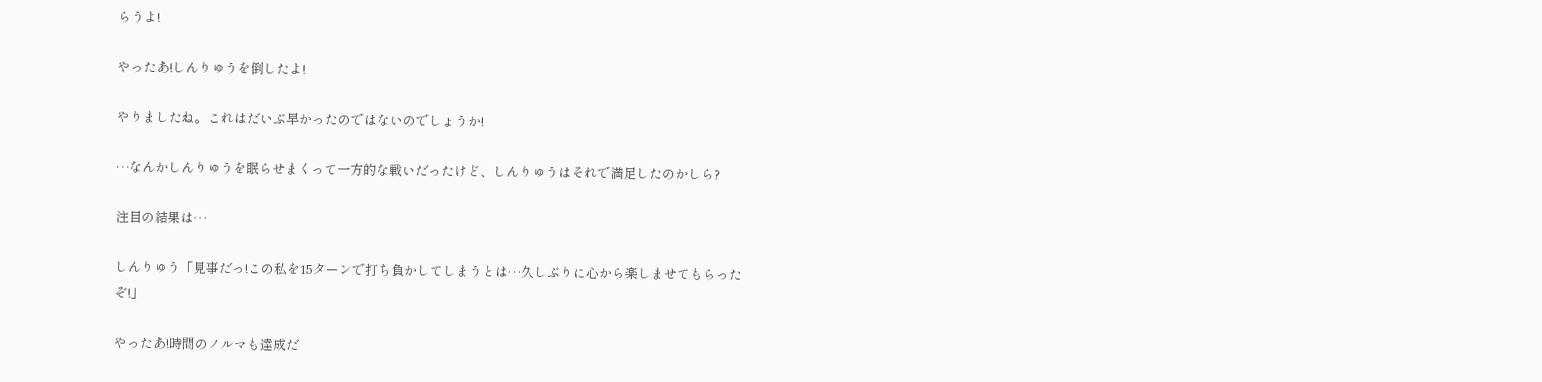らうよ!

やったあ!しんりゅうを倒したよ!

やりましたね。これはだいぶ早かったのではないのでしょうか!

…なんかしんりゅうを眠らせまくって一方的な戦いだったけど、しんりゅうはそれで満足したのかしら?

注目の結果は…

しんりゅう「見事だっ!この私を15ターンで打ち負かしてしまうとは…久しぶりに心から楽しませてもらったぞ!」

やったあ!時間のノルマも達成だ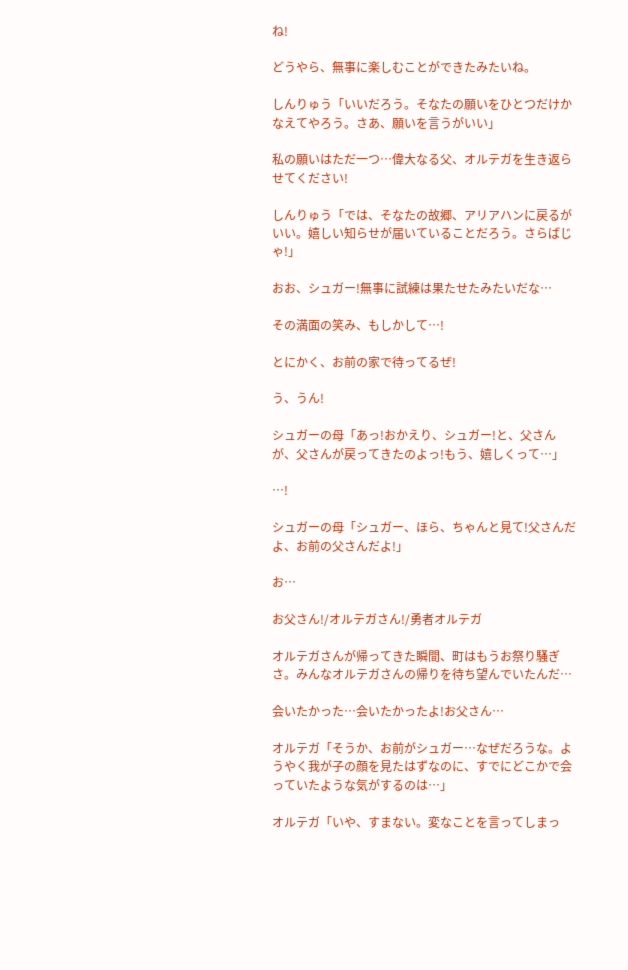ね!

どうやら、無事に楽しむことができたみたいね。

しんりゅう「いいだろう。そなたの願いをひとつだけかなえてやろう。さあ、願いを言うがいい」

私の願いはただ一つ…偉大なる父、オルテガを生き返らせてください!

しんりゅう「では、そなたの故郷、アリアハンに戻るがいい。嬉しい知らせが届いていることだろう。さらばじゃ!」

おお、シュガー!無事に試練は果たせたみたいだな…

その満面の笑み、もしかして…!

とにかく、お前の家で待ってるぜ!

う、うん!

シュガーの母「あっ!おかえり、シュガー!と、父さんが、父さんが戻ってきたのよっ!もう、嬉しくって…」

…!

シュガーの母「シュガー、ほら、ちゃんと見て!父さんだよ、お前の父さんだよ!」

お…

お父さん!/オルテガさん!/勇者オルテガ

オルテガさんが帰ってきた瞬間、町はもうお祭り騒ぎさ。みんなオルテガさんの帰りを待ち望んでいたんだ…

会いたかった…会いたかったよ!お父さん…

オルテガ「そうか、お前がシュガー…なぜだろうな。ようやく我が子の顔を見たはずなのに、すでにどこかで会っていたような気がするのは…」

オルテガ「いや、すまない。変なことを言ってしまっ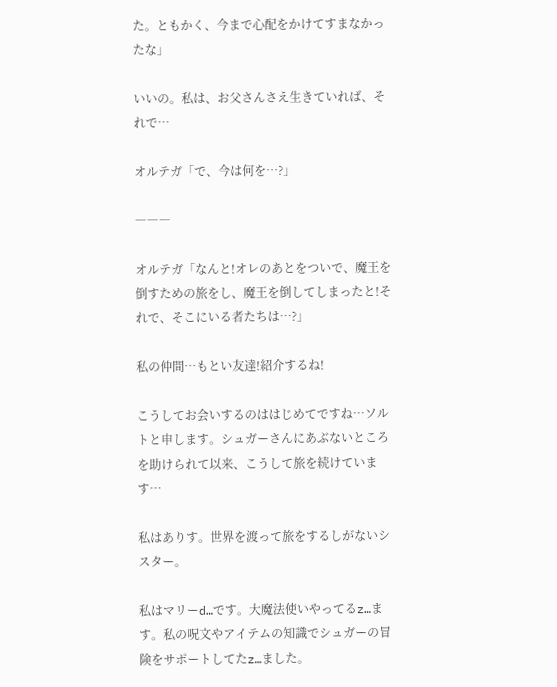た。ともかく、今まで心配をかけてすまなかったな」

いいの。私は、お父さんさえ生きていれば、それで…

オルテガ「で、今は何を…?」

―――

オルテガ「なんと!オレのあとをついで、魔王を倒すための旅をし、魔王を倒してしまったと!それで、そこにいる者たちは…?」

私の仲間…もとい友達!紹介するね!

こうしてお会いするのははじめてですね…ソルトと申します。シュガーさんにあぶないところを助けられて以来、こうして旅を続けています…

私はありす。世界を渡って旅をするしがないシスター。

私はマリーd…です。大魔法使いやってるz…ます。私の呪文やアイテムの知識でシュガーの冒険をサポートしてたz…ました。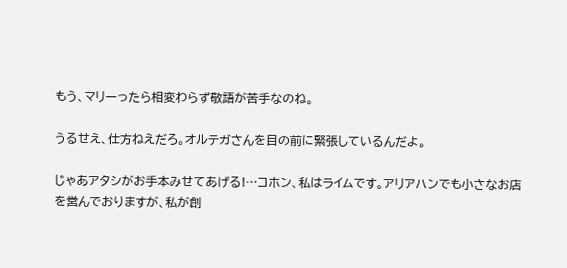もう、マリーったら相変わらず敬語が苦手なのね。

うるせえ、仕方ねえだろ。オルテガさんを目の前に緊張しているんだよ。

じゃあアタシがお手本みせてあげる!…コホン、私はライムです。アリアハンでも小さなお店を営んでおりますが、私が創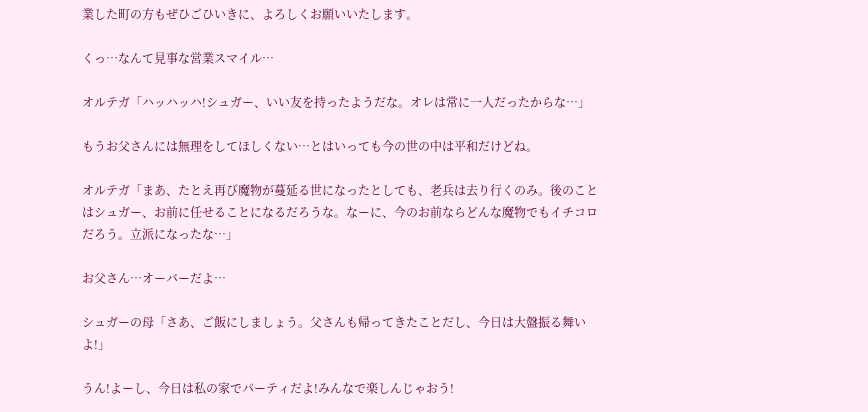業した町の方もぜひごひいきに、よろしくお願いいたします。

くっ…なんて見事な営業スマイル…

オルテガ「ハッハッハ!シュガー、いい友を持ったようだな。オレは常に一人だったからな…」

もうお父さんには無理をしてほしくない…とはいっても今の世の中は平和だけどね。

オルテガ「まあ、たとえ再び魔物が蔓延る世になったとしても、老兵は去り行くのみ。後のことはシュガー、お前に任せることになるだろうな。なーに、今のお前ならどんな魔物でもイチコロだろう。立派になったな…」

お父さん…オーバーだよ…

シュガーの母「さあ、ご飯にしましょう。父さんも帰ってきたことだし、今日は大盤振る舞いよ!」

うん!よーし、今日は私の家でパーティだよ!みんなで楽しんじゃおう!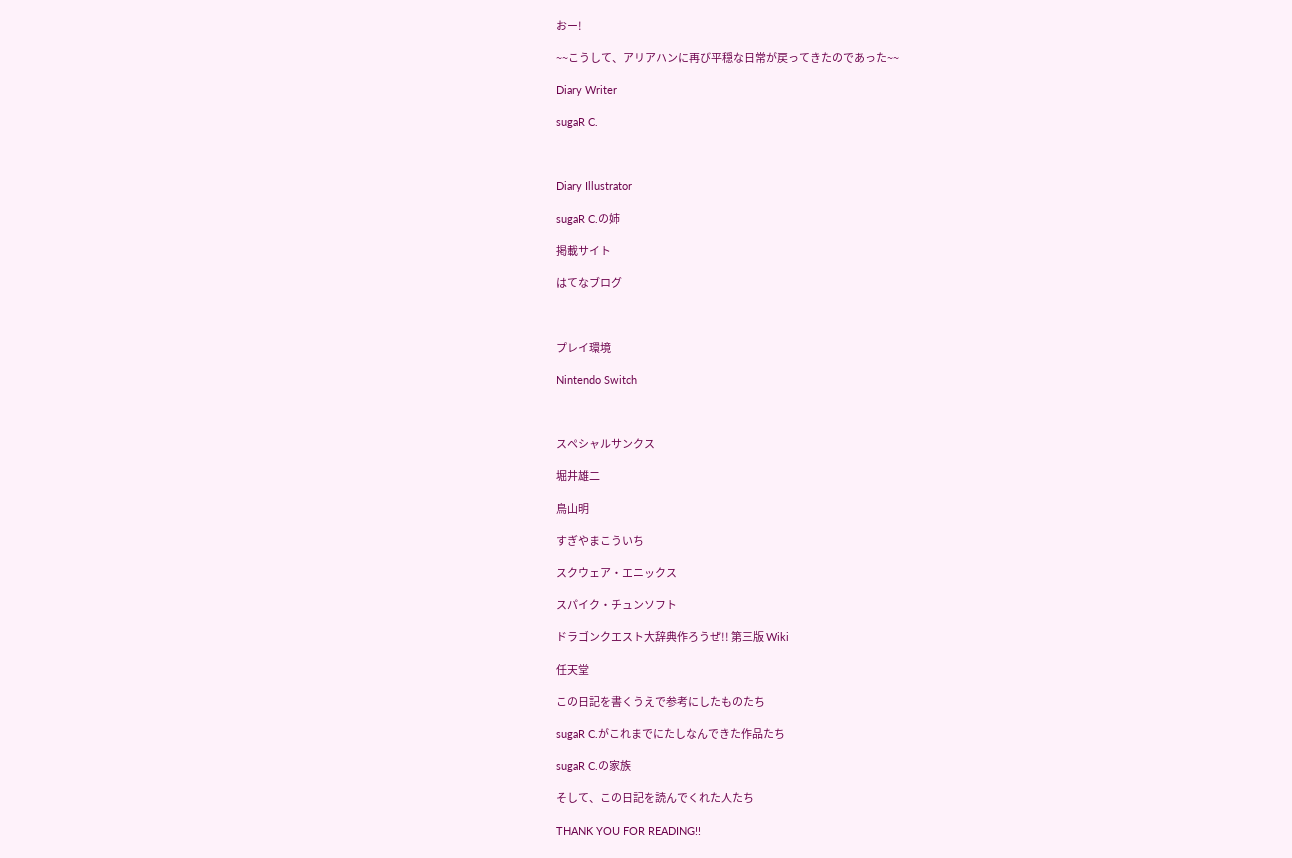おー!

~~こうして、アリアハンに再び平穏な日常が戻ってきたのであった~~

Diary Writer

sugaR C.



Diary Illustrator

sugaR C.の姉

掲載サイト

はてなブログ



プレイ環境

Nintendo Switch



スペシャルサンクス

堀井雄二

鳥山明

すぎやまこういち

スクウェア・エニックス

スパイク・チュンソフト

ドラゴンクエスト大辞典作ろうぜ!! 第三版 Wiki

任天堂

この日記を書くうえで参考にしたものたち

sugaR C.がこれまでにたしなんできた作品たち

sugaR C.の家族

そして、この日記を読んでくれた人たち

THANK YOU FOR READING!!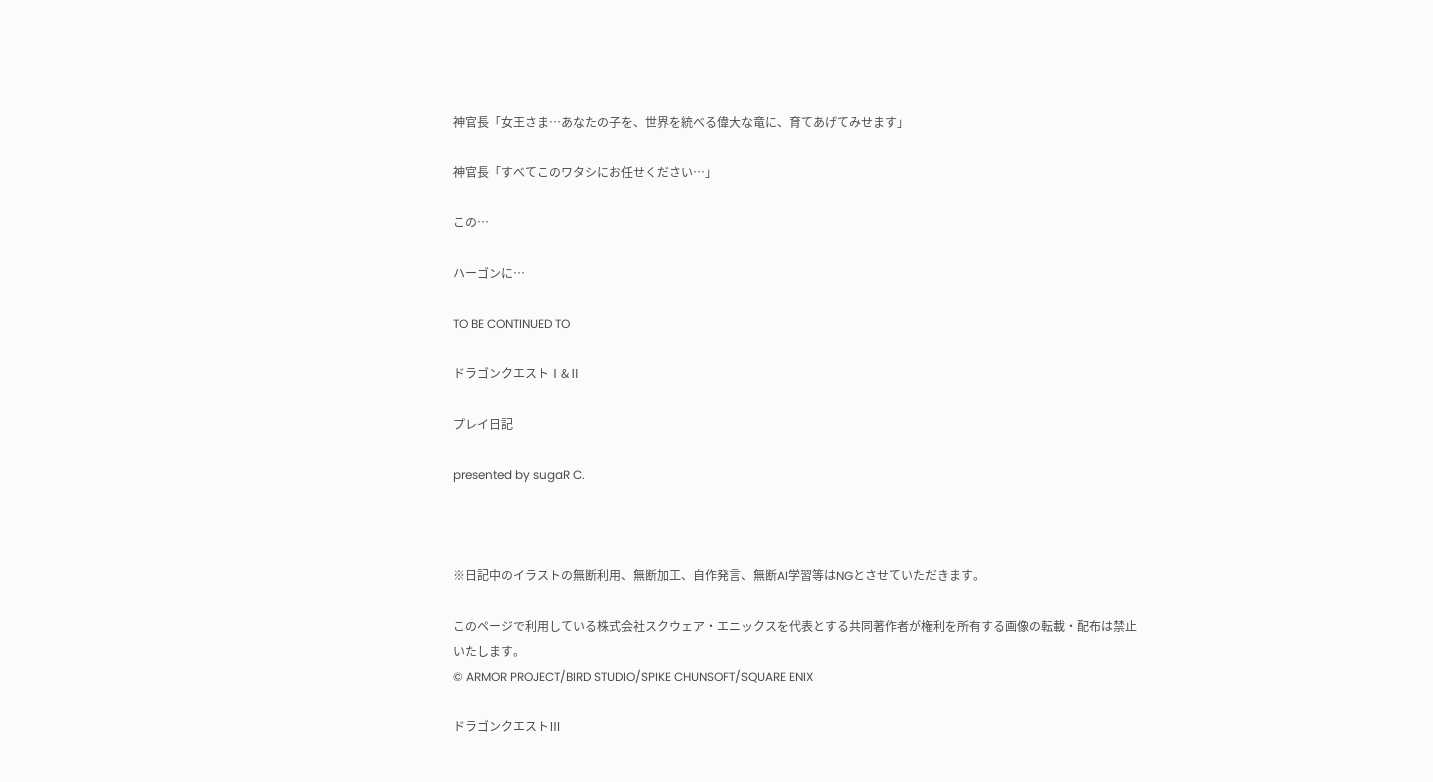神官長「女王さま…あなたの子を、世界を統べる偉大な竜に、育てあげてみせます」

神官長「すべてこのワタシにお任せください…」

この…

ハーゴンに…

TO BE CONTINUED TO

ドラゴンクエストⅠ&Ⅱ

プレイ日記

presented by sugaR C.



※日記中のイラストの無断利用、無断加工、自作発言、無断AI学習等はNGとさせていただきます。

このページで利用している株式会社スクウェア・エニックスを代表とする共同著作者が権利を所有する画像の転載・配布は禁止いたします。
© ARMOR PROJECT/BIRD STUDIO/SPIKE CHUNSOFT/SQUARE ENIX

ドラゴンクエストⅢ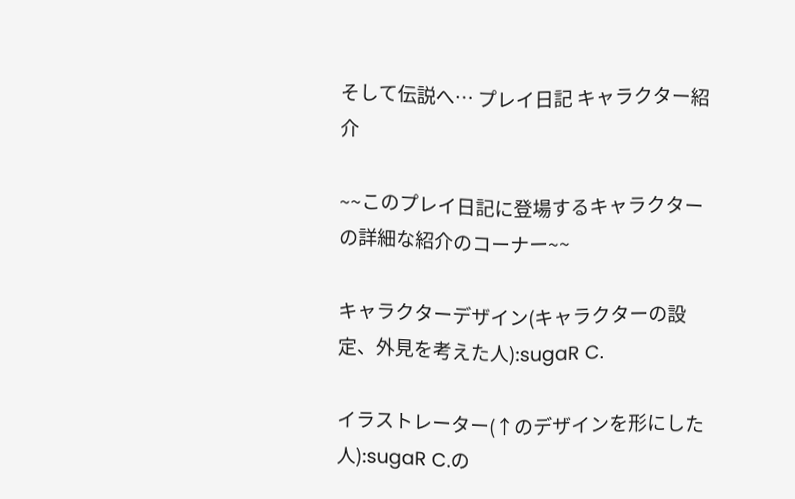そして伝説へ… プレイ日記 キャラクター紹介

~~このプレイ日記に登場するキャラクターの詳細な紹介のコーナー~~

キャラクターデザイン(キャラクターの設定、外見を考えた人):sugaR C.

イラストレーター(↑のデザインを形にした人):sugaR C.の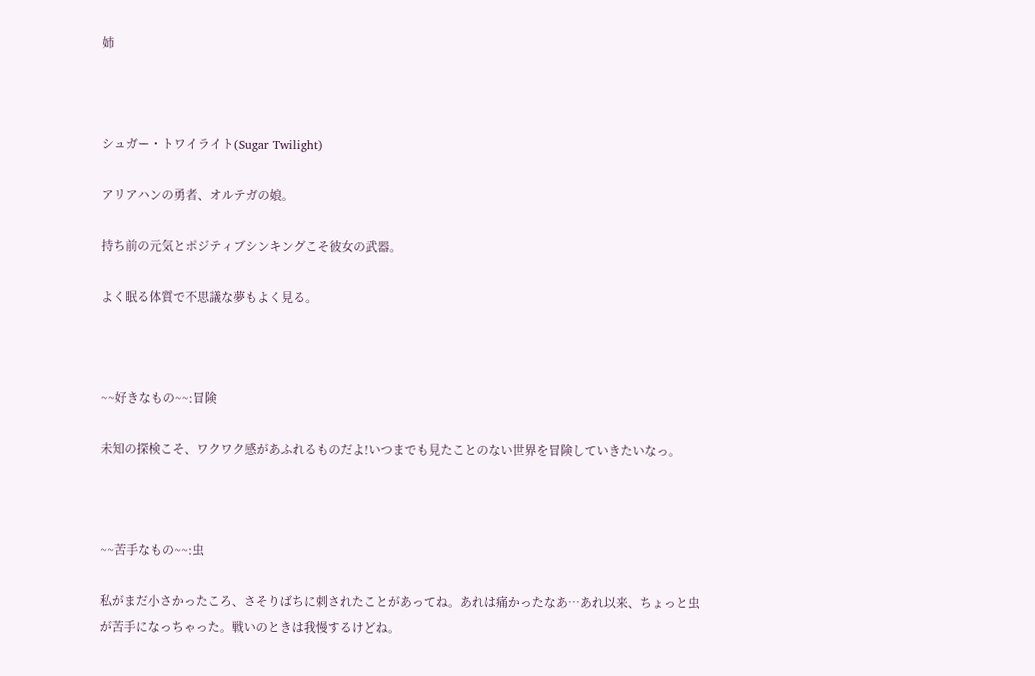姉



シュガー・トワイライト(Sugar Twilight)

アリアハンの勇者、オルテガの娘。

持ち前の元気とポジティブシンキングこそ彼女の武器。

よく眠る体質で不思議な夢もよく見る。



~~好きなもの~~:冒険

未知の探検こそ、ワクワク感があふれるものだよ!いつまでも見たことのない世界を冒険していきたいなっ。



~~苦手なもの~~:虫

私がまだ小さかったころ、さそりばちに刺されたことがあってね。あれは痛かったなあ…あれ以来、ちょっと虫が苦手になっちゃった。戦いのときは我慢するけどね。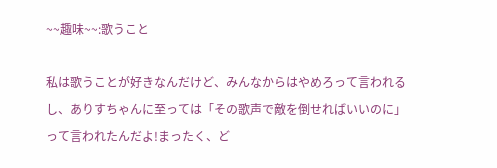~~趣味~~:歌うこと

私は歌うことが好きなんだけど、みんなからはやめろって言われるし、ありすちゃんに至っては「その歌声で敵を倒せればいいのに」って言われたんだよ!まったく、ど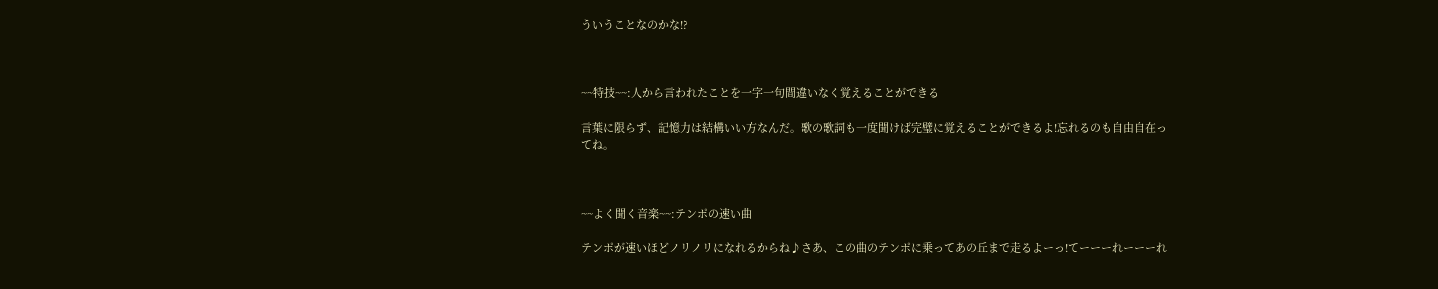ういうことなのかな!?



~~特技~~:人から言われたことを一字一句間違いなく覚えることができる

言葉に限らず、記憶力は結構いい方なんだ。歌の歌詞も一度聞けば完璧に覚えることができるよ!忘れるのも自由自在ってね。



~~よく聞く音楽~~:テンポの速い曲

テンポが速いほどノリノリになれるからね♪さあ、この曲のテンポに乗ってあの丘まで走るよーっ!てーーーれーーーれ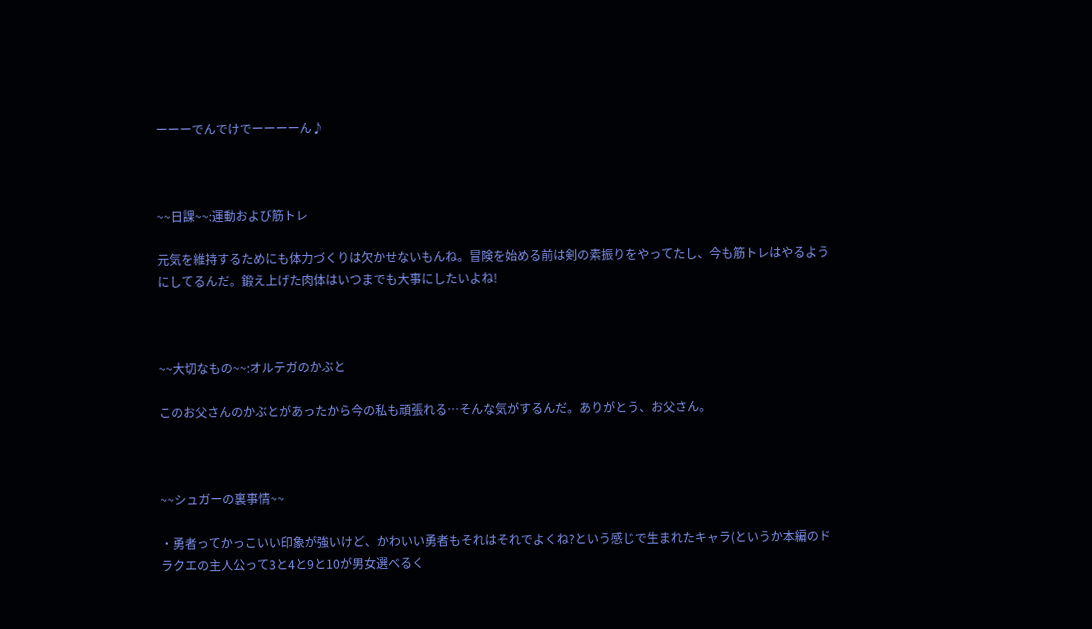ーーーでんでけでーーーーん♪



~~日課~~:運動および筋トレ

元気を維持するためにも体力づくりは欠かせないもんね。冒険を始める前は剣の素振りをやってたし、今も筋トレはやるようにしてるんだ。鍛え上げた肉体はいつまでも大事にしたいよね!



~~大切なもの~~:オルテガのかぶと

このお父さんのかぶとがあったから今の私も頑張れる…そんな気がするんだ。ありがとう、お父さん。



~~シュガーの裏事情~~

・勇者ってかっこいい印象が強いけど、かわいい勇者もそれはそれでよくね?という感じで生まれたキャラ(というか本編のドラクエの主人公って3と4と9と10が男女選べるく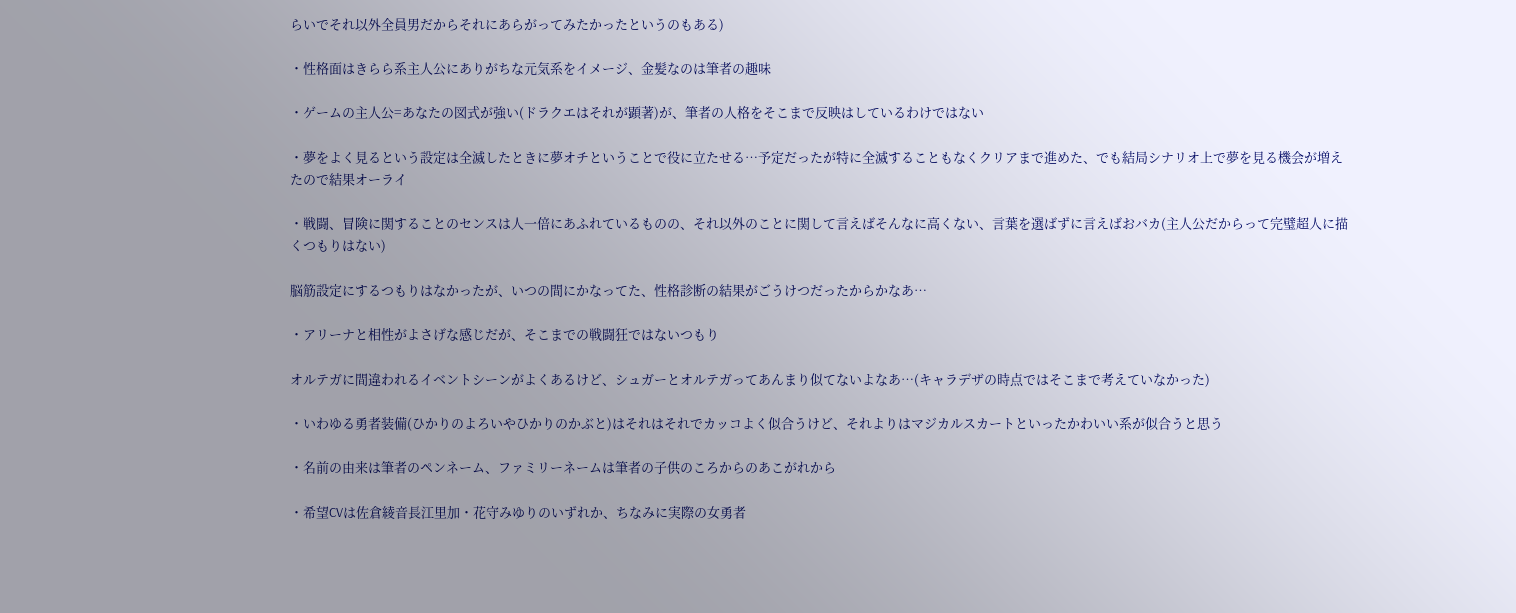らいでそれ以外全員男だからそれにあらがってみたかったというのもある)

・性格面はきらら系主人公にありがちな元気系をイメージ、金髪なのは筆者の趣味

・ゲームの主人公=あなたの図式が強い(ドラクエはそれが顕著)が、筆者の人格をそこまで反映はしているわけではない

・夢をよく見るという設定は全滅したときに夢オチということで役に立たせる…予定だったが特に全滅することもなくクリアまで進めた、でも結局シナリオ上で夢を見る機会が増えたので結果オーライ

・戦闘、冒険に関することのセンスは人一倍にあふれているものの、それ以外のことに関して言えばそんなに高くない、言葉を選ばずに言えばおバカ(主人公だからって完璧超人に描くつもりはない)

脳筋設定にするつもりはなかったが、いつの間にかなってた、性格診断の結果がごうけつだったからかなあ…

・アリーナと相性がよさげな感じだが、そこまでの戦闘狂ではないつもり

オルテガに間違われるイベントシーンがよくあるけど、シュガーとオルテガってあんまり似てないよなあ…(キャラデザの時点ではそこまで考えていなかった)

・いわゆる勇者装備(ひかりのよろいやひかりのかぶと)はそれはそれでカッコよく似合うけど、それよりはマジカルスカートといったかわいい系が似合うと思う

・名前の由来は筆者のペンネーム、ファミリーネームは筆者の子供のころからのあこがれから

・希望CVは佐倉綾音長江里加・花守みゆりのいずれか、ちなみに実際の女勇者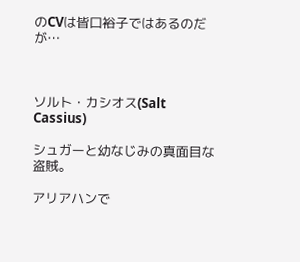のCVは皆口裕子ではあるのだが…



ソルト・カシオス(Salt Cassius)

シュガーと幼なじみの真面目な盗賊。

アリアハンで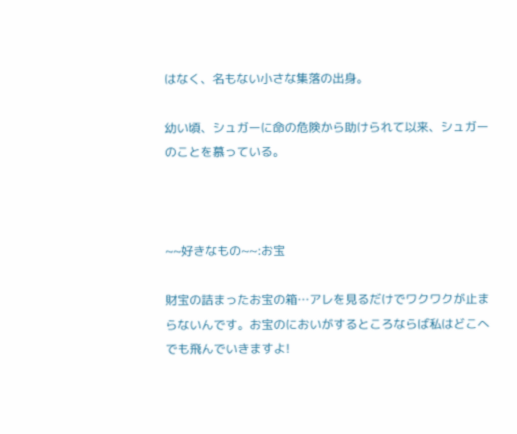はなく、名もない小さな集落の出身。

幼い頃、シュガーに命の危険から助けられて以来、シュガーのことを慕っている。



~~好きなもの~~:お宝

財宝の詰まったお宝の箱…アレを見るだけでワクワクが止まらないんです。お宝のにおいがするところならば私はどこへでも飛んでいきますよ!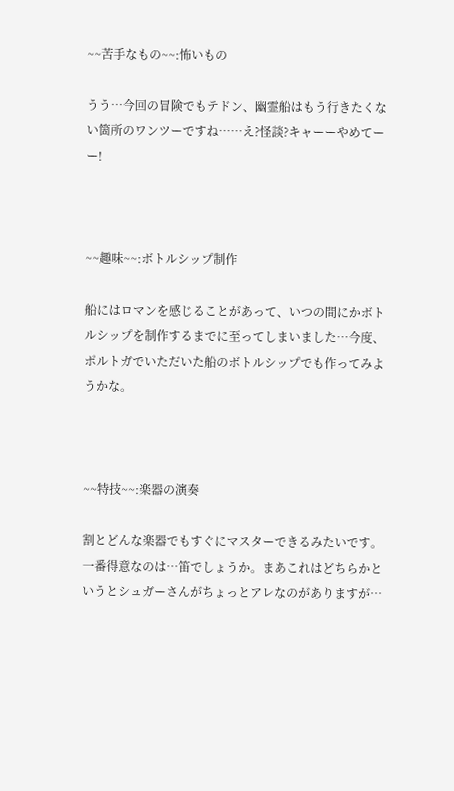~~苦手なもの~~:怖いもの

うう…今回の冒険でもテドン、幽霊船はもう行きたくない箇所のワンツーですね……え?怪談?キャーーやめてーー!



~~趣味~~:ボトルシップ制作

船にはロマンを感じることがあって、いつの間にかボトルシップを制作するまでに至ってしまいました…今度、ポルトガでいただいた船のボトルシップでも作ってみようかな。



~~特技~~:楽器の演奏

割とどんな楽器でもすぐにマスターできるみたいです。一番得意なのは…笛でしょうか。まあこれはどちらかというとシュガーさんがちょっとアレなのがありますが…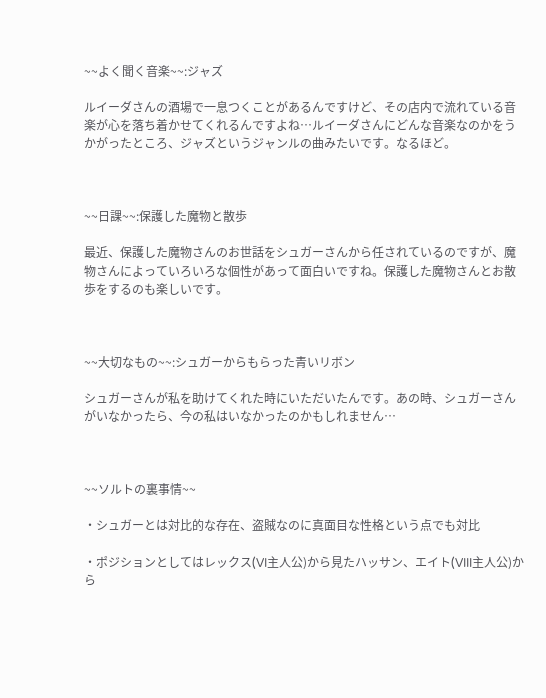~~よく聞く音楽~~:ジャズ

ルイーダさんの酒場で一息つくことがあるんですけど、その店内で流れている音楽が心を落ち着かせてくれるんですよね…ルイーダさんにどんな音楽なのかをうかがったところ、ジャズというジャンルの曲みたいです。なるほど。



~~日課~~:保護した魔物と散歩

最近、保護した魔物さんのお世話をシュガーさんから任されているのですが、魔物さんによっていろいろな個性があって面白いですね。保護した魔物さんとお散歩をするのも楽しいです。



~~大切なもの~~:シュガーからもらった青いリボン

シュガーさんが私を助けてくれた時にいただいたんです。あの時、シュガーさんがいなかったら、今の私はいなかったのかもしれません…



~~ソルトの裏事情~~

・シュガーとは対比的な存在、盗賊なのに真面目な性格という点でも対比

・ポジションとしてはレックス(VI主人公)から見たハッサン、エイト(VIII主人公)から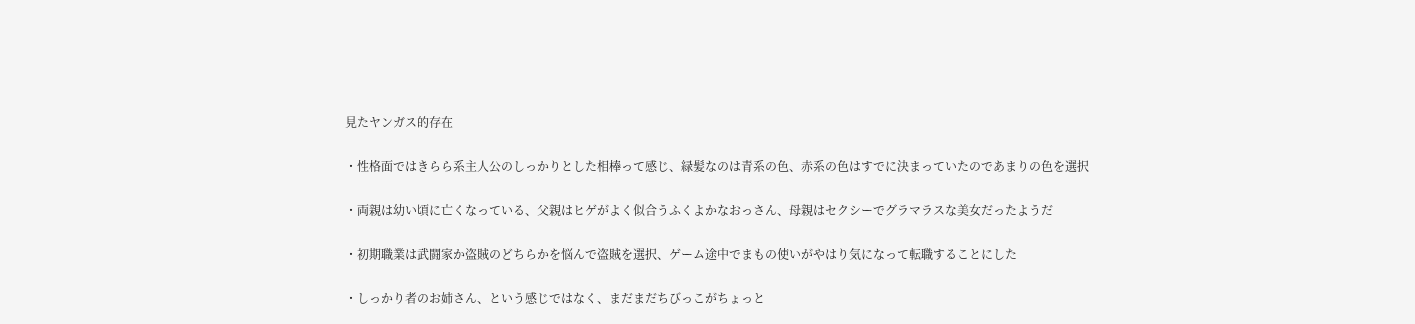見たヤンガス的存在

・性格面ではきらら系主人公のしっかりとした相棒って感じ、緑髪なのは青系の色、赤系の色はすでに決まっていたのであまりの色を選択

・両親は幼い頃に亡くなっている、父親はヒゲがよく似合うふくよかなおっさん、母親はセクシーでグラマラスな美女だったようだ

・初期職業は武闘家か盗賊のどちらかを悩んで盗賊を選択、ゲーム途中でまもの使いがやはり気になって転職することにした

・しっかり者のお姉さん、という感じではなく、まだまだちびっこがちょっと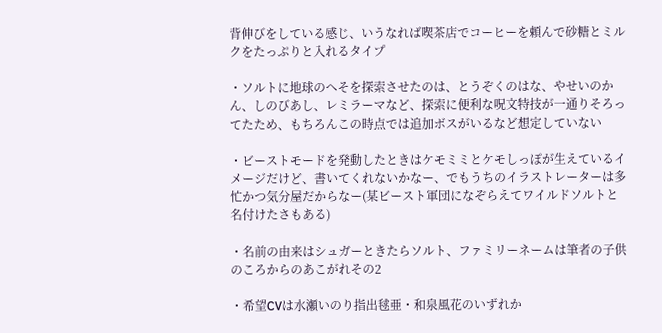背伸びをしている感じ、いうなれば喫茶店でコーヒーを頼んで砂糖とミルクをたっぷりと入れるタイプ

・ソルトに地球のへそを探索させたのは、とうぞくのはな、やせいのかん、しのびあし、レミラーマなど、探索に便利な呪文特技が一通りそろってたため、もちろんこの時点では追加ボスがいるなど想定していない

・ビーストモードを発動したときはケモミミとケモしっぽが生えているイメージだけど、書いてくれないかなー、でもうちのイラストレーターは多忙かつ気分屋だからなー(某ビースト軍団になぞらえてワイルドソルトと名付けたさもある)

・名前の由来はシュガーときたらソルト、ファミリーネームは筆者の子供のころからのあこがれその2

・希望CVは水瀬いのり指出毬亜・和泉風花のいずれか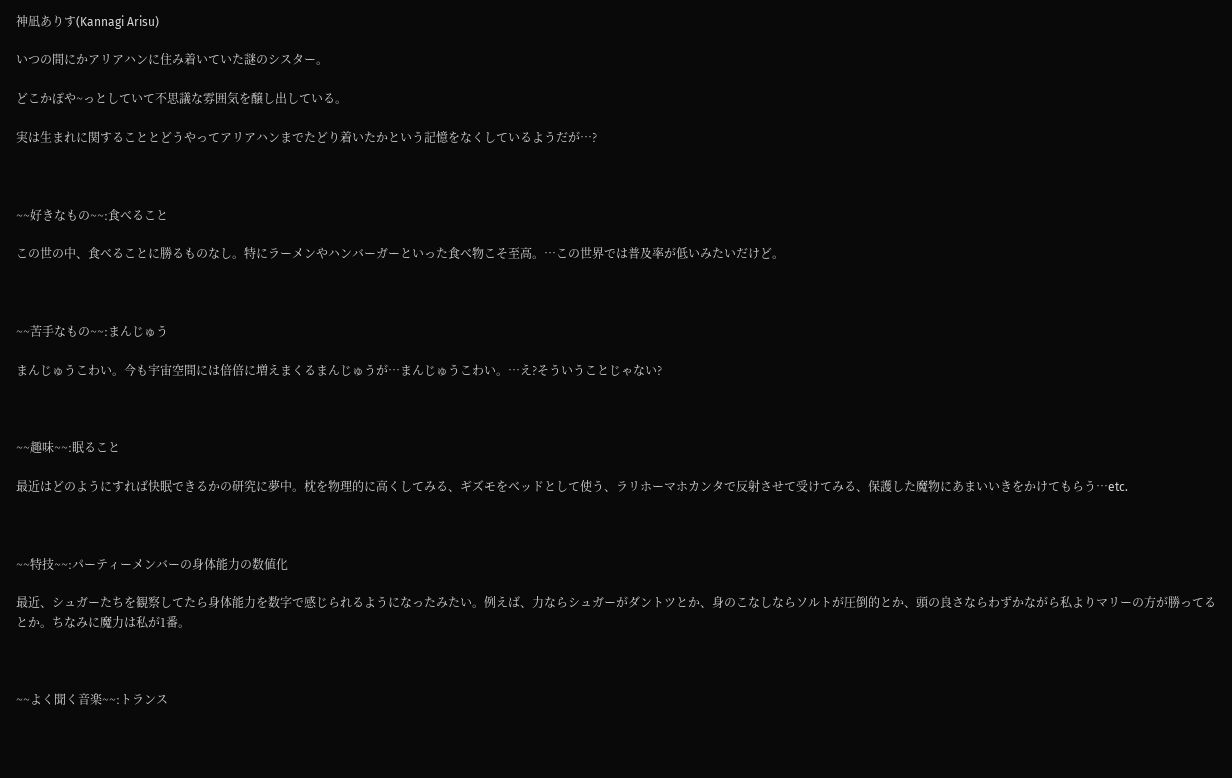神凪ありす(Kannagi Arisu)

いつの間にかアリアハンに住み着いていた謎のシスター。

どこかぽや~っとしていて不思議な雰囲気を醸し出している。

実は生まれに関することとどうやってアリアハンまでたどり着いたかという記憶をなくしているようだが…?



~~好きなもの~~:食べること

この世の中、食べることに勝るものなし。特にラーメンやハンバーガーといった食べ物こそ至高。…この世界では普及率が低いみたいだけど。



~~苦手なもの~~:まんじゅう

まんじゅうこわい。今も宇宙空間には倍倍に増えまくるまんじゅうが…まんじゅうこわい。…え?そういうことじゃない?



~~趣味~~:眠ること

最近はどのようにすれば快眠できるかの研究に夢中。枕を物理的に高くしてみる、ギズモをベッドとして使う、ラリホーマホカンタで反射させて受けてみる、保護した魔物にあまいいきをかけてもらう…etc.



~~特技~~:パーティーメンバーの身体能力の数値化

最近、シュガーたちを観察してたら身体能力を数字で感じられるようになったみたい。例えば、力ならシュガーがダントツとか、身のこなしならソルトが圧倒的とか、頭の良さならわずかながら私よりマリーの方が勝ってるとか。ちなみに魔力は私が1番。



~~よく聞く音楽~~:トランス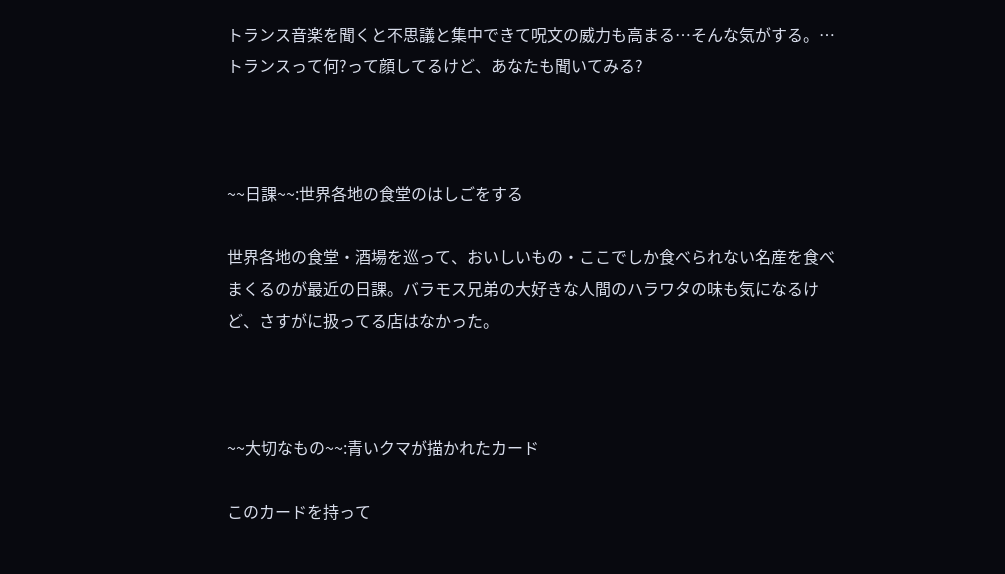トランス音楽を聞くと不思議と集中できて呪文の威力も高まる…そんな気がする。…トランスって何?って顔してるけど、あなたも聞いてみる?



~~日課~~:世界各地の食堂のはしごをする

世界各地の食堂・酒場を巡って、おいしいもの・ここでしか食べられない名産を食べまくるのが最近の日課。バラモス兄弟の大好きな人間のハラワタの味も気になるけど、さすがに扱ってる店はなかった。



~~大切なもの~~:青いクマが描かれたカード

このカードを持って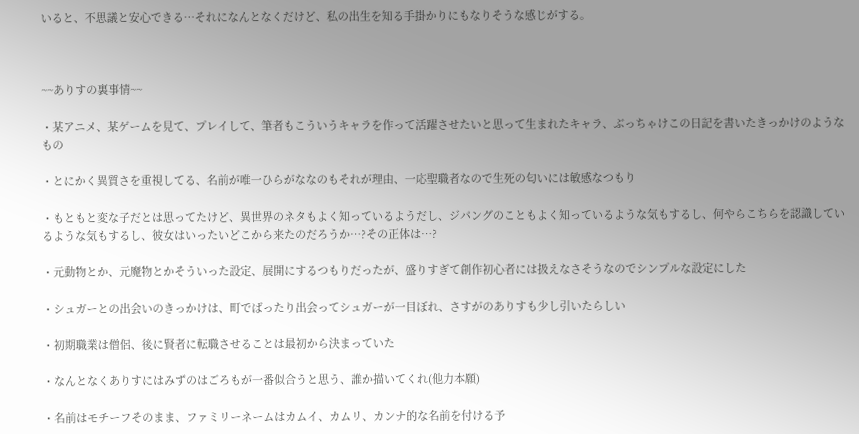いると、不思議と安心できる…それになんとなくだけど、私の出生を知る手掛かりにもなりそうな感じがする。



~~ありすの裏事情~~

・某アニメ、某ゲームを見て、プレイして、筆者もこういうキャラを作って活躍させたいと思って生まれたキャラ、ぶっちゃけこの日記を書いたきっかけのようなもの

・とにかく異質さを重視してる、名前が唯一ひらがななのもそれが理由、一応聖職者なので生死の匂いには敏感なつもり

・もともと変な子だとは思ってたけど、異世界のネタもよく知っているようだし、ジパングのこともよく知っているような気もするし、何やらこちらを認識しているような気もするし、彼女はいったいどこから来たのだろうか…?その正体は…?

・元動物とか、元魔物とかそういった設定、展開にするつもりだったが、盛りすぎて創作初心者には扱えなさそうなのでシンプルな設定にした

・シュガーとの出会いのきっかけは、町でばったり出会ってシュガーが一目ぼれ、さすがのありすも少し引いたらしい

・初期職業は僧侶、後に賢者に転職させることは最初から決まっていた

・なんとなくありすにはみずのはごろもが一番似合うと思う、誰か描いてくれ(他力本願)

・名前はモチーフそのまま、ファミリーネームはカムイ、カムリ、カンナ的な名前を付ける予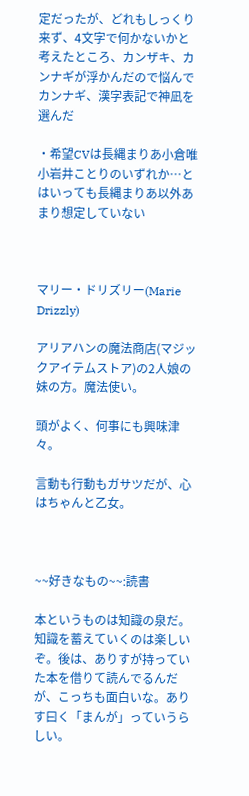定だったが、どれもしっくり来ず、4文字で何かないかと考えたところ、カンザキ、カンナギが浮かんだので悩んでカンナギ、漢字表記で神凪を選んだ

・希望CVは長縄まりあ小倉唯小岩井ことりのいずれか…とはいっても長縄まりあ以外あまり想定していない



マリー・ドリズリー(Marie Drizzly)

アリアハンの魔法商店(マジックアイテムストア)の2人娘の妹の方。魔法使い。

頭がよく、何事にも興味津々。

言動も行動もガサツだが、心はちゃんと乙女。



~~好きなもの~~:読書

本というものは知識の泉だ。知識を蓄えていくのは楽しいぞ。後は、ありすが持っていた本を借りて読んでるんだが、こっちも面白いな。ありす曰く「まんが」っていうらしい。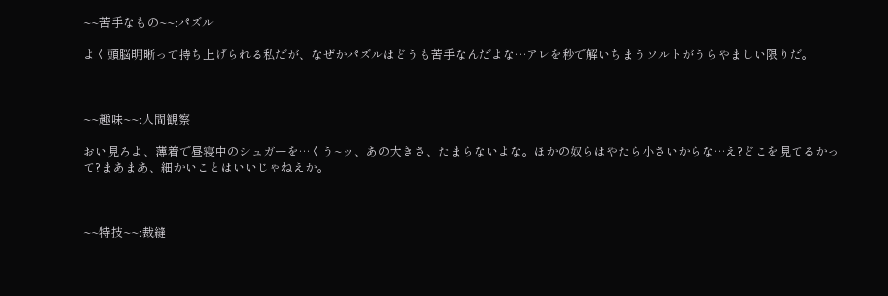~~苦手なもの~~:パズル

よく頭脳明晰って持ち上げられる私だが、なぜかパズルはどうも苦手なんだよな…アレを秒で解いちまうソルトがうらやましい限りだ。



~~趣味~~:人間観察

おい見ろよ、薄着で昼寝中のシュガーを…くう~ッ、あの大きさ、たまらないよな。ほかの奴らはやたら小さいからな…え?どこを見てるかって?まあまあ、細かいことはいいじゃねえか。



~~特技~~:裁縫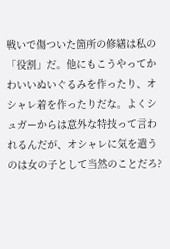戦いで傷ついた箇所の修繕は私の「役割」だ。他にもこうやってかわいいぬいぐるみを作ったり、オシャレ着を作ったりだな。よくシュガーからは意外な特技って言われるんだが、オシャレに気を遣うのは女の子として当然のことだろ?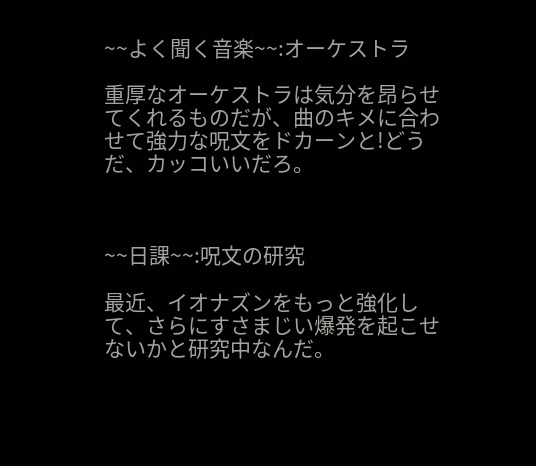~~よく聞く音楽~~:オーケストラ

重厚なオーケストラは気分を昂らせてくれるものだが、曲のキメに合わせて強力な呪文をドカーンと!どうだ、カッコいいだろ。



~~日課~~:呪文の研究

最近、イオナズンをもっと強化して、さらにすさまじい爆発を起こせないかと研究中なんだ。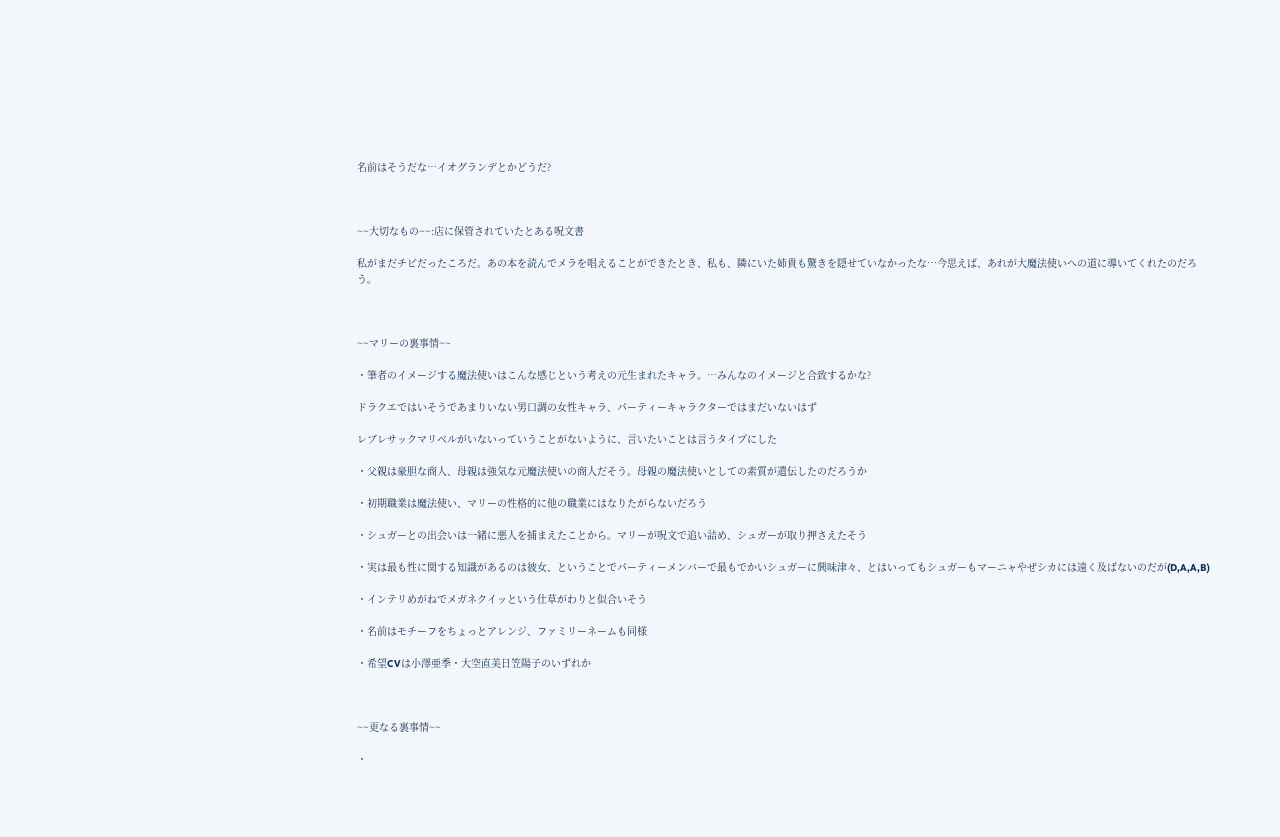名前はそうだな…イオグランデとかどうだ?



~~大切なもの~~:店に保管されていたとある呪文書

私がまだチビだったころだ。あの本を読んでメラを唱えることができたとき、私も、隣にいた姉貴も驚きを隠せていなかったな…今思えば、あれが大魔法使いへの道に導いてくれたのだろう。



~~マリーの裏事情~~

・筆者のイメージする魔法使いはこんな感じという考えの元生まれたキャラ。…みんなのイメージと合致するかな?

ドラクエではいそうであまりいない男口調の女性キャラ、パーティーキャラクターではまだいないはず

レブレサックマリベルがいないっていうことがないように、言いたいことは言うタイプにした

・父親は豪胆な商人、母親は強気な元魔法使いの商人だそう。母親の魔法使いとしての素質が遺伝したのだろうか

・初期職業は魔法使い、マリーの性格的に他の職業にはなりたがらないだろう

・シュガーとの出会いは一緒に悪人を捕まえたことから。マリーが呪文で追い詰め、シュガーが取り押さえたそう

・実は最も性に関する知識があるのは彼女、ということでパーティーメンバーで最もでかいシュガーに興味津々、とはいってもシュガーもマーニャやぜシカには遠く及ばないのだが(D,A,A,B)

・インテリめがねでメガネクイッという仕草がわりと似合いそう

・名前はモチーフをちょっとアレンジ、ファミリーネームも同様

・希望CVは小澤亜季・大空直美日笠陽子のいずれか



~~更なる裏事情~~

・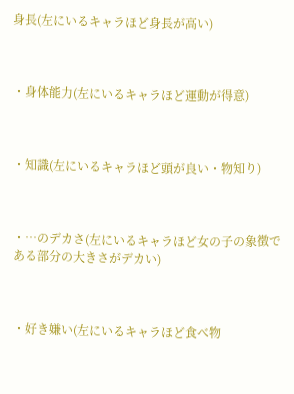身長(左にいるキャラほど身長が高い)



・身体能力(左にいるキャラほど運動が得意)



・知識(左にいるキャラほど頭が良い・物知り)



・…のデカさ(左にいるキャラほど女の子の象徴である部分の大きさがデカい)



・好き嫌い(左にいるキャラほど食べ物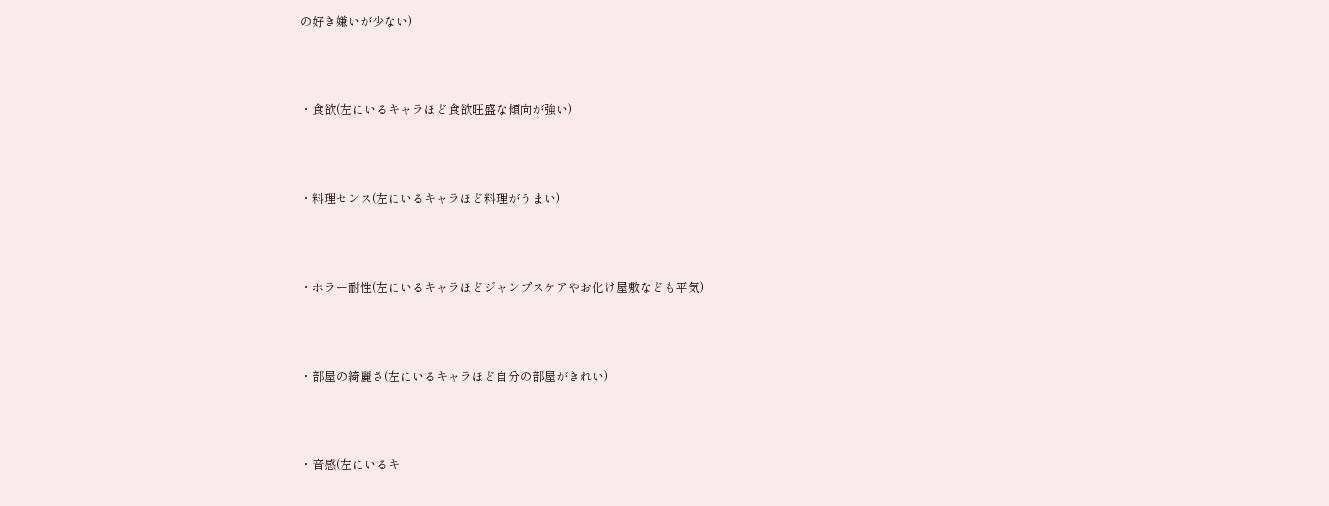の好き嫌いが少ない)



・食欲(左にいるキャラほど食欲旺盛な傾向が強い)



・料理センス(左にいるキャラほど料理がうまい)



・ホラー耐性(左にいるキャラほどジャンプスケアやお化け屋敷なども平気)



・部屋の綺麗さ(左にいるキャラほど自分の部屋がきれい)



・音感(左にいるキ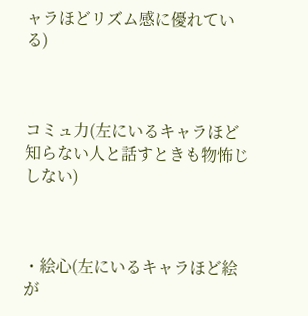ャラほどリズム感に優れている)



コミュ力(左にいるキャラほど知らない人と話すときも物怖じしない)



・絵心(左にいるキャラほど絵が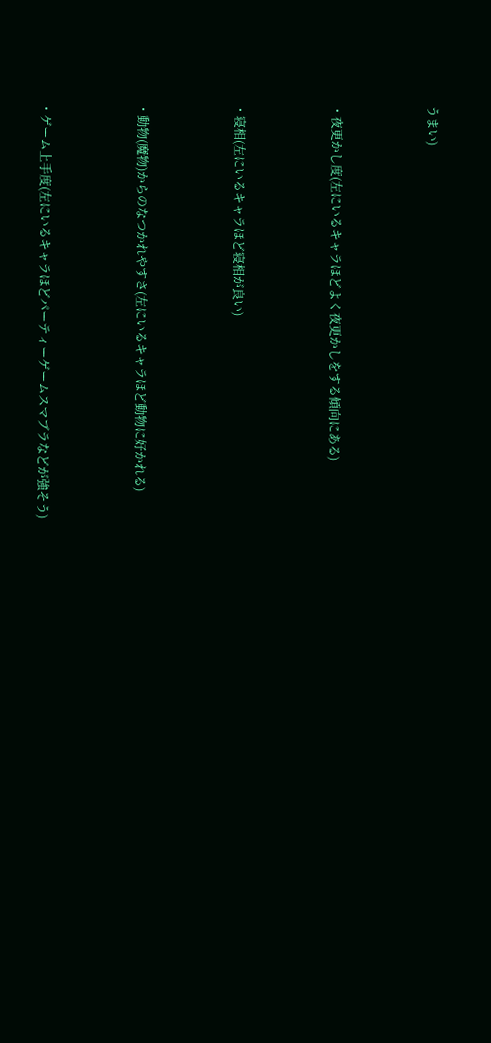うまい)



・夜更かし度(左にいるキャラほどよく夜更かしをする傾向にある)



・寝相(左にいるキャラほど寝相が良い)



・動物(魔物)からのなつかれやすさ(左にいるキャラほど動物に好かれる)



・ゲーム上手度(左にいるキャラほどパーティーゲームスマブラなどが強そう)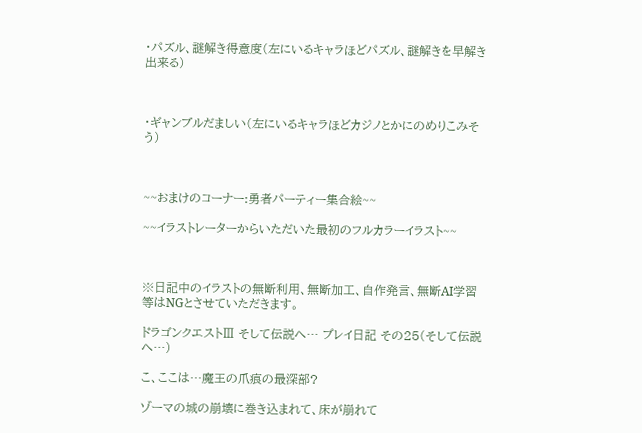・パズル、謎解き得意度(左にいるキャラほどパズル、謎解きを早解き出来る)



・ギャンブルだましい(左にいるキャラほどカジノとかにのめりこみそう)



~~おまけのコーナー:勇者パーティー集合絵~~

~~イラストレーターからいただいた最初のフルカラーイラスト~~



※日記中のイラストの無断利用、無断加工、自作発言、無断AI学習等はNGとさせていただきます。

ドラゴンクエストⅢ そして伝説へ… プレイ日記 その25(そして伝説へ…)

こ、ここは…魔王の爪痕の最深部?

ゾーマの城の崩壊に巻き込まれて、床が崩れて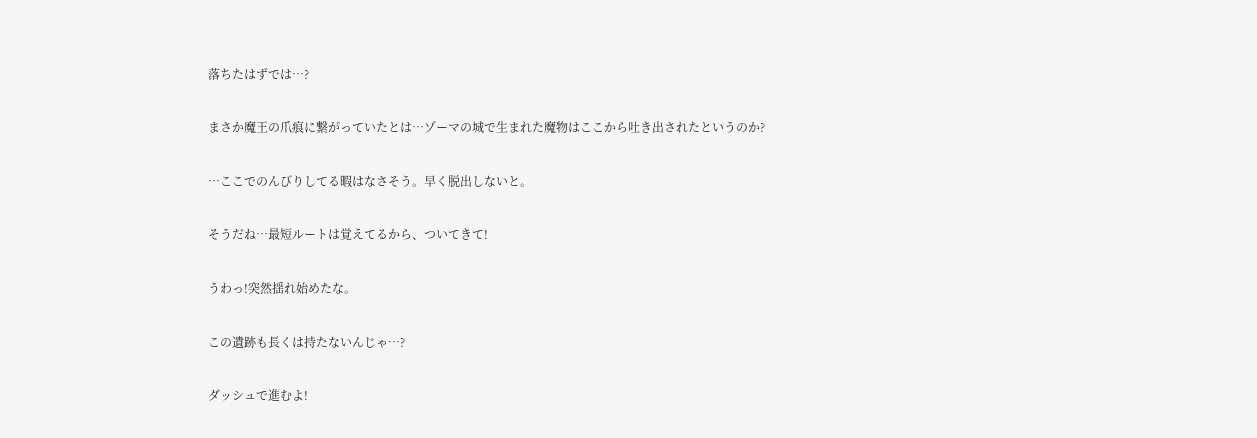落ちたはずでは…?

まさか魔王の爪痕に繋がっていたとは…ゾーマの城で生まれた魔物はここから吐き出されたというのか?

…ここでのんびりしてる暇はなさそう。早く脱出しないと。

そうだね…最短ルートは覚えてるから、ついてきて!

うわっ!突然揺れ始めたな。

この遺跡も長くは持たないんじゃ…?

ダッシュで進むよ!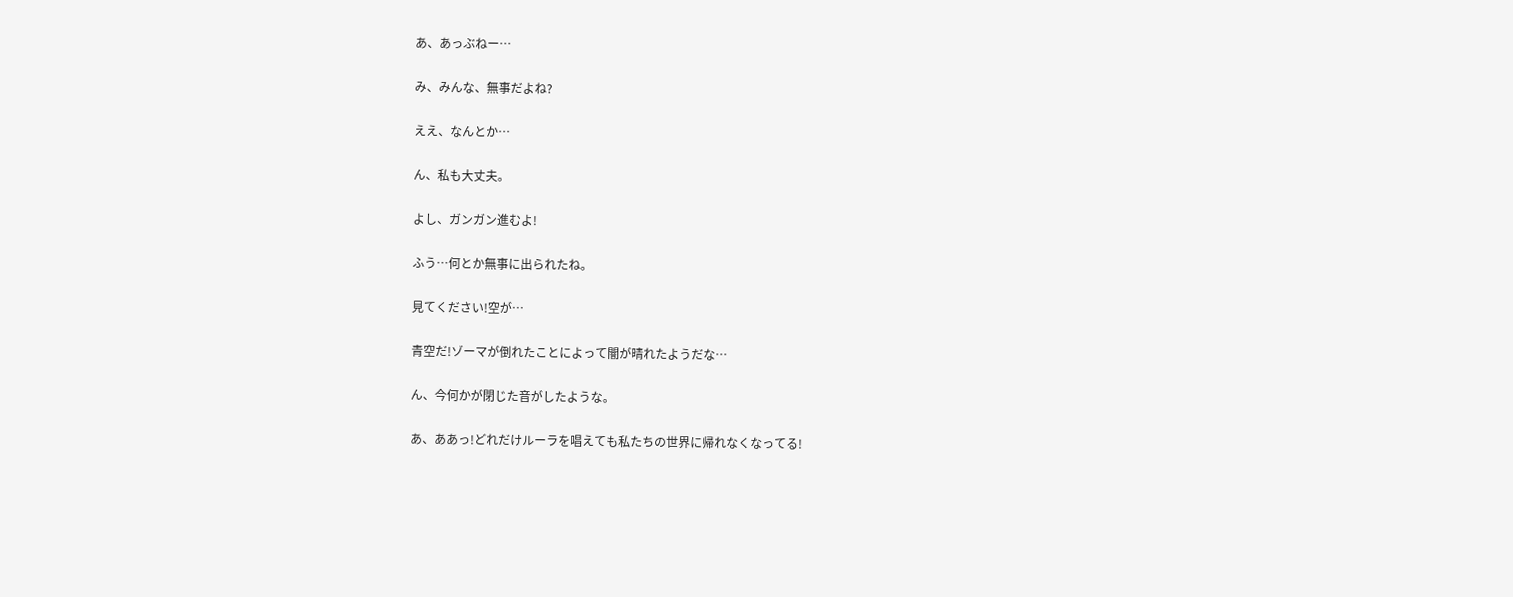あ、あっぶねー…

み、みんな、無事だよね?

ええ、なんとか…

ん、私も大丈夫。

よし、ガンガン進むよ!

ふう…何とか無事に出られたね。

見てください!空が…

青空だ!ゾーマが倒れたことによって闇が晴れたようだな…

ん、今何かが閉じた音がしたような。

あ、ああっ!どれだけルーラを唱えても私たちの世界に帰れなくなってる!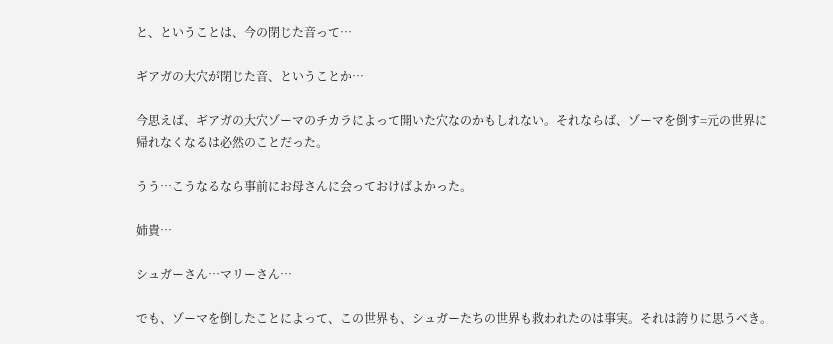と、ということは、今の閉じた音って…

ギアガの大穴が閉じた音、ということか…

今思えば、ギアガの大穴ゾーマのチカラによって開いた穴なのかもしれない。それならば、ゾーマを倒す=元の世界に帰れなくなるは必然のことだった。

うう…こうなるなら事前にお母さんに会っておけばよかった。

姉貴…

シュガーさん…マリーさん…

でも、ゾーマを倒したことによって、この世界も、シュガーたちの世界も救われたのは事実。それは誇りに思うべき。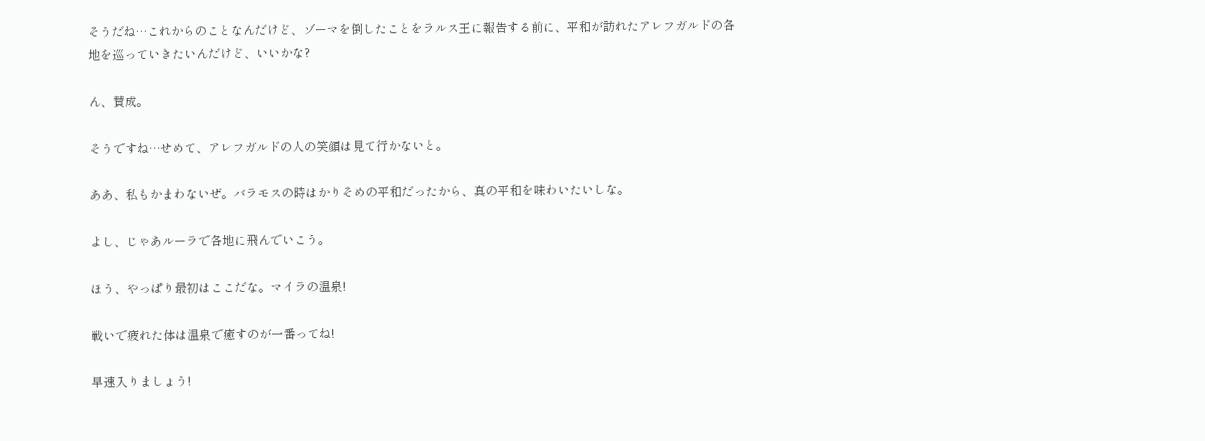そうだね…これからのことなんだけど、ゾーマを倒したことをラルス王に報告する前に、平和が訪れたアレフガルドの各地を巡っていきたいんだけど、いいかな?

ん、賛成。

そうですね…せめて、アレフガルドの人の笑顔は見て行かないと。

ああ、私もかまわないぜ。バラモスの時はかりそめの平和だったから、真の平和を味わいたいしな。

よし、じゃあルーラで各地に飛んでいこう。

ほう、やっぱり最初はここだな。マイラの温泉!

戦いで疲れた体は温泉で癒すのが一番ってね!

早速入りましょう!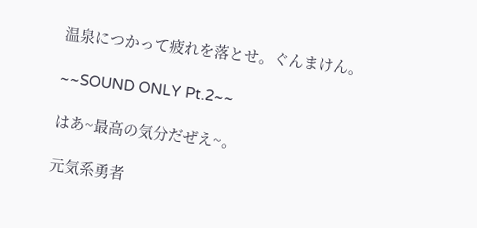温泉につかって疲れを落とせ。ぐんまけん。

~~SOUND ONLY Pt.2~~

はあ~最高の気分だぜえ~。

元気系勇者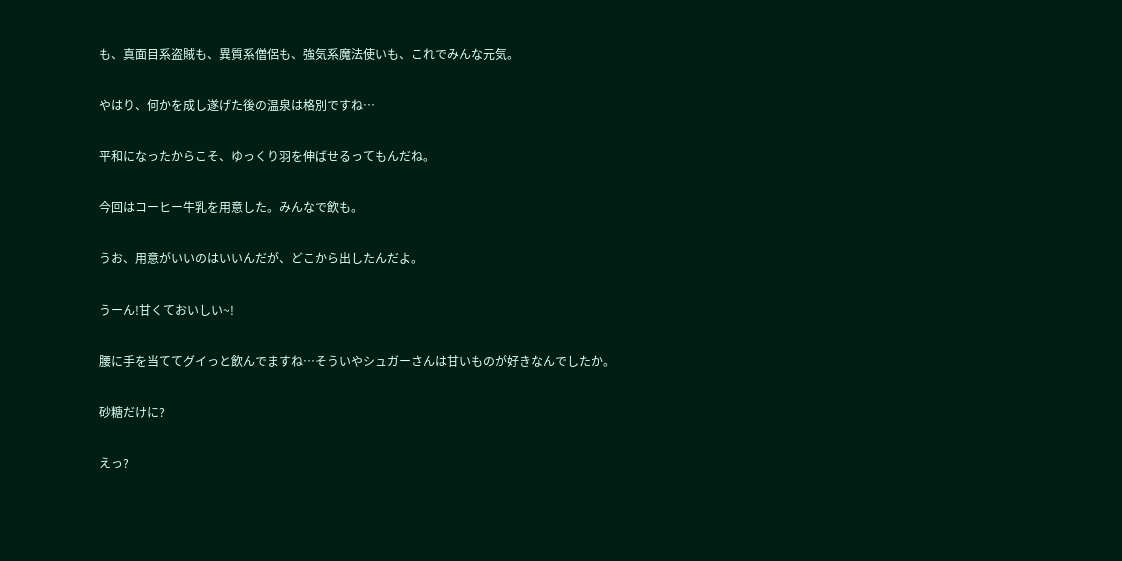も、真面目系盗賊も、異質系僧侶も、強気系魔法使いも、これでみんな元気。

やはり、何かを成し遂げた後の温泉は格別ですね…

平和になったからこそ、ゆっくり羽を伸ばせるってもんだね。

今回はコーヒー牛乳を用意した。みんなで飲も。

うお、用意がいいのはいいんだが、どこから出したんだよ。

うーん!甘くておいしい~!

腰に手を当ててグイっと飲んでますね…そういやシュガーさんは甘いものが好きなんでしたか。

砂糖だけに?

えっ?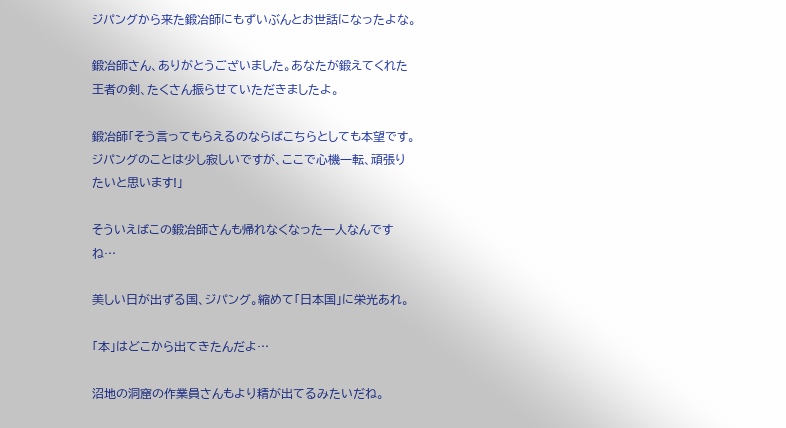ジパングから来た鍛冶師にもずいぶんとお世話になったよな。

鍛冶師さん、ありがとうございました。あなたが鍛えてくれた王者の剣、たくさん振らせていただきましたよ。

鍛冶師「そう言ってもらえるのならばこちらとしても本望です。ジパングのことは少し寂しいですが、ここで心機一転、頑張りたいと思います!」

そういえばこの鍛冶師さんも帰れなくなった一人なんですね…

美しい日が出ずる国、ジパング。縮めて「日本国」に栄光あれ。

「本」はどこから出てきたんだよ…

沼地の洞窟の作業員さんもより精が出てるみたいだね。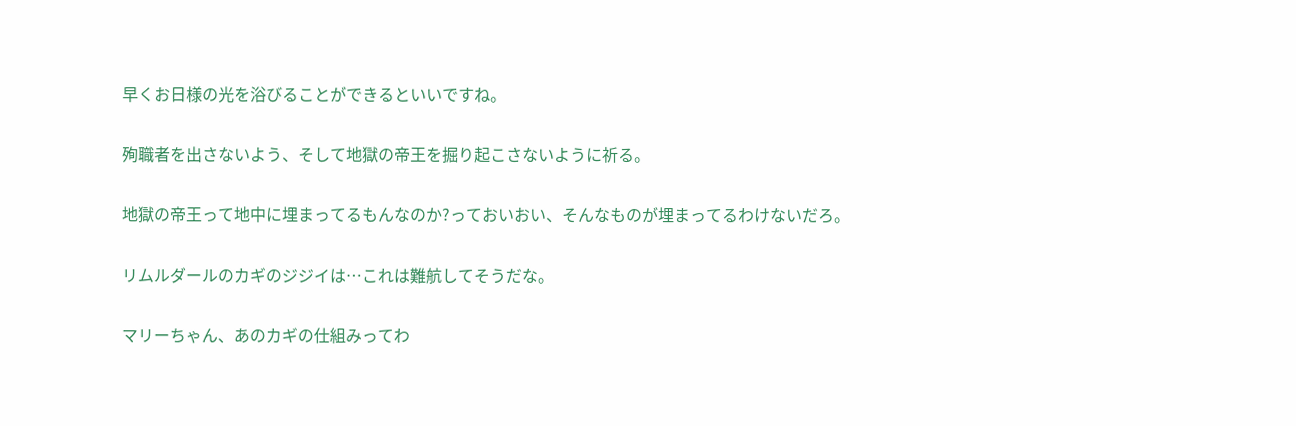早くお日様の光を浴びることができるといいですね。

殉職者を出さないよう、そして地獄の帝王を掘り起こさないように祈る。

地獄の帝王って地中に埋まってるもんなのか?っておいおい、そんなものが埋まってるわけないだろ。

リムルダールのカギのジジイは…これは難航してそうだな。

マリーちゃん、あのカギの仕組みってわ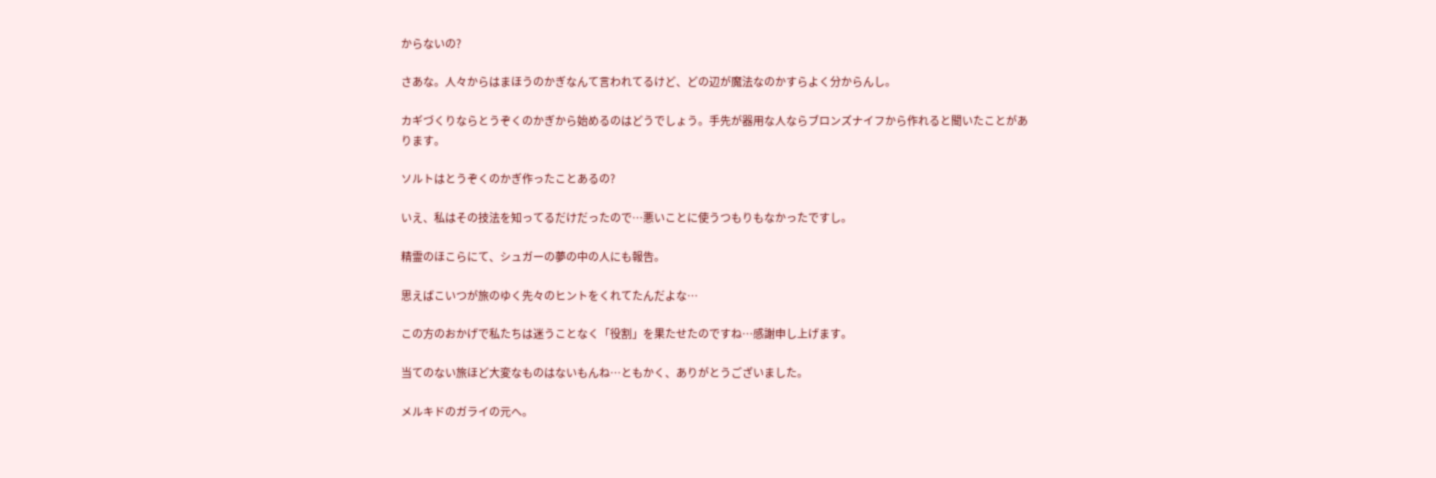からないの?

さあな。人々からはまほうのかぎなんて言われてるけど、どの辺が魔法なのかすらよく分からんし。

カギづくりならとうぞくのかぎから始めるのはどうでしょう。手先が器用な人ならブロンズナイフから作れると聞いたことがあります。

ソルトはとうぞくのかぎ作ったことあるの?

いえ、私はその技法を知ってるだけだったので…悪いことに使うつもりもなかったですし。

精霊のほこらにて、シュガーの夢の中の人にも報告。

思えばこいつが旅のゆく先々のヒントをくれてたんだよな…

この方のおかげで私たちは迷うことなく「役割」を果たせたのですね…感謝申し上げます。

当てのない旅ほど大変なものはないもんね…ともかく、ありがとうございました。

メルキドのガライの元へ。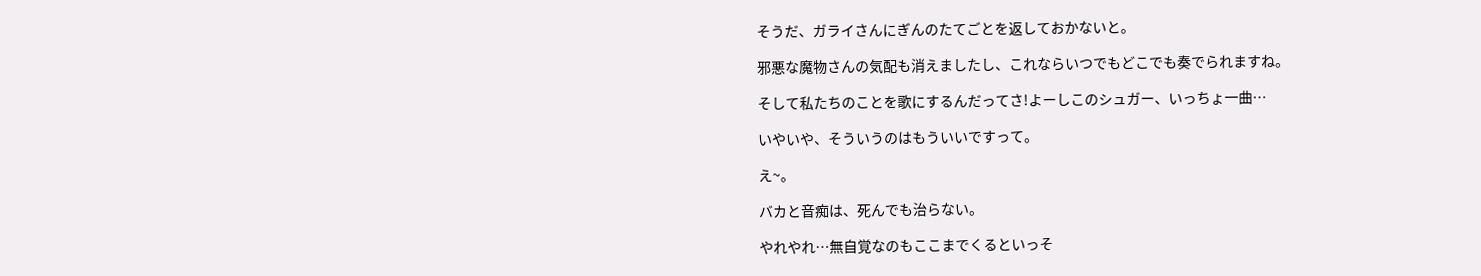そうだ、ガライさんにぎんのたてごとを返しておかないと。

邪悪な魔物さんの気配も消えましたし、これならいつでもどこでも奏でられますね。

そして私たちのことを歌にするんだってさ!よーしこのシュガー、いっちょ一曲…

いやいや、そういうのはもういいですって。

え~。

バカと音痴は、死んでも治らない。

やれやれ…無自覚なのもここまでくるといっそ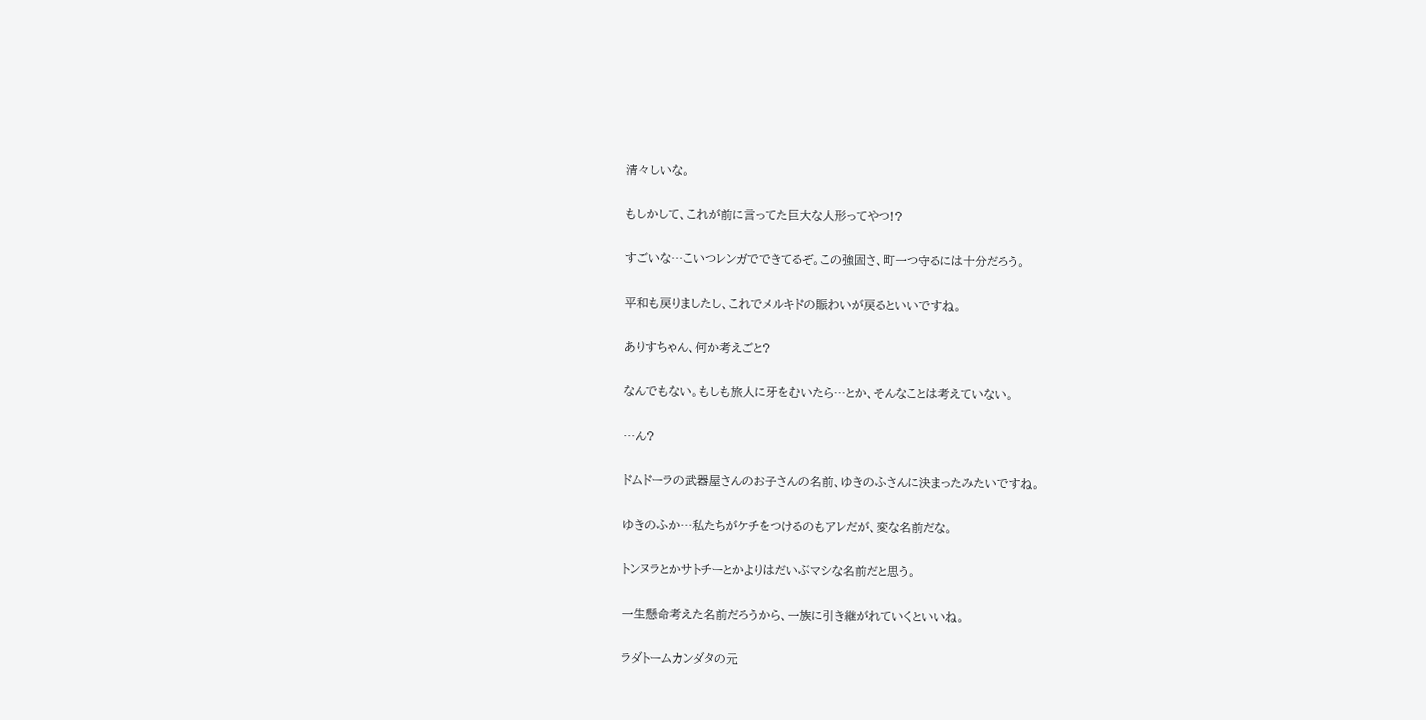清々しいな。

もしかして、これが前に言ってた巨大な人形ってやつ!?

すごいな…こいつレンガでできてるぞ。この強固さ、町一つ守るには十分だろう。

平和も戻りましたし、これでメルキドの賑わいが戻るといいですね。

ありすちゃん、何か考えごと?

なんでもない。もしも旅人に牙をむいたら…とか、そんなことは考えていない。

…ん?

ドムドーラの武器屋さんのお子さんの名前、ゆきのふさんに決まったみたいですね。

ゆきのふか…私たちがケチをつけるのもアレだが、変な名前だな。

トンヌラとかサトチーとかよりはだいぶマシな名前だと思う。

一生懸命考えた名前だろうから、一族に引き継がれていくといいね。

ラダトームカンダタの元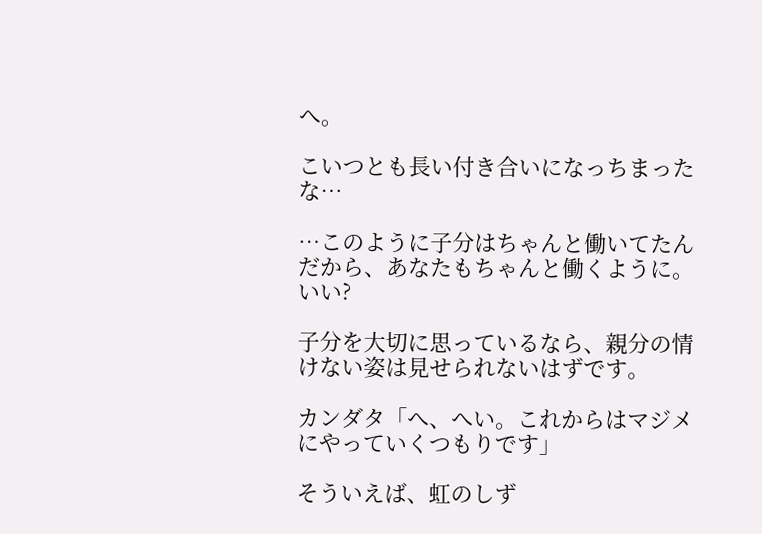へ。

こいつとも長い付き合いになっちまったな…

…このように子分はちゃんと働いてたんだから、あなたもちゃんと働くように。いい?

子分を大切に思っているなら、親分の情けない姿は見せられないはずです。

カンダタ「へ、へい。これからはマジメにやっていくつもりです」

そういえば、虹のしず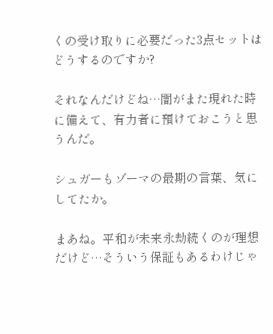くの受け取りに必要だった3点セットはどうするのですか?

それなんだけどね…闇がまた現れた時に備えて、有力者に預けておこうと思うんだ。

シュガーもゾーマの最期の言葉、気にしてたか。

まあね。平和が未来永劫続くのが理想だけど…そういう保証もあるわけじゃ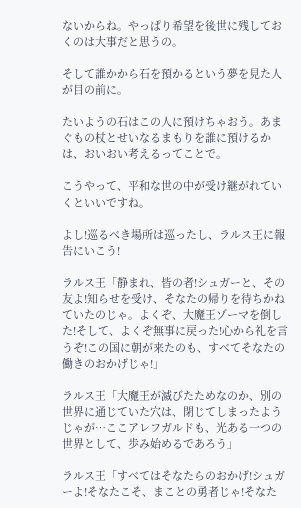ないからね。やっぱり希望を後世に残しておくのは大事だと思うの。

そして誰かから石を預かるという夢を見た人が目の前に。

たいようの石はこの人に預けちゃおう。あまぐもの杖とせいなるまもりを誰に預けるかは、おいおい考えるってことで。

こうやって、平和な世の中が受け継がれていくといいですね。

よし!巡るべき場所は巡ったし、ラルス王に報告にいこう!

ラルス王「静まれ、皆の者!シュガーと、その友よ!知らせを受け、そなたの帰りを待ちかねていたのじゃ。よくぞ、大魔王ゾーマを倒した!そして、よくぞ無事に戻った!心から礼を言うぞ!この国に朝が来たのも、すべてそなたの働きのおかげじゃ!」

ラルス王「大魔王が滅びたためなのか、別の世界に通じていた穴は、閉じてしまったようじゃが…ここアレフガルドも、光ある一つの世界として、歩み始めるであろう」

ラルス王「すべてはそなたらのおかげ!シュガーよ!そなたこそ、まことの勇者じゃ!そなた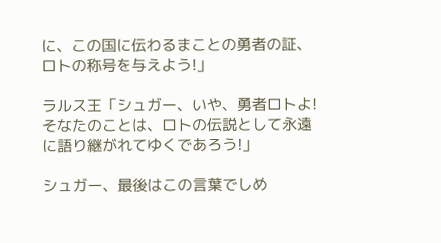に、この国に伝わるまことの勇者の証、ロトの称号を与えよう!」

ラルス王「シュガー、いや、勇者ロトよ!そなたのことは、ロトの伝説として永遠に語り継がれてゆくであろう!」

シュガー、最後はこの言葉でしめ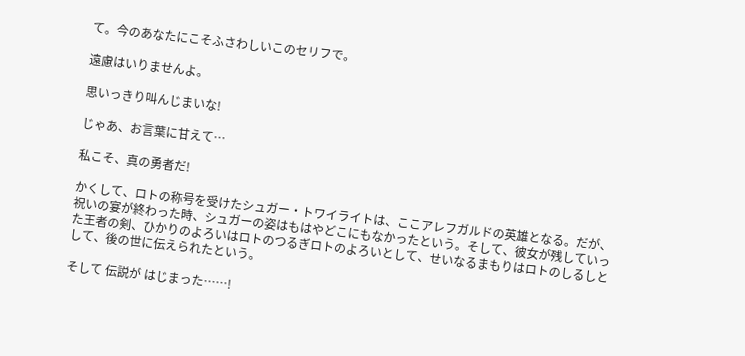て。今のあなたにこそふさわしいこのセリフで。

遠慮はいりませんよ。

思いっきり叫んじまいな!

じゃあ、お言葉に甘えて…

私こそ、真の勇者だ!

かくして、ロトの称号を受けたシュガー・トワイライトは、ここアレフガルドの英雄となる。だが、祝いの宴が終わった時、シュガーの姿はもはやどこにもなかったという。そして、彼女が残していった王者の剣、ひかりのよろいはロトのつるぎロトのよろいとして、せいなるまもりはロトのしるしとして、後の世に伝えられたという。

そして 伝説が はじまった……!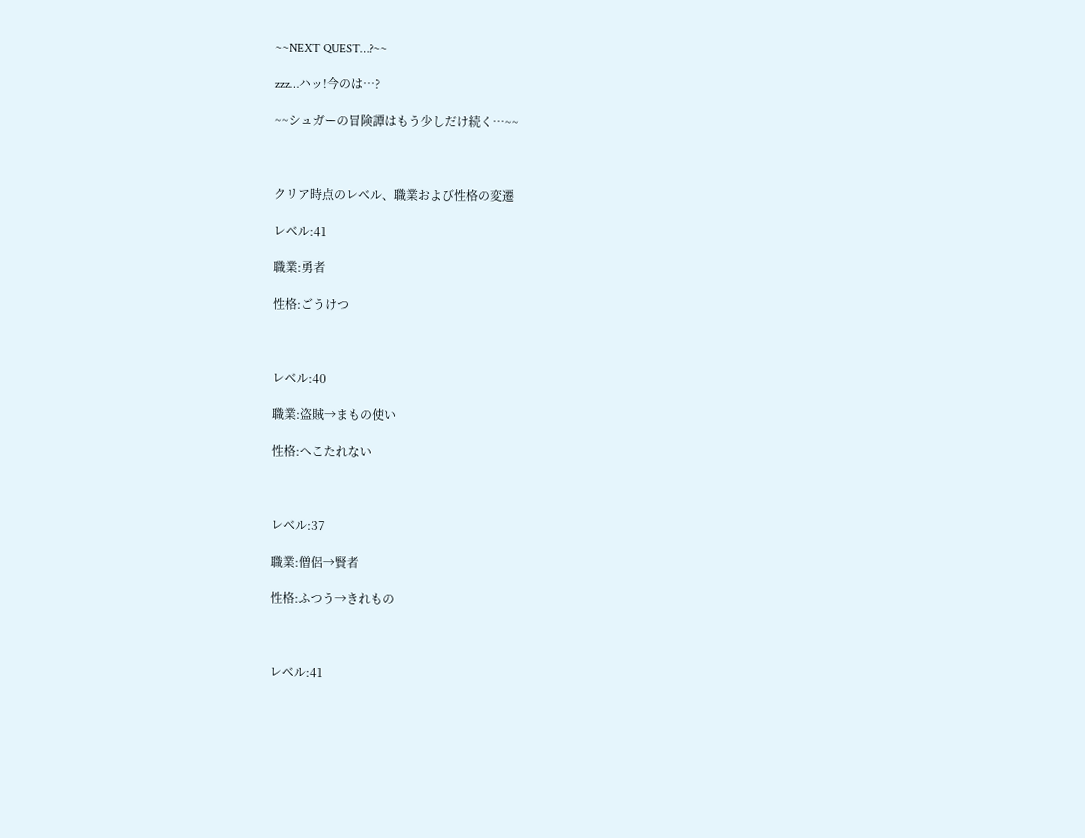~~NEXT QUEST…?~~

zzz…ハッ!今のは…?

~~シュガーの冒険譚はもう少しだけ続く…~~



クリア時点のレベル、職業および性格の変遷

レベル:41

職業:勇者

性格:ごうけつ



レベル:40

職業:盗賊→まもの使い

性格:へこたれない



レベル:37

職業:僧侶→賢者

性格:ふつう→きれもの



レベル:41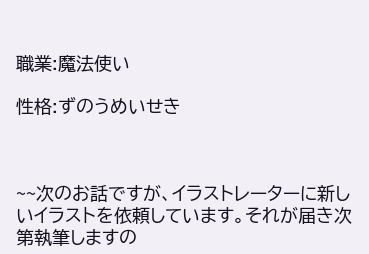職業:魔法使い

性格:ずのうめいせき



~~次のお話ですが、イラストレーターに新しいイラストを依頼しています。それが届き次第執筆しますの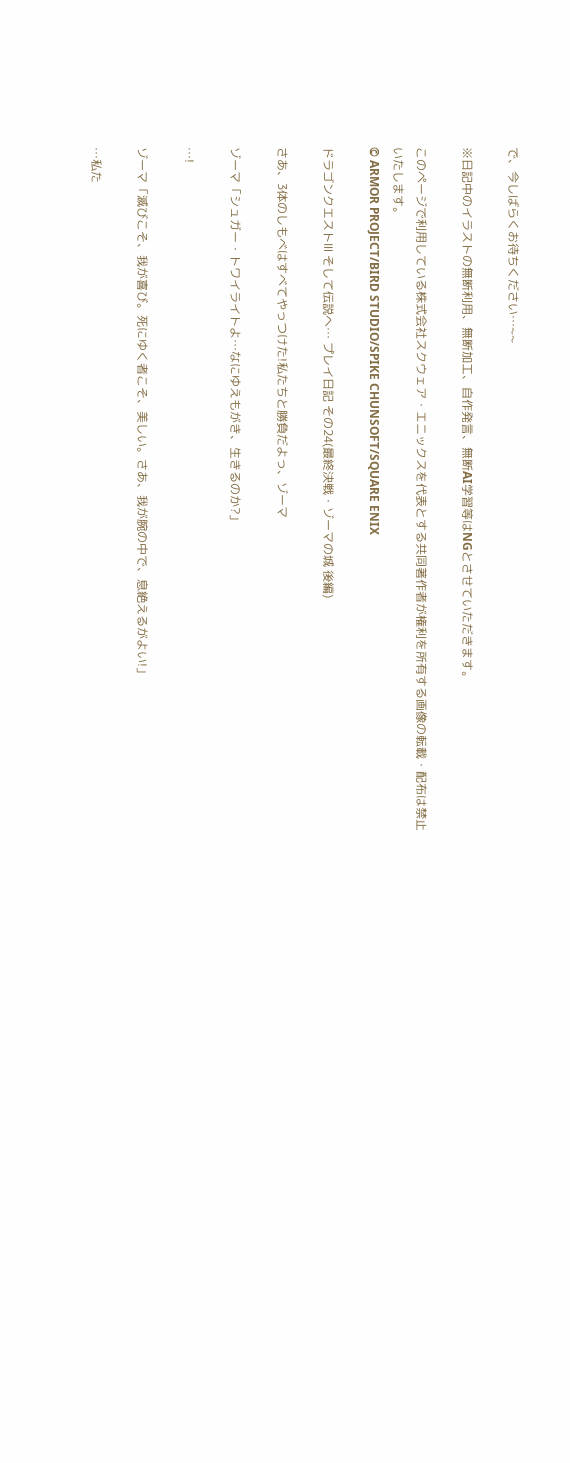で、今しばらくお待ちください…~~

※日記中のイラストの無断利用、無断加工、自作発言、無断AI学習等はNGとさせていただきます。

このページで利用している株式会社スクウェア・エニックスを代表とする共同著作者が権利を所有する画像の転載・配布は禁止いたします。
© ARMOR PROJECT/BIRD STUDIO/SPIKE CHUNSOFT/SQUARE ENIX

ドラゴンクエストⅢ そして伝説へ… プレイ日記 その24(最終決戦・ゾーマの城 後編)

さあ、3体のしもべはすべてやっつけた!私たちと勝負だよっ、ゾーマ

ゾーマ「シュガー・トワイライトよ…なにゆえもがき、生きるのか?」

…!

ゾーマ「滅びこそ、我が喜び。死にゆく者こそ、美しい。さあ、我が腕の中で、息絶えるがよい!」

…私た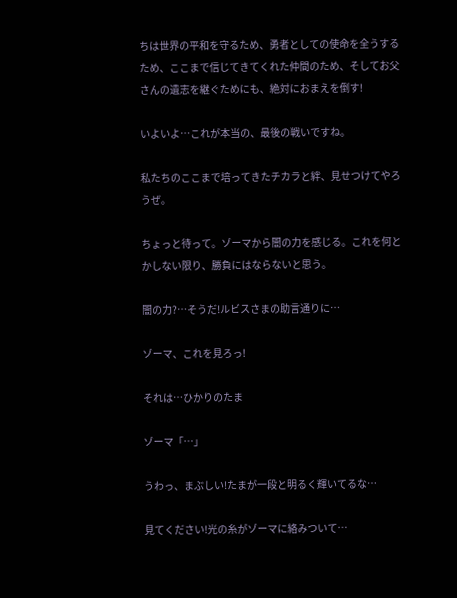ちは世界の平和を守るため、勇者としての使命を全うするため、ここまで信じてきてくれた仲間のため、そしてお父さんの遺志を継ぐためにも、絶対におまえを倒す!

いよいよ…これが本当の、最後の戦いですね。

私たちのここまで培ってきたチカラと絆、見せつけてやろうぜ。

ちょっと待って。ゾーマから闇の力を感じる。これを何とかしない限り、勝負にはならないと思う。

闇の力?…そうだ!ルビスさまの助言通りに…

ゾーマ、これを見ろっ!

それは…ひかりのたま

ゾーマ「…」

うわっ、まぶしい!たまが一段と明るく輝いてるな…

見てください!光の糸がゾーマに絡みついて…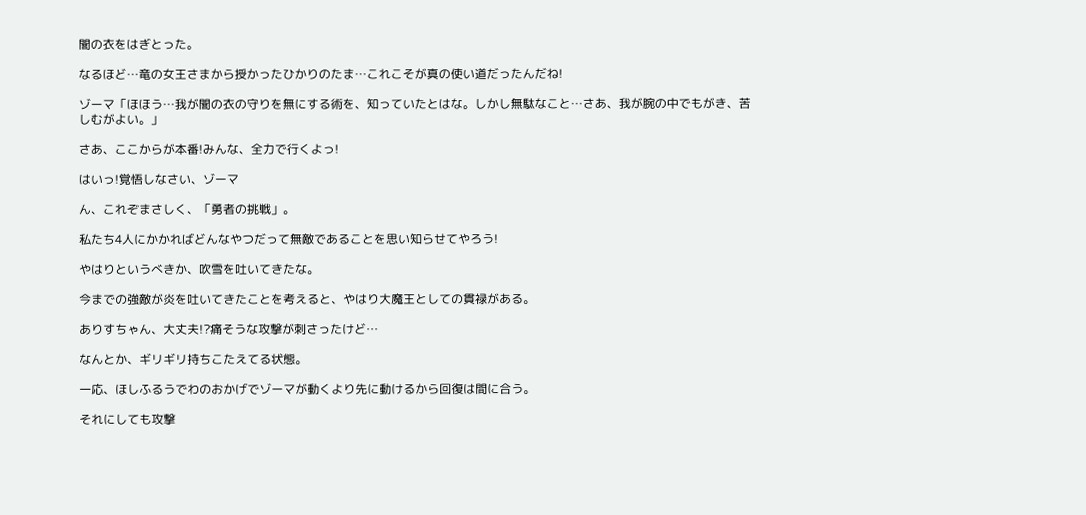闇の衣をはぎとった。

なるほど…竜の女王さまから授かったひかりのたま…これこそが真の使い道だったんだね!

ゾーマ「ほほう…我が闇の衣の守りを無にする術を、知っていたとはな。しかし無駄なこと…さあ、我が腕の中でもがき、苦しむがよい。」

さあ、ここからが本番!みんな、全力で行くよっ!

はいっ!覚悟しなさい、ゾーマ

ん、これぞまさしく、「勇者の挑戦」。

私たち4人にかかればどんなやつだって無敵であることを思い知らせてやろう!

やはりというべきか、吹雪を吐いてきたな。

今までの強敵が炎を吐いてきたことを考えると、やはり大魔王としての貫禄がある。

ありすちゃん、大丈夫!?痛そうな攻撃が刺さったけど…

なんとか、ギリギリ持ちこたえてる状態。

一応、ほしふるうでわのおかげでゾーマが動くより先に動けるから回復は間に合う。

それにしても攻撃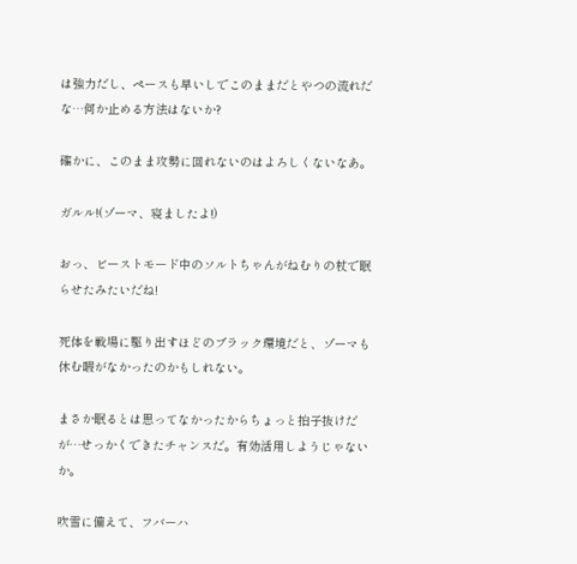は強力だし、ペースも早いしでこのままだとやつの流れだな…何か止める方法はないか?

確かに、このまま攻勢に回れないのはよろしくないなあ。

ガルル!(ゾーマ、寝ましたよ!)

おっ、ビーストモード中のソルトちゃんがねむりの杖で眠らせたみたいだね!

死体を戦場に駆り出すほどのブラック環境だと、ゾーマも休む暇がなかったのかもしれない。

まさか眠るとは思ってなかったからちょっと拍子抜けだが…せっかくできたチャンスだ。有効活用しようじゃないか。

吹雪に備えて、フバーハ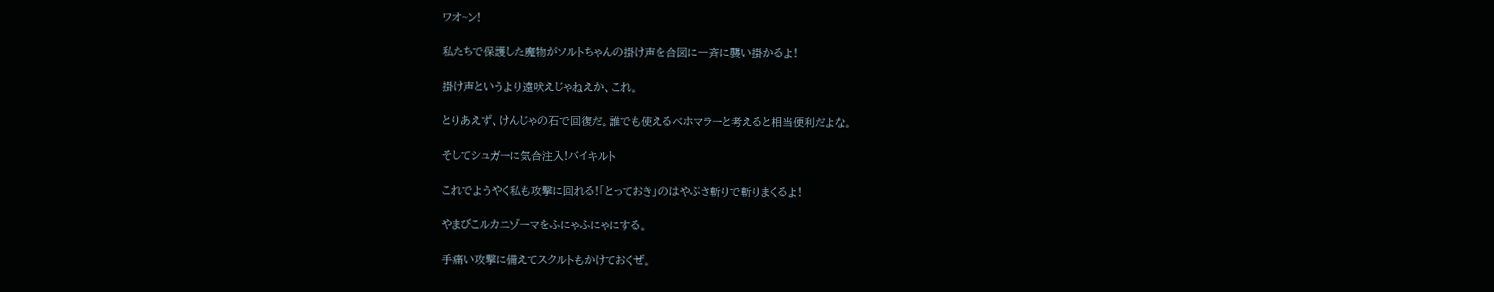ワオ~ン!

私たちで保護した魔物がソルトちゃんの掛け声を合図に一斉に襲い掛かるよ!

掛け声というより遠吠えじゃねえか、これ。

とりあえず、けんじゃの石で回復だ。誰でも使えるベホマラーと考えると相当便利だよな。

そしてシュガーに気合注入!バイキルト

これでようやく私も攻撃に回れる!「とっておき」のはやぶさ斬りで斬りまくるよ!

やまびこルカニゾーマをふにゃふにゃにする。

手痛い攻撃に備えてスクルトもかけておくぜ。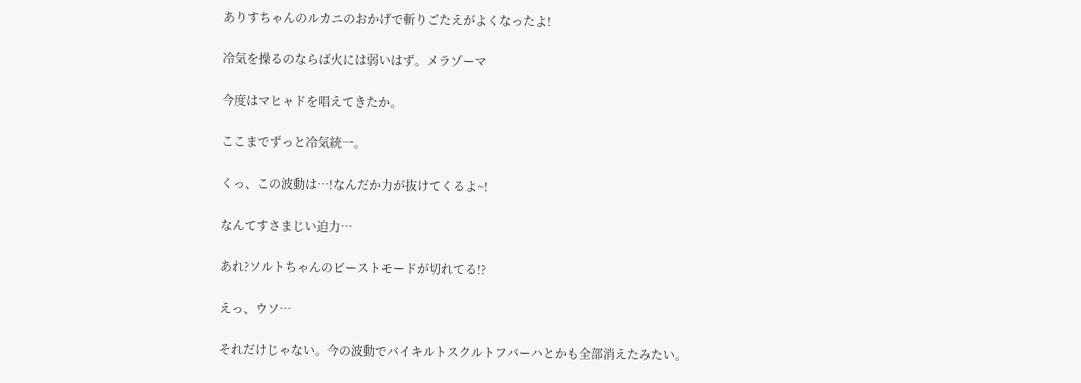ありすちゃんのルカニのおかげで斬りごたえがよくなったよ!

冷気を操るのならば火には弱いはず。メラゾーマ

今度はマヒャドを唱えてきたか。

ここまでずっと冷気統一。

くっ、この波動は…!なんだか力が抜けてくるよ~!

なんてすさまじい迫力…

あれ?ソルトちゃんのビーストモードが切れてる!?

えっ、ウソ…

それだけじゃない。今の波動でバイキルトスクルトフバーハとかも全部消えたみたい。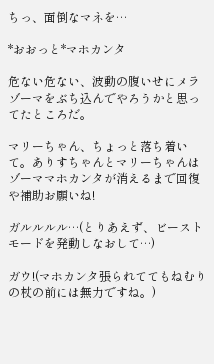ちっ、面倒なマネを…

*おおっと*マホカンタ

危ない危ない、波動の腹いせにメラゾーマをぶち込んでやろうかと思ってたところだ。

マリーちゃん、ちょっと落ち着いて。ありすちゃんとマリーちゃんはゾーママホカンタが消えるまで回復や補助お願いね!

ガルルルル…(とりあえず、ビーストモードを発動しなおして…)

ガウ!(マホカンタ張られててもねむりの杖の前には無力ですね。)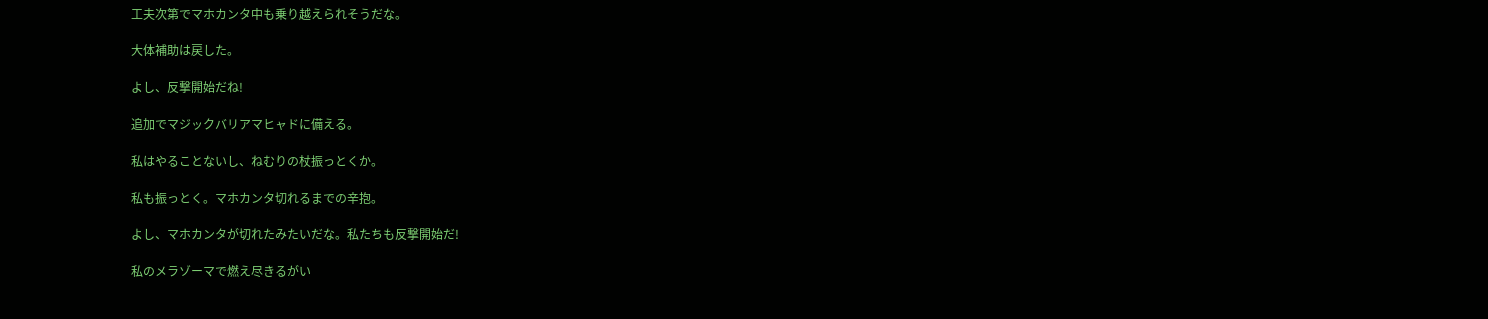工夫次第でマホカンタ中も乗り越えられそうだな。

大体補助は戻した。

よし、反撃開始だね!

追加でマジックバリアマヒャドに備える。

私はやることないし、ねむりの杖振っとくか。

私も振っとく。マホカンタ切れるまでの辛抱。

よし、マホカンタが切れたみたいだな。私たちも反撃開始だ!

私のメラゾーマで燃え尽きるがい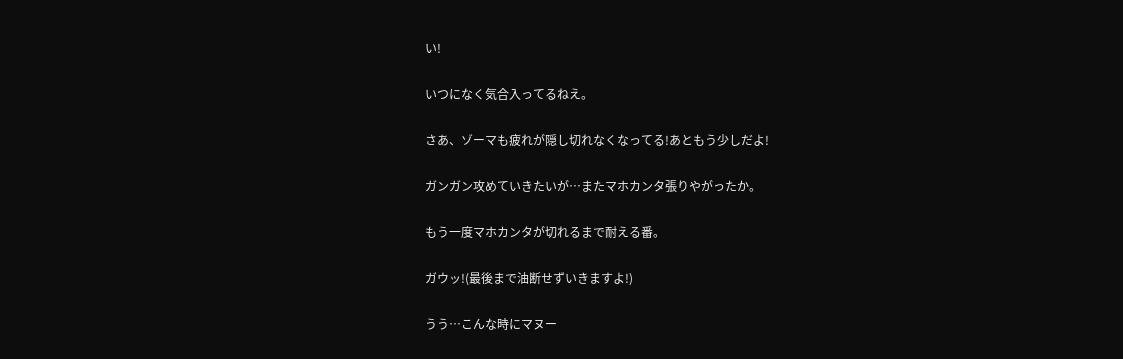い!

いつになく気合入ってるねえ。

さあ、ゾーマも疲れが隠し切れなくなってる!あともう少しだよ!

ガンガン攻めていきたいが…またマホカンタ張りやがったか。

もう一度マホカンタが切れるまで耐える番。

ガウッ!(最後まで油断せずいきますよ!)

うう…こんな時にマヌー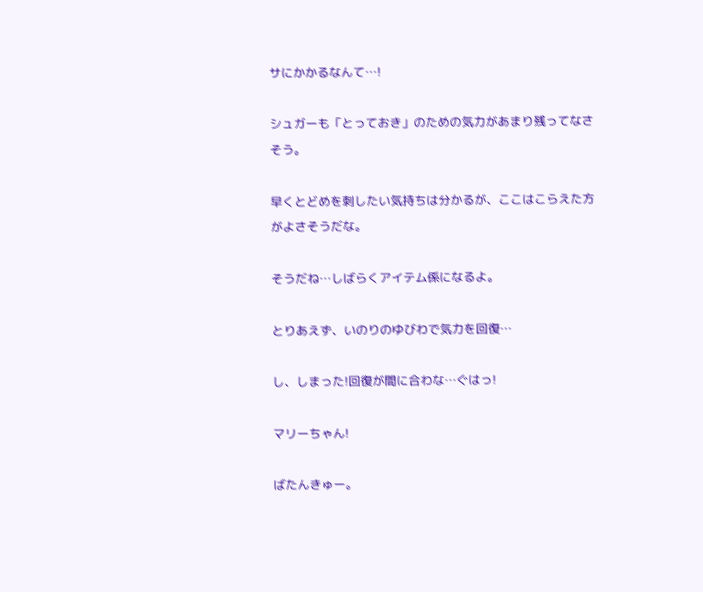サにかかるなんて…!

シュガーも「とっておき」のための気力があまり残ってなさそう。

早くとどめを刺したい気持ちは分かるが、ここはこらえた方がよさそうだな。

そうだね…しばらくアイテム係になるよ。

とりあえず、いのりのゆびわで気力を回復…

し、しまった!回復が間に合わな…ぐはっ!

マリーちゃん!

ばたんきゅー。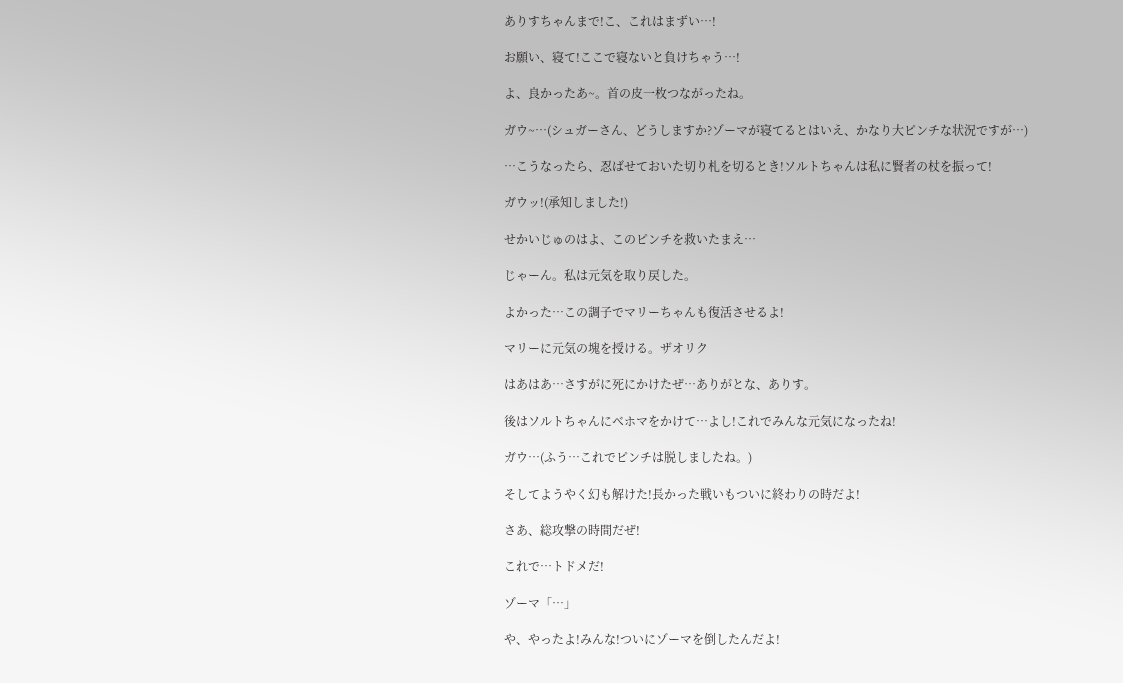ありすちゃんまで!こ、これはまずい…!

お願い、寝て!ここで寝ないと負けちゃう…!

よ、良かったあ~。首の皮一枚つながったね。

ガウ~…(シュガーさん、どうしますか?ゾーマが寝てるとはいえ、かなり大ピンチな状況ですが…)

…こうなったら、忍ばせておいた切り札を切るとき!ソルトちゃんは私に賢者の杖を振って!

ガウッ!(承知しました!)

せかいじゅのはよ、このピンチを救いたまえ…

じゃーん。私は元気を取り戻した。

よかった…この調子でマリーちゃんも復活させるよ!

マリーに元気の塊を授ける。ザオリク

はあはあ…さすがに死にかけたぜ…ありがとな、ありす。

後はソルトちゃんにベホマをかけて…よし!これでみんな元気になったね!

ガウ…(ふう…これでピンチは脱しましたね。)

そしてようやく幻も解けた!長かった戦いもついに終わりの時だよ!

さあ、総攻撃の時間だぜ!

これで…トドメだ!

ゾーマ「…」

や、やったよ!みんな!ついにゾーマを倒したんだよ!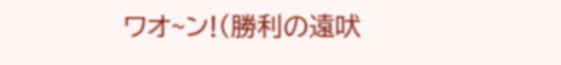ワオ~ン!(勝利の遠吠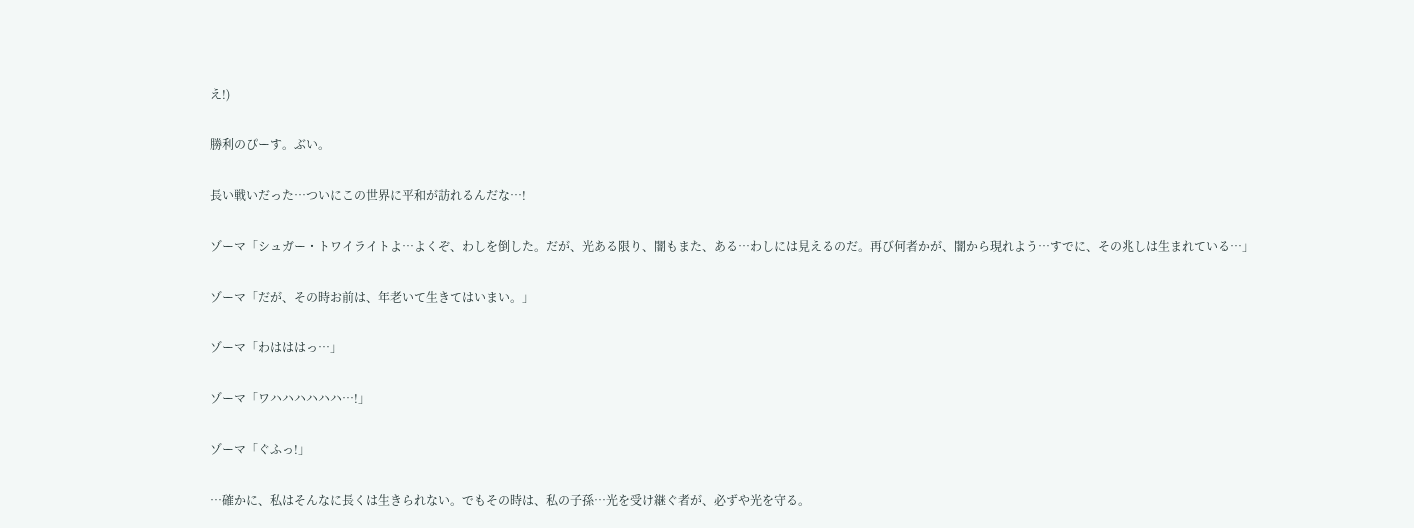え!)

勝利のぴーす。ぶい。

長い戦いだった…ついにこの世界に平和が訪れるんだな…!

ゾーマ「シュガー・トワイライトよ…よくぞ、わしを倒した。だが、光ある限り、闇もまた、ある…わしには見えるのだ。再び何者かが、闇から現れよう…すでに、その兆しは生まれている…」

ゾーマ「だが、その時お前は、年老いて生きてはいまい。」

ゾーマ「わはははっ…」

ゾーマ「ワハハハハハハ…!」

ゾーマ「ぐふっ!」

…確かに、私はそんなに長くは生きられない。でもその時は、私の子孫…光を受け継ぐ者が、必ずや光を守る。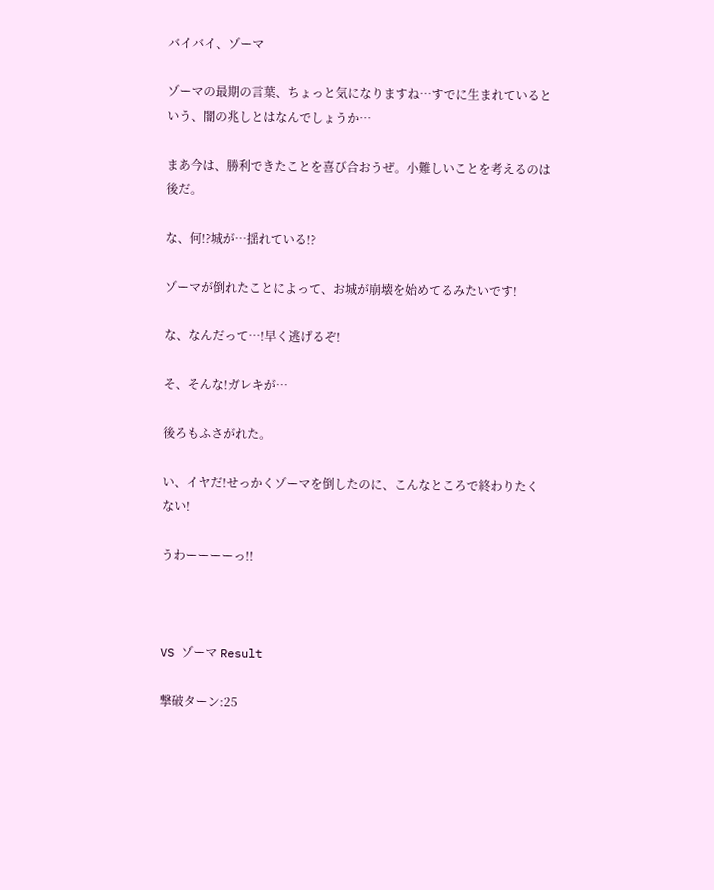バイバイ、ゾーマ

ゾーマの最期の言葉、ちょっと気になりますね…すでに生まれているという、闇の兆しとはなんでしょうか…

まあ今は、勝利できたことを喜び合おうぜ。小難しいことを考えるのは後だ。

な、何!?城が…揺れている!?

ゾーマが倒れたことによって、お城が崩壊を始めてるみたいです!

な、なんだって…!早く逃げるぞ!

そ、そんな!ガレキが…

後ろもふさがれた。

い、イヤだ!せっかくゾーマを倒したのに、こんなところで終わりたくない!

うわーーーーっ!!



VS ゾーマ Result

撃破ターン:25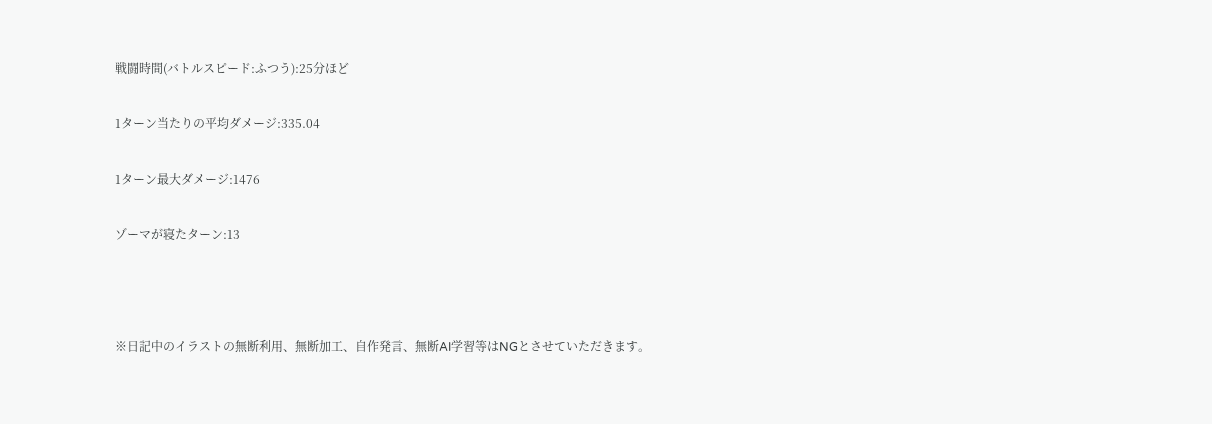戦闘時間(バトルスピード:ふつう):25分ほど

1ターン当たりの平均ダメージ:335.04

1ターン最大ダメージ:1476

ゾーマが寝たターン:13



※日記中のイラストの無断利用、無断加工、自作発言、無断AI学習等はNGとさせていただきます。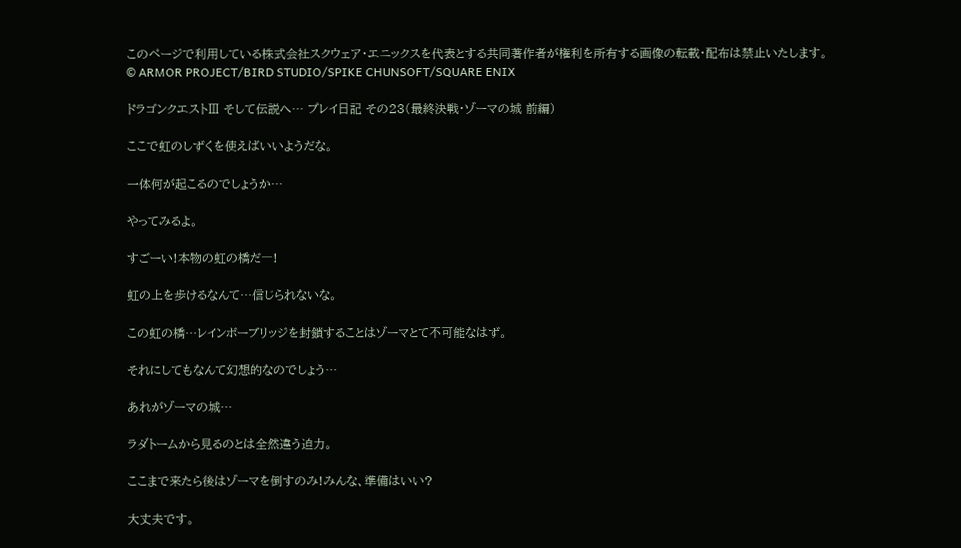このページで利用している株式会社スクウェア・エニックスを代表とする共同著作者が権利を所有する画像の転載・配布は禁止いたします。
© ARMOR PROJECT/BIRD STUDIO/SPIKE CHUNSOFT/SQUARE ENIX

ドラゴンクエストⅢ そして伝説へ… プレイ日記 その23(最終決戦・ゾーマの城 前編)

ここで虹のしずくを使えばいいようだな。

一体何が起こるのでしょうか…

やってみるよ。

すごーい!本物の虹の橋だ―!

虹の上を歩けるなんて…信じられないな。

この虹の橋…レインボーブリッジを封鎖することはゾーマとて不可能なはず。

それにしてもなんて幻想的なのでしょう…

あれがゾーマの城…

ラダトームから見るのとは全然違う迫力。

ここまで来たら後はゾーマを倒すのみ!みんな、準備はいい?

大丈夫です。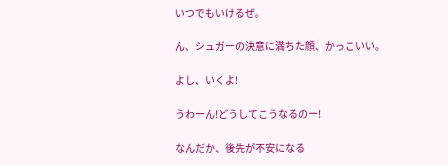いつでもいけるぜ。

ん、シュガーの決意に満ちた顔、かっこいい。

よし、いくよ!

うわーん!どうしてこうなるのー!

なんだか、後先が不安になる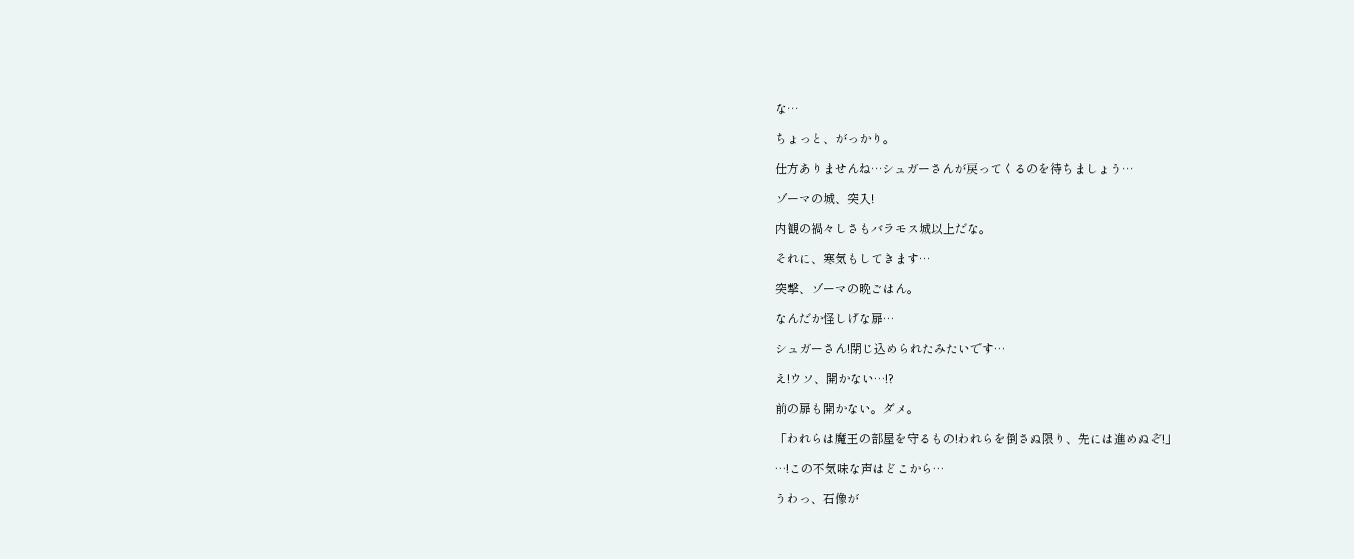な…

ちょっと、がっかり。

仕方ありませんね…シュガーさんが戻ってくるのを待ちましょう…

ゾーマの城、突入!

内観の禍々しさもバラモス城以上だな。

それに、寒気もしてきます…

突撃、ゾーマの晩ごはん。

なんだか怪しげな扉…

シュガーさん!閉じ込められたみたいです…

え!ウソ、開かない…!?

前の扉も開かない。ダメ。

「われらは魔王の部屋を守るもの!われらを倒さぬ限り、先には進めぬぞ!」

…!この不気味な声はどこから…

うわっ、石像が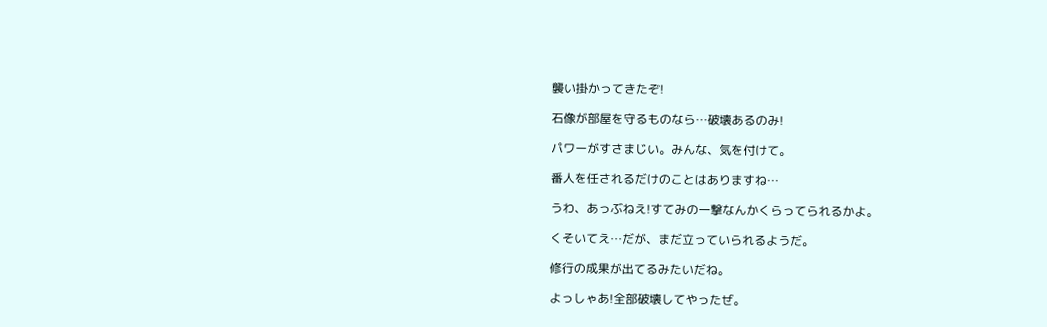襲い掛かってきたぞ!

石像が部屋を守るものなら…破壊あるのみ!

パワーがすさまじい。みんな、気を付けて。

番人を任されるだけのことはありますね…

うわ、あっぶねえ!すてみの一撃なんかくらってられるかよ。

くそいてえ…だが、まだ立っていられるようだ。

修行の成果が出てるみたいだね。

よっしゃあ!全部破壊してやったぜ。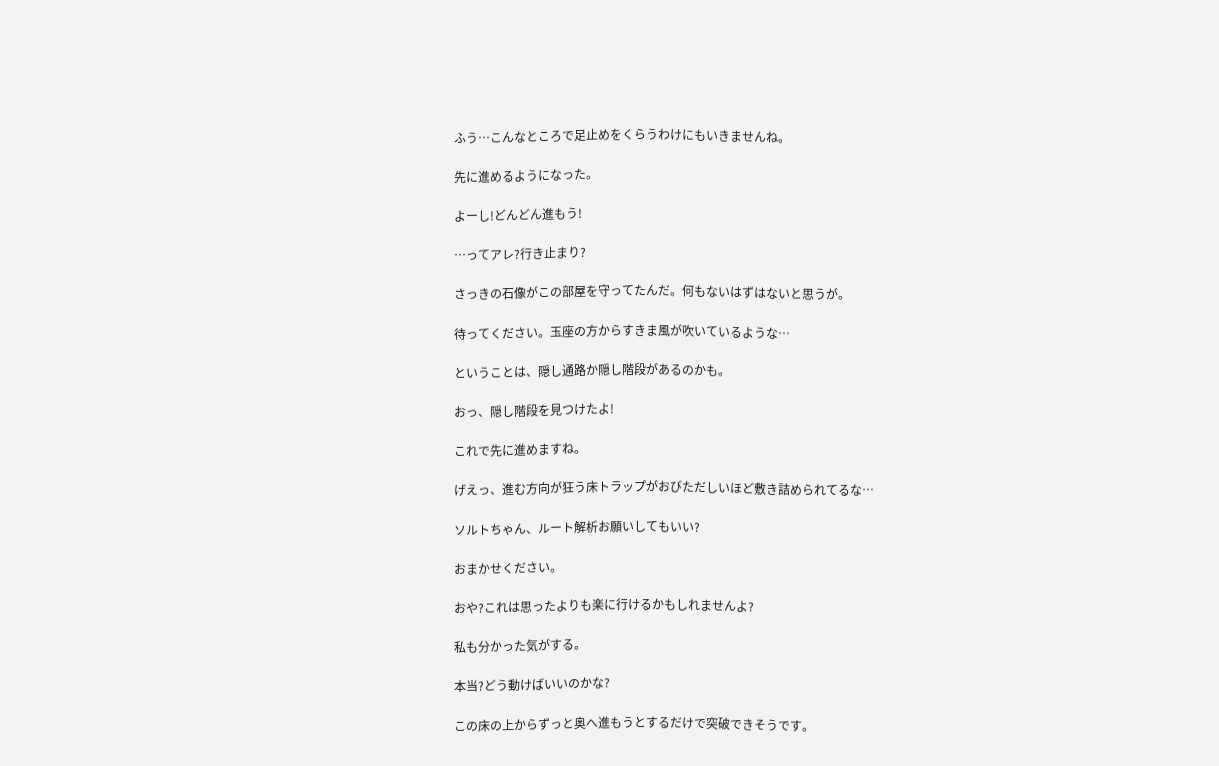ふう…こんなところで足止めをくらうわけにもいきませんね。

先に進めるようになった。

よーし!どんどん進もう!

…ってアレ?行き止まり?

さっきの石像がこの部屋を守ってたんだ。何もないはずはないと思うが。

待ってください。玉座の方からすきま風が吹いているような…

ということは、隠し通路か隠し階段があるのかも。

おっ、隠し階段を見つけたよ!

これで先に進めますね。

げえっ、進む方向が狂う床トラップがおびただしいほど敷き詰められてるな…

ソルトちゃん、ルート解析お願いしてもいい?

おまかせください。

おや?これは思ったよりも楽に行けるかもしれませんよ?

私も分かった気がする。

本当?どう動けばいいのかな?

この床の上からずっと奥へ進もうとするだけで突破できそうです。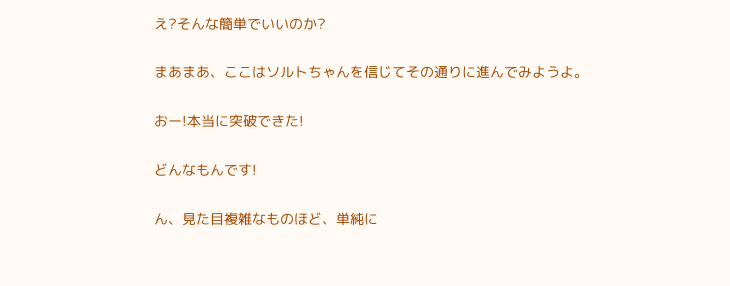え?そんな簡単でいいのか?

まあまあ、ここはソルトちゃんを信じてその通りに進んでみようよ。

おー!本当に突破できた!

どんなもんです!

ん、見た目複雑なものほど、単純に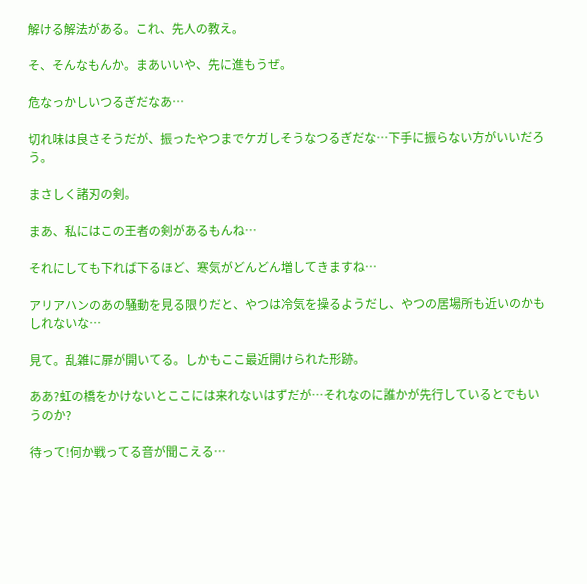解ける解法がある。これ、先人の教え。

そ、そんなもんか。まあいいや、先に進もうぜ。

危なっかしいつるぎだなあ…

切れ味は良さそうだが、振ったやつまでケガしそうなつるぎだな…下手に振らない方がいいだろう。

まさしく諸刃の剣。

まあ、私にはこの王者の剣があるもんね…

それにしても下れば下るほど、寒気がどんどん増してきますね…

アリアハンのあの騒動を見る限りだと、やつは冷気を操るようだし、やつの居場所も近いのかもしれないな…

見て。乱雑に扉が開いてる。しかもここ最近開けられた形跡。

ああ?虹の橋をかけないとここには来れないはずだが…それなのに誰かが先行しているとでもいうのか?

待って!何か戦ってる音が聞こえる…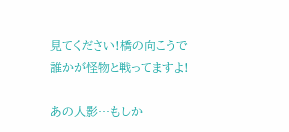見てください!橋の向こうで誰かが怪物と戦ってますよ!

あの人影…もしか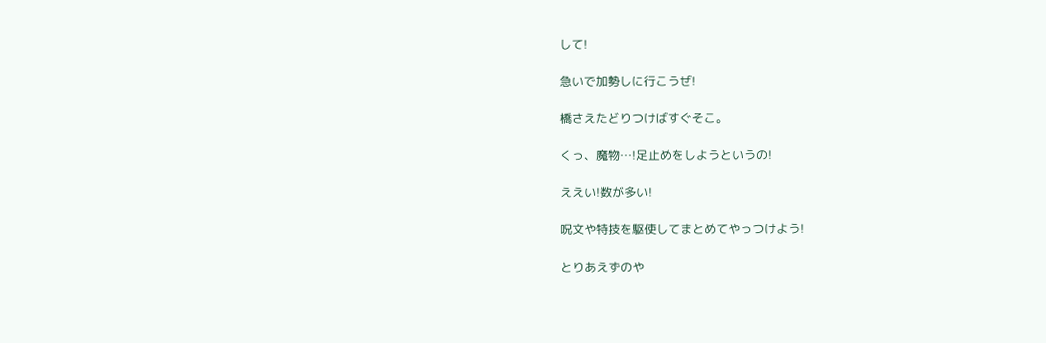して!

急いで加勢しに行こうぜ!

橋さえたどりつけばすぐそこ。

くっ、魔物…!足止めをしようというの!

ええい!数が多い!

呪文や特技を駆使してまとめてやっつけよう!

とりあえずのや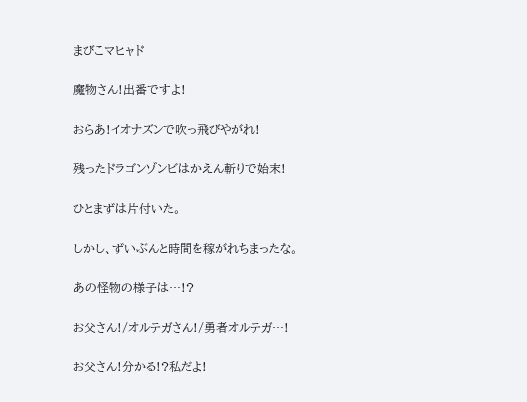まびこマヒャド

魔物さん!出番ですよ!

おらあ!イオナズンで吹っ飛びやがれ!

残ったドラゴンゾンビはかえん斬りで始末!

ひとまずは片付いた。

しかし、ずいぶんと時間を稼がれちまったな。

あの怪物の様子は…!?

お父さん!/オルテガさん!/勇者オルテガ…!

お父さん!分かる!?私だよ!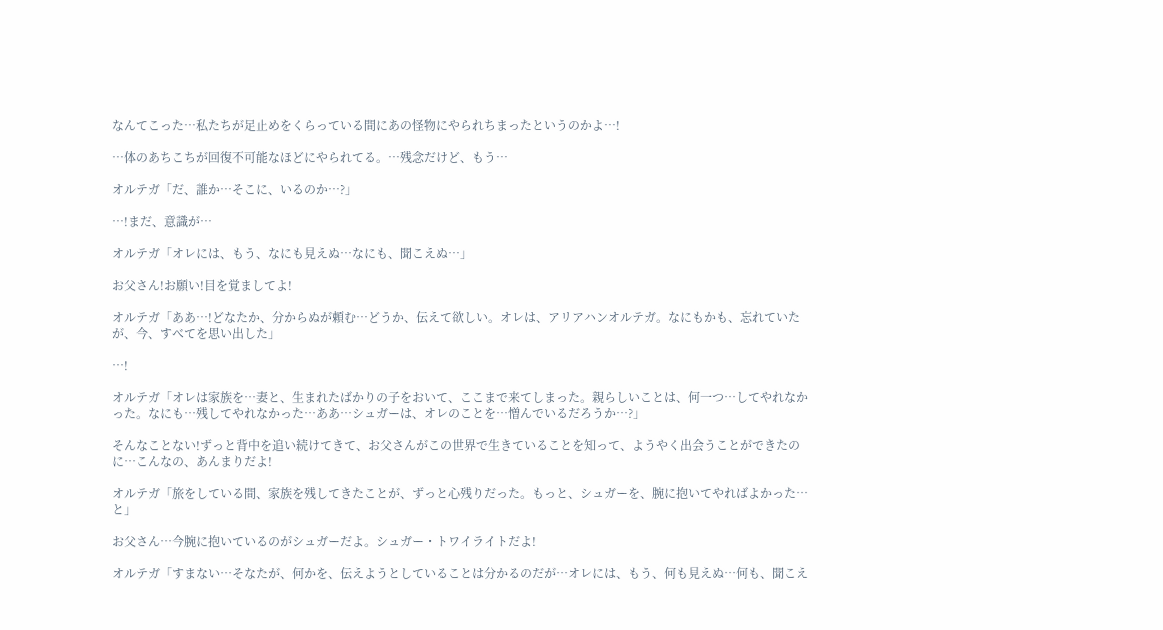なんてこった…私たちが足止めをくらっている間にあの怪物にやられちまったというのかよ…!

…体のあちこちが回復不可能なほどにやられてる。…残念だけど、もう…

オルテガ「だ、誰か…そこに、いるのか…?」

…!まだ、意識が…

オルテガ「オレには、もう、なにも見えぬ…なにも、聞こえぬ…」

お父さん!お願い!目を覚ましてよ!

オルテガ「ああ…!どなたか、分からぬが頼む…どうか、伝えて欲しい。オレは、アリアハンオルテガ。なにもかも、忘れていたが、今、すべてを思い出した」

…!

オルテガ「オレは家族を…妻と、生まれたばかりの子をおいて、ここまで来てしまった。親らしいことは、何一つ…してやれなかった。なにも…残してやれなかった…ああ…シュガーは、オレのことを…憎んでいるだろうか…?」

そんなことない!ずっと背中を追い続けてきて、お父さんがこの世界で生きていることを知って、ようやく出会うことができたのに…こんなの、あんまりだよ!

オルテガ「旅をしている間、家族を残してきたことが、ずっと心残りだった。もっと、シュガーを、腕に抱いてやればよかった…と」

お父さん…今腕に抱いているのがシュガーだよ。シュガー・トワイライトだよ!

オルテガ「すまない…そなたが、何かを、伝えようとしていることは分かるのだが…オレには、もう、何も見えぬ…何も、聞こえ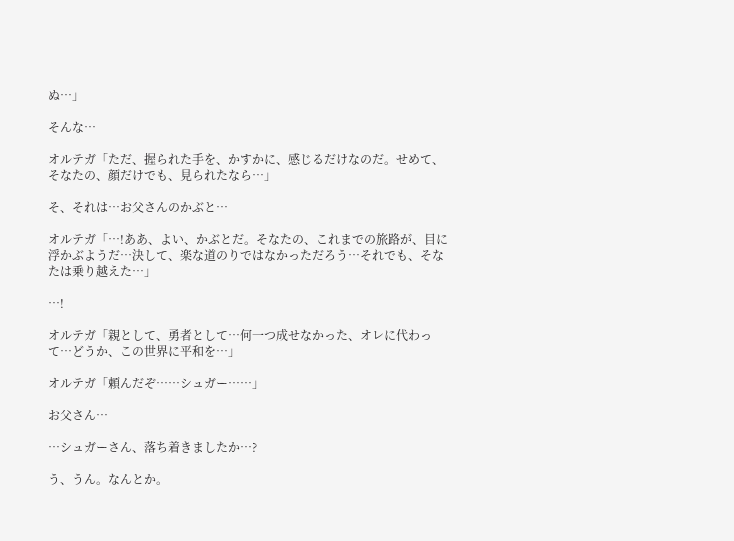ぬ…」

そんな…

オルテガ「ただ、握られた手を、かすかに、感じるだけなのだ。せめて、そなたの、顔だけでも、見られたなら…」

そ、それは…お父さんのかぶと…

オルテガ「…!ああ、よい、かぶとだ。そなたの、これまでの旅路が、目に浮かぶようだ…決して、楽な道のりではなかっただろう…それでも、そなたは乗り越えた…」

…!

オルテガ「親として、勇者として…何一つ成せなかった、オレに代わって…どうか、この世界に平和を…」

オルテガ「頼んだぞ……シュガー……」

お父さん…

…シュガーさん、落ち着きましたか…?

う、うん。なんとか。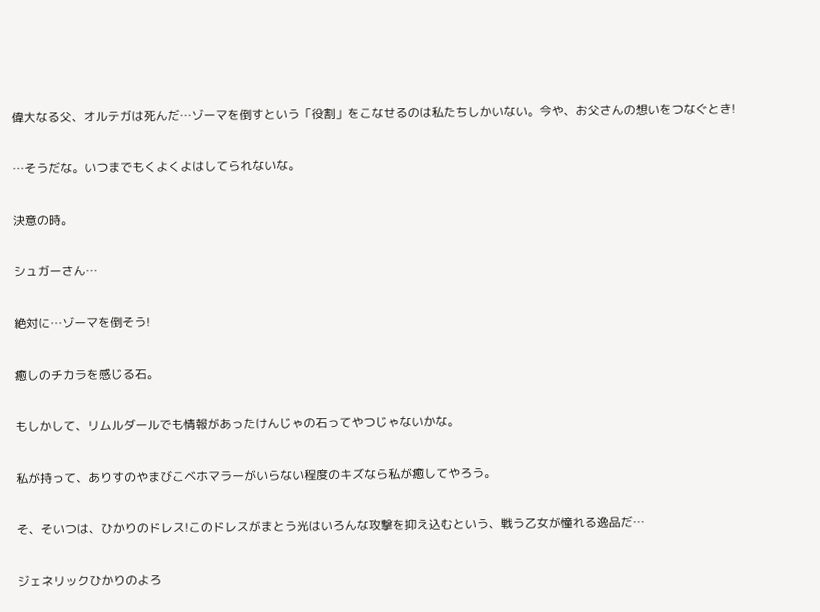偉大なる父、オルテガは死んだ…ゾーマを倒すという「役割」をこなせるのは私たちしかいない。今や、お父さんの想いをつなぐとき!

…そうだな。いつまでもくよくよはしてられないな。

決意の時。

シュガーさん…

絶対に…ゾーマを倒そう!

癒しのチカラを感じる石。

もしかして、リムルダールでも情報があったけんじゃの石ってやつじゃないかな。

私が持って、ありすのやまびこベホマラーがいらない程度のキズなら私が癒してやろう。

そ、そいつは、ひかりのドレス!このドレスがまとう光はいろんな攻撃を抑え込むという、戦う乙女が憧れる逸品だ…

ジェネリックひかりのよろ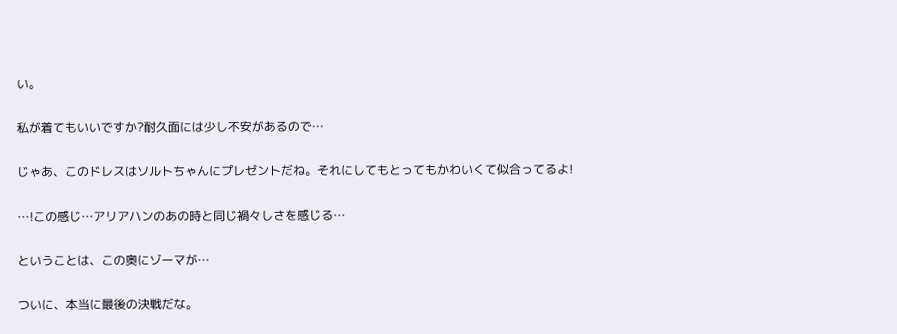い。

私が着てもいいですか?耐久面には少し不安があるので…

じゃあ、このドレスはソルトちゃんにプレゼントだね。それにしてもとってもかわいくて似合ってるよ!

…!この感じ…アリアハンのあの時と同じ禍々しさを感じる…

ということは、この奥にゾーマが…

ついに、本当に最後の決戦だな。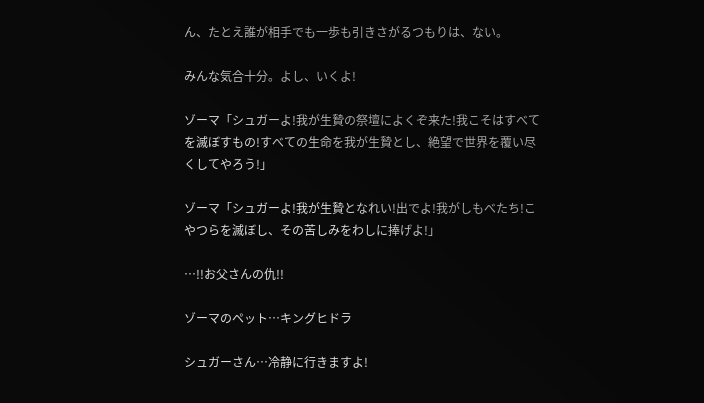ん、たとえ誰が相手でも一歩も引きさがるつもりは、ない。

みんな気合十分。よし、いくよ!

ゾーマ「シュガーよ!我が生贄の祭壇によくぞ来た!我こそはすべてを滅ぼすもの!すべての生命を我が生贄とし、絶望で世界を覆い尽くしてやろう!」

ゾーマ「シュガーよ!我が生贄となれい!出でよ!我がしもべたち!こやつらを滅ぼし、その苦しみをわしに捧げよ!」

…!!お父さんの仇!!

ゾーマのペット…キングヒドラ

シュガーさん…冷静に行きますよ!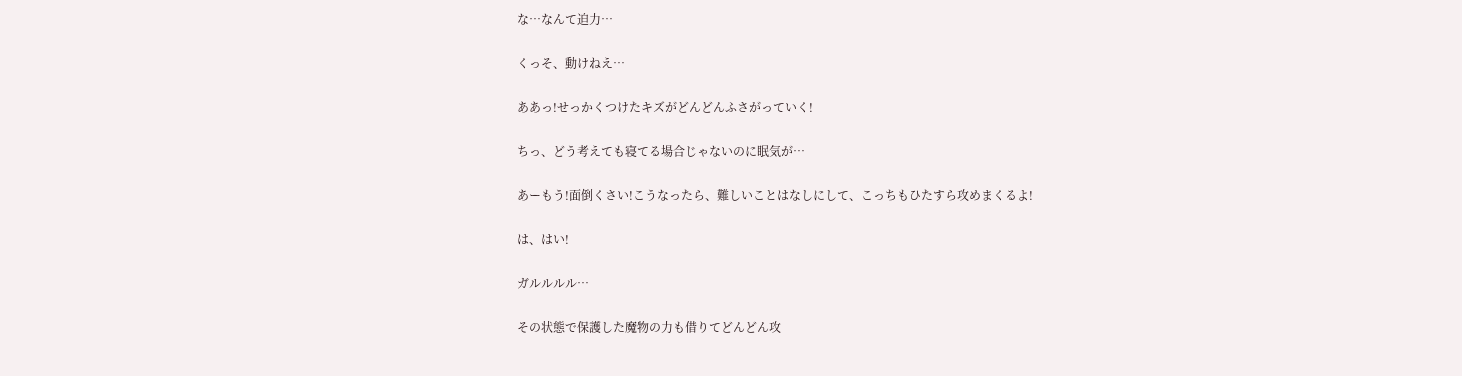な…なんて迫力…

くっそ、動けねえ…

ああっ!せっかくつけたキズがどんどんふさがっていく!

ちっ、どう考えても寝てる場合じゃないのに眠気が…

あーもう!面倒くさい!こうなったら、難しいことはなしにして、こっちもひたすら攻めまくるよ!

は、はい!

ガルルルル…

その状態で保護した魔物の力も借りてどんどん攻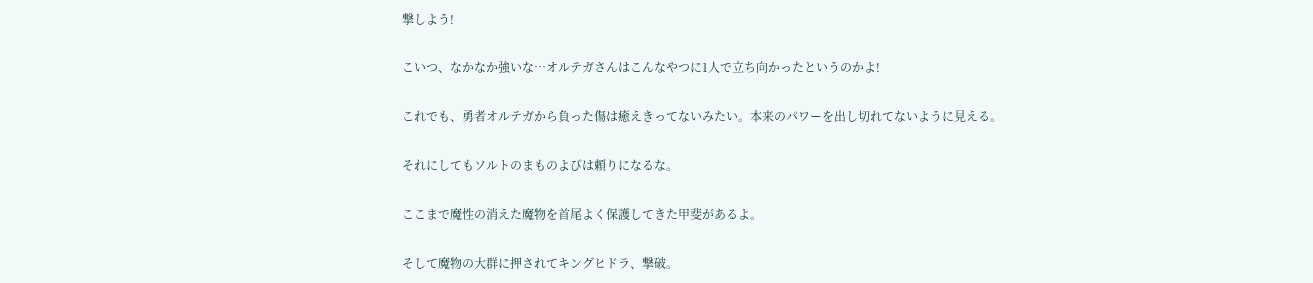撃しよう!

こいつ、なかなか強いな…オルテガさんはこんなやつに1人で立ち向かったというのかよ!

これでも、勇者オルテガから負った傷は癒えきってないみたい。本来のパワーを出し切れてないように見える。

それにしてもソルトのまものよびは頼りになるな。

ここまで魔性の消えた魔物を首尾よく保護してきた甲斐があるよ。

そして魔物の大群に押されてキングヒドラ、撃破。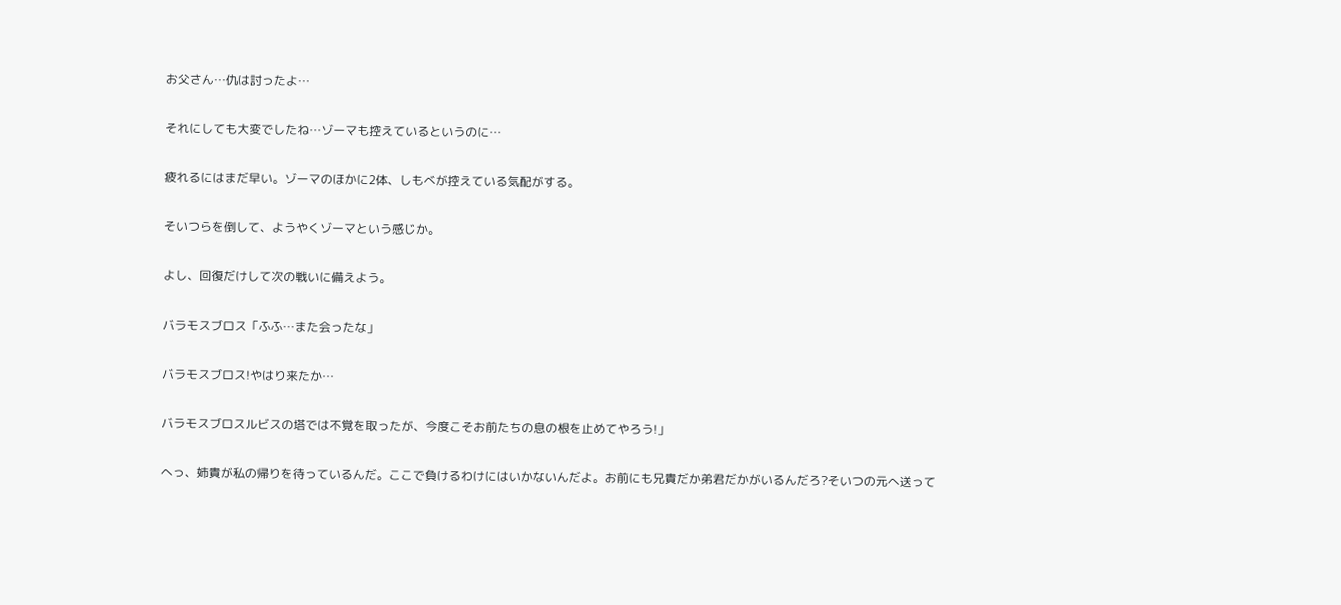お父さん…仇は討ったよ…

それにしても大変でしたね…ゾーマも控えているというのに…

疲れるにはまだ早い。ゾーマのほかに2体、しもべが控えている気配がする。

そいつらを倒して、ようやくゾーマという感じか。

よし、回復だけして次の戦いに備えよう。

バラモスブロス「ふふ…また会ったな」

バラモスブロス!やはり来たか…

バラモスブロスルビスの塔では不覚を取ったが、今度こそお前たちの息の根を止めてやろう!」

へっ、姉貴が私の帰りを待っているんだ。ここで負けるわけにはいかないんだよ。お前にも兄貴だか弟君だかがいるんだろ?そいつの元へ送って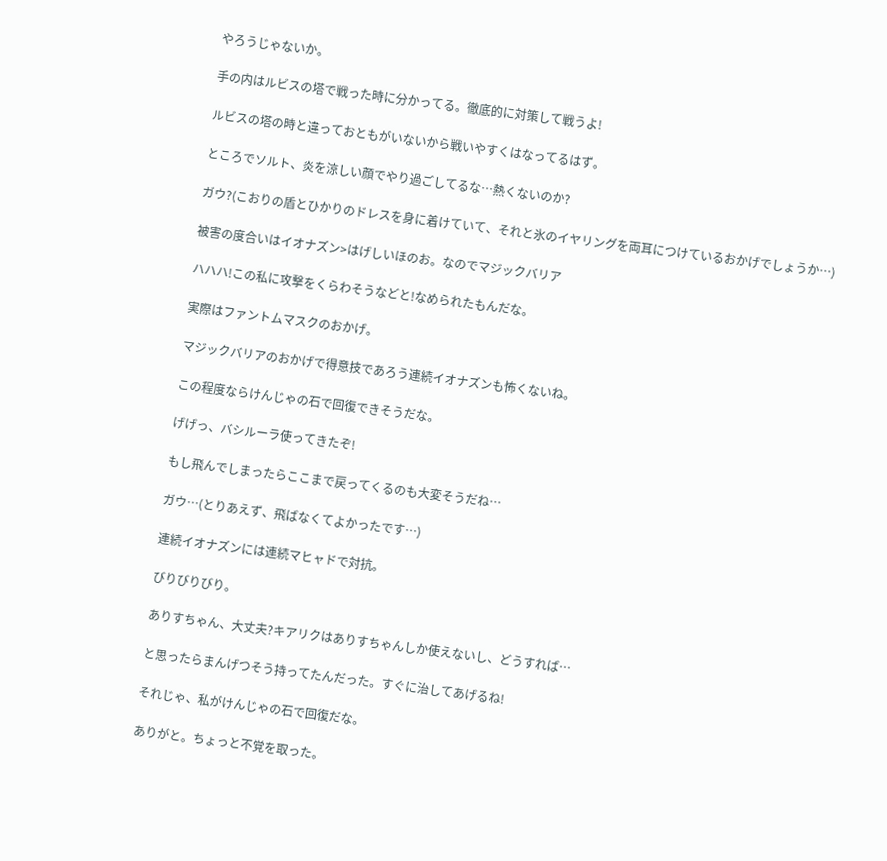やろうじゃないか。

手の内はルビスの塔で戦った時に分かってる。徹底的に対策して戦うよ!

ルビスの塔の時と違っておともがいないから戦いやすくはなってるはず。

ところでソルト、炎を涼しい顔でやり過ごしてるな…熱くないのか?

ガウ?(こおりの盾とひかりのドレスを身に着けていて、それと氷のイヤリングを両耳につけているおかげでしょうか…)

被害の度合いはイオナズン>はげしいほのお。なのでマジックバリア

ハハハ!この私に攻撃をくらわそうなどと!なめられたもんだな。

実際はファントムマスクのおかげ。

マジックバリアのおかげで得意技であろう連続イオナズンも怖くないね。

この程度ならけんじゃの石で回復できそうだな。

げげっ、バシルーラ使ってきたぞ!

もし飛んでしまったらここまで戻ってくるのも大変そうだね…

ガウ…(とりあえず、飛ばなくてよかったです…)

連続イオナズンには連続マヒャドで対抗。

びりびりびり。

ありすちゃん、大丈夫?キアリクはありすちゃんしか使えないし、どうすれば…

と思ったらまんげつそう持ってたんだった。すぐに治してあげるね!

それじゃ、私がけんじゃの石で回復だな。

ありがと。ちょっと不覚を取った。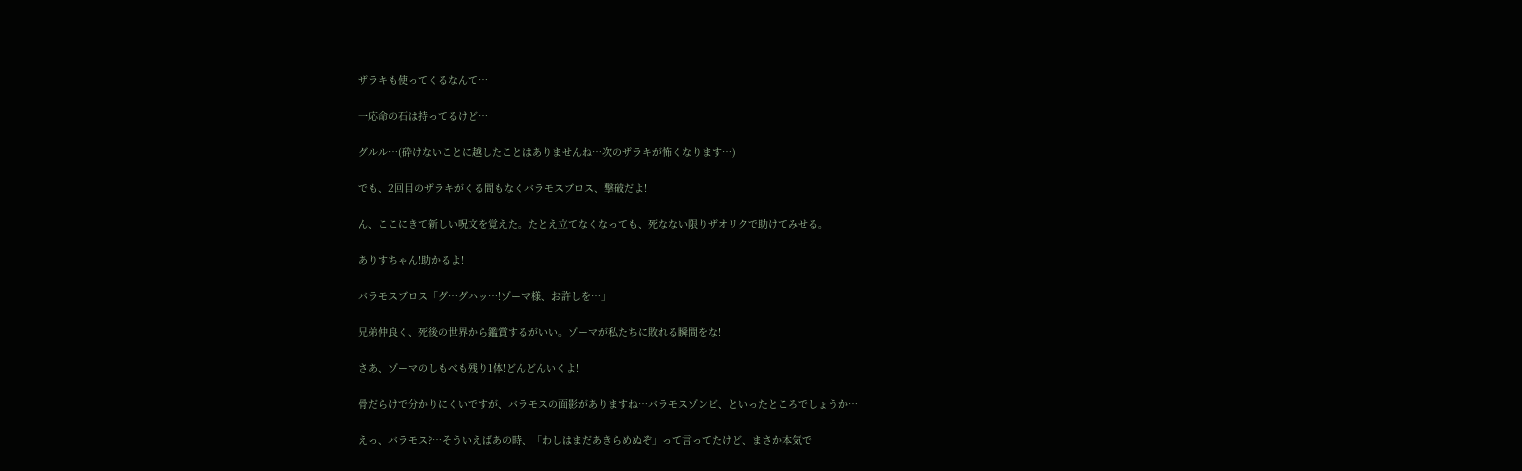ザラキも使ってくるなんて…

一応命の石は持ってるけど…

グルル…(砕けないことに越したことはありませんね…次のザラキが怖くなります…)

でも、2回目のザラキがくる間もなくバラモスブロス、撃破だよ!

ん、ここにきて新しい呪文を覚えた。たとえ立てなくなっても、死なない限りザオリクで助けてみせる。

ありすちゃん!助かるよ!

バラモスブロス「グ…グハッ…!ゾーマ様、お許しを…」

兄弟仲良く、死後の世界から鑑賞するがいい。ゾーマが私たちに敗れる瞬間をな!

さあ、ゾーマのしもべも残り1体!どんどんいくよ!

骨だらけで分かりにくいですが、バラモスの面影がありますね…バラモスゾンビ、といったところでしょうか…

えっ、バラモス?…そういえばあの時、「わしはまだあきらめぬぞ」って言ってたけど、まさか本気で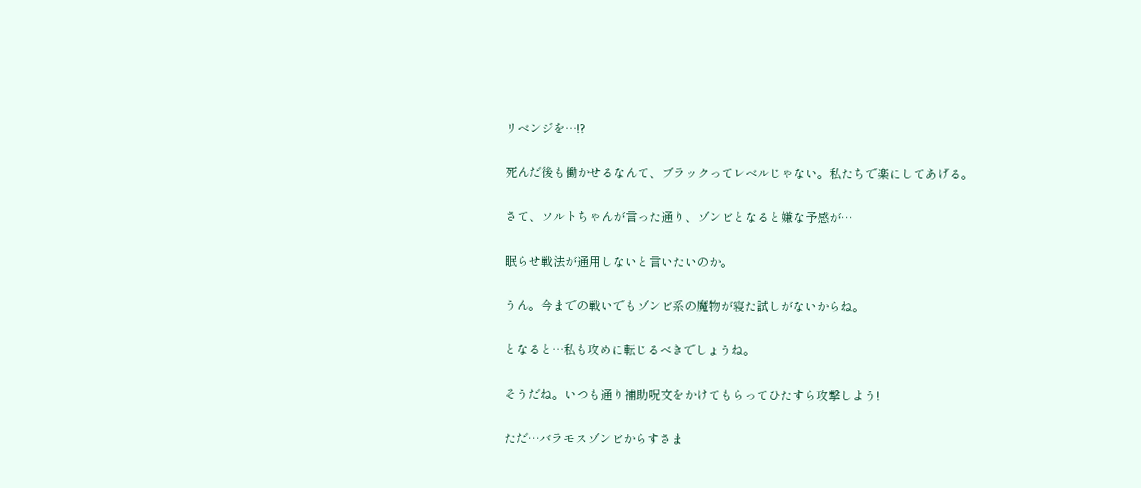リベンジを…!?

死んだ後も働かせるなんて、ブラックってレベルじゃない。私たちで楽にしてあげる。

さて、ソルトちゃんが言った通り、ゾンビとなると嫌な予感が…

眠らせ戦法が通用しないと言いたいのか。

うん。今までの戦いでもゾンビ系の魔物が寝た試しがないからね。

となると…私も攻めに転じるべきでしょうね。

そうだね。いつも通り補助呪文をかけてもらってひたすら攻撃しよう!

ただ…バラモスゾンビからすさま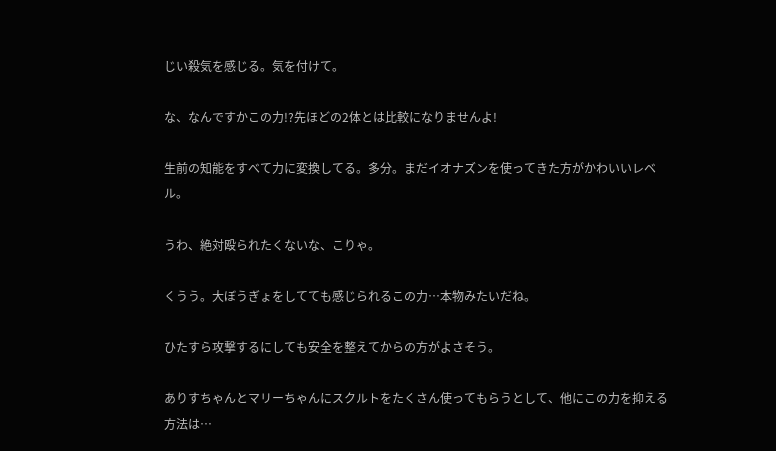じい殺気を感じる。気を付けて。

な、なんですかこの力!?先ほどの2体とは比較になりませんよ!

生前の知能をすべて力に変換してる。多分。まだイオナズンを使ってきた方がかわいいレベル。

うわ、絶対殴られたくないな、こりゃ。

くうう。大ぼうぎょをしてても感じられるこの力…本物みたいだね。

ひたすら攻撃するにしても安全を整えてからの方がよさそう。

ありすちゃんとマリーちゃんにスクルトをたくさん使ってもらうとして、他にこの力を抑える方法は…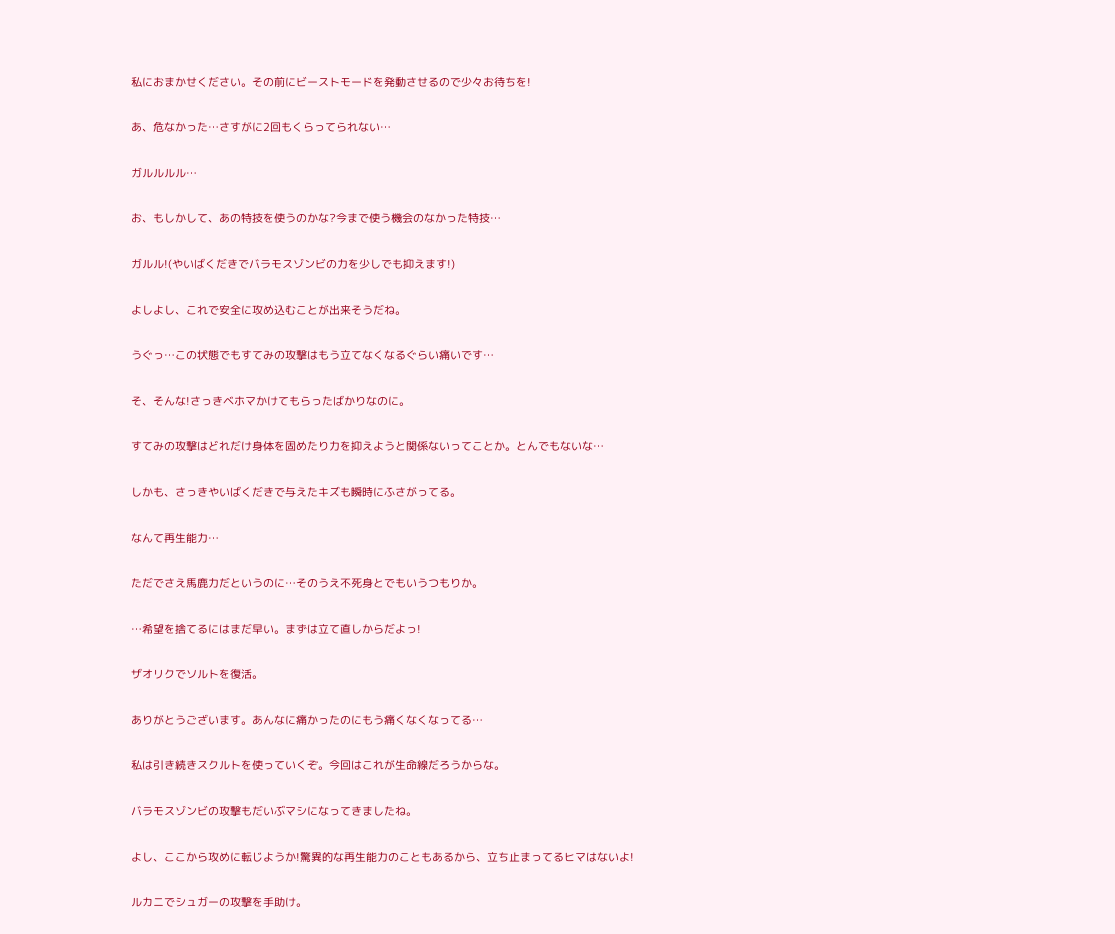私におまかせください。その前にビーストモードを発動させるので少々お待ちを!

あ、危なかった…さすがに2回もくらってられない…

ガルルルル…

お、もしかして、あの特技を使うのかな?今まで使う機会のなかった特技…

ガルル!(やいばくだきでバラモスゾンビの力を少しでも抑えます!)

よしよし、これで安全に攻め込むことが出来そうだね。

うぐっ…この状態でもすてみの攻撃はもう立てなくなるぐらい痛いです…

そ、そんな!さっきベホマかけてもらったばかりなのに。

すてみの攻撃はどれだけ身体を固めたり力を抑えようと関係ないってことか。とんでもないな…

しかも、さっきやいばくだきで与えたキズも瞬時にふさがってる。

なんて再生能力…

ただでさえ馬鹿力だというのに…そのうえ不死身とでもいうつもりか。

…希望を捨てるにはまだ早い。まずは立て直しからだよっ!

ザオリクでソルトを復活。

ありがとうございます。あんなに痛かったのにもう痛くなくなってる…

私は引き続きスクルトを使っていくぞ。今回はこれが生命線だろうからな。

バラモスゾンビの攻撃もだいぶマシになってきましたね。

よし、ここから攻めに転じようか!驚異的な再生能力のこともあるから、立ち止まってるヒマはないよ!

ルカニでシュガーの攻撃を手助け。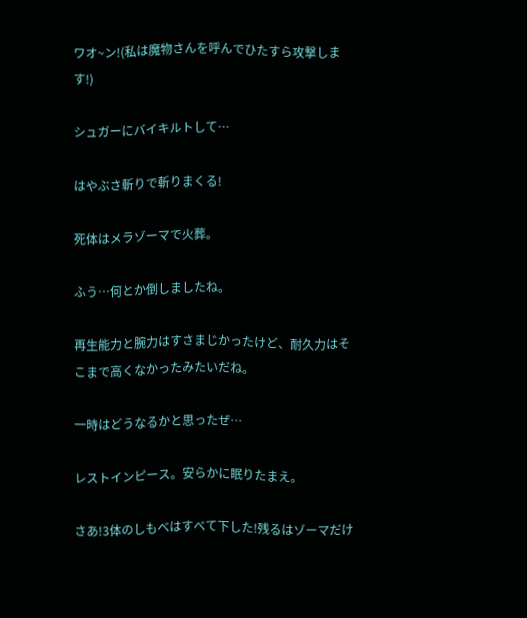ワオ~ン!(私は魔物さんを呼んでひたすら攻撃します!)

シュガーにバイキルトして…

はやぶさ斬りで斬りまくる!

死体はメラゾーマで火葬。

ふう…何とか倒しましたね。

再生能力と腕力はすさまじかったけど、耐久力はそこまで高くなかったみたいだね。

一時はどうなるかと思ったぜ…

レストインピース。安らかに眠りたまえ。

さあ!3体のしもべはすべて下した!残るはゾーマだけ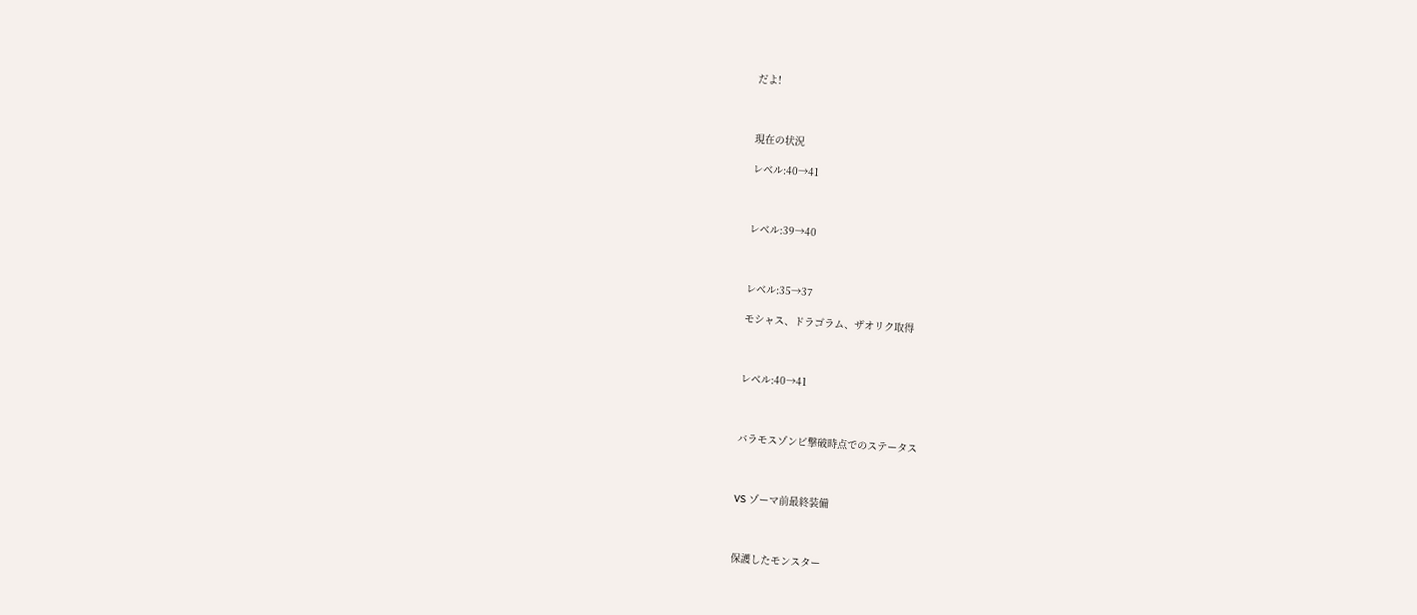だよ!



現在の状況

レベル:40→41



レベル:39→40



レベル:35→37

モシャス、ドラゴラム、ザオリク取得



レベル:40→41



バラモスゾンビ撃破時点でのステータス



VS ゾーマ前最終装備



保護したモンスター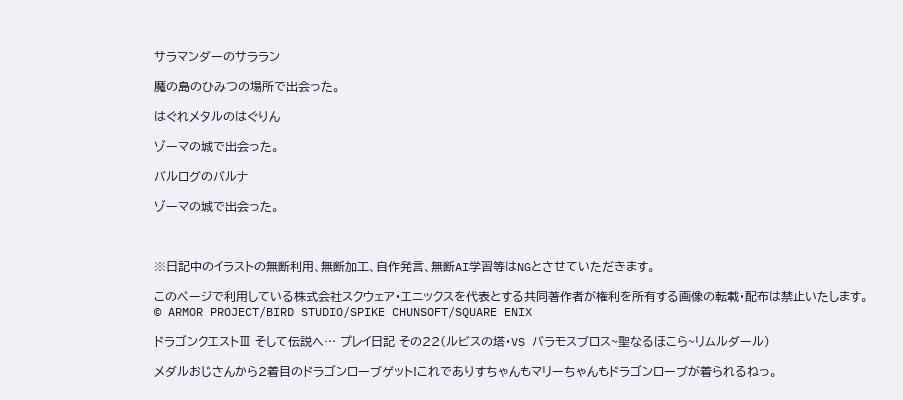サラマンダーのサララン

魔の島のひみつの場所で出会った。

はぐれメタルのはぐりん

ゾーマの城で出会った。

バルログのバルナ

ゾーマの城で出会った。



※日記中のイラストの無断利用、無断加工、自作発言、無断AI学習等はNGとさせていただきます。

このページで利用している株式会社スクウェア・エニックスを代表とする共同著作者が権利を所有する画像の転載・配布は禁止いたします。
© ARMOR PROJECT/BIRD STUDIO/SPIKE CHUNSOFT/SQUARE ENIX

ドラゴンクエストⅢ そして伝説へ… プレイ日記 その22(ルビスの塔・VS バラモスブロス~聖なるほこら~リムルダール)

メダルおじさんから2着目のドラゴンローブゲット!これでありすちゃんもマリーちゃんもドラゴンローブが着られるねっ。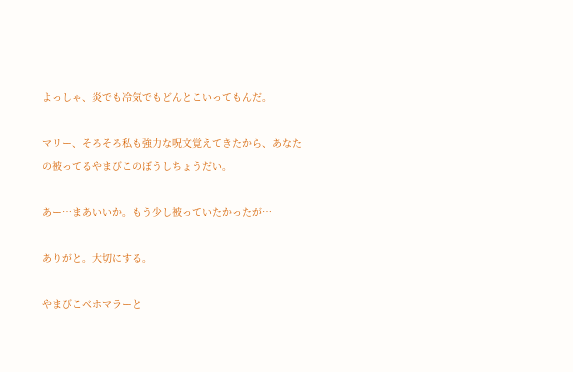よっしゃ、炎でも冷気でもどんとこいってもんだ。

マリー、そろそろ私も強力な呪文覚えてきたから、あなたの被ってるやまびこのぼうしちょうだい。

あー…まあいいか。もう少し被っていたかったが…

ありがと。大切にする。

やまびこベホマラーと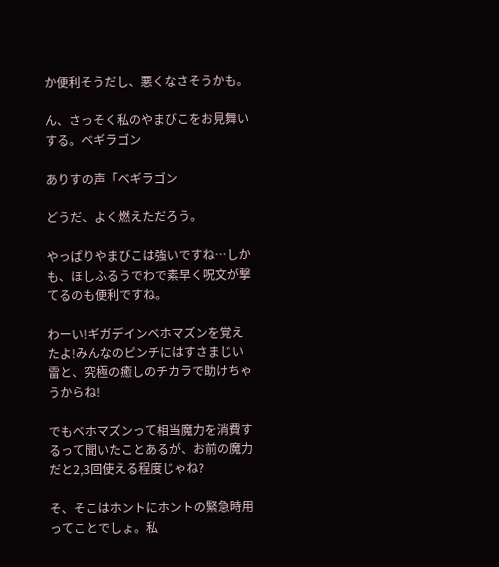か便利そうだし、悪くなさそうかも。

ん、さっそく私のやまびこをお見舞いする。ベギラゴン

ありすの声「ベギラゴン

どうだ、よく燃えただろう。

やっぱりやまびこは強いですね…しかも、ほしふるうでわで素早く呪文が撃てるのも便利ですね。

わーい!ギガデインベホマズンを覚えたよ!みんなのピンチにはすさまじい雷と、究極の癒しのチカラで助けちゃうからね!

でもベホマズンって相当魔力を消費するって聞いたことあるが、お前の魔力だと2,3回使える程度じゃね?

そ、そこはホントにホントの緊急時用ってことでしょ。私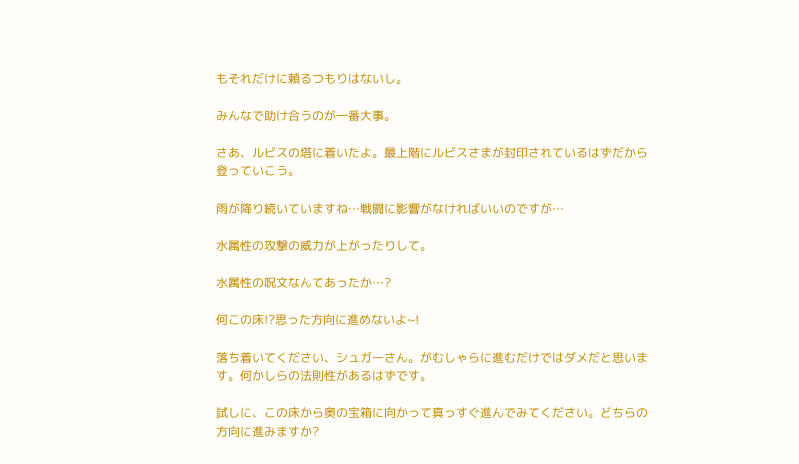もそれだけに頼るつもりはないし。

みんなで助け合うのが一番大事。

さあ、ルビスの塔に着いたよ。最上階にルビスさまが封印されているはずだから登っていこう。

雨が降り続いていますね…戦闘に影響がなければいいのですが…

水属性の攻撃の威力が上がったりして。

水属性の呪文なんてあったか…?

何この床!?思った方向に進めないよ~!

落ち着いてください、シュガーさん。がむしゃらに進むだけではダメだと思います。何かしらの法則性があるはずです。

試しに、この床から奥の宝箱に向かって真っすぐ進んでみてください。どちらの方向に進みますか?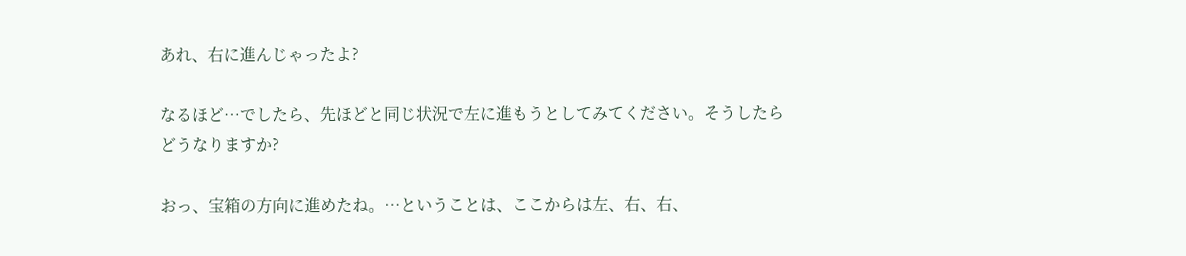あれ、右に進んじゃったよ?

なるほど…でしたら、先ほどと同じ状況で左に進もうとしてみてください。そうしたらどうなりますか?

おっ、宝箱の方向に進めたね。…ということは、ここからは左、右、右、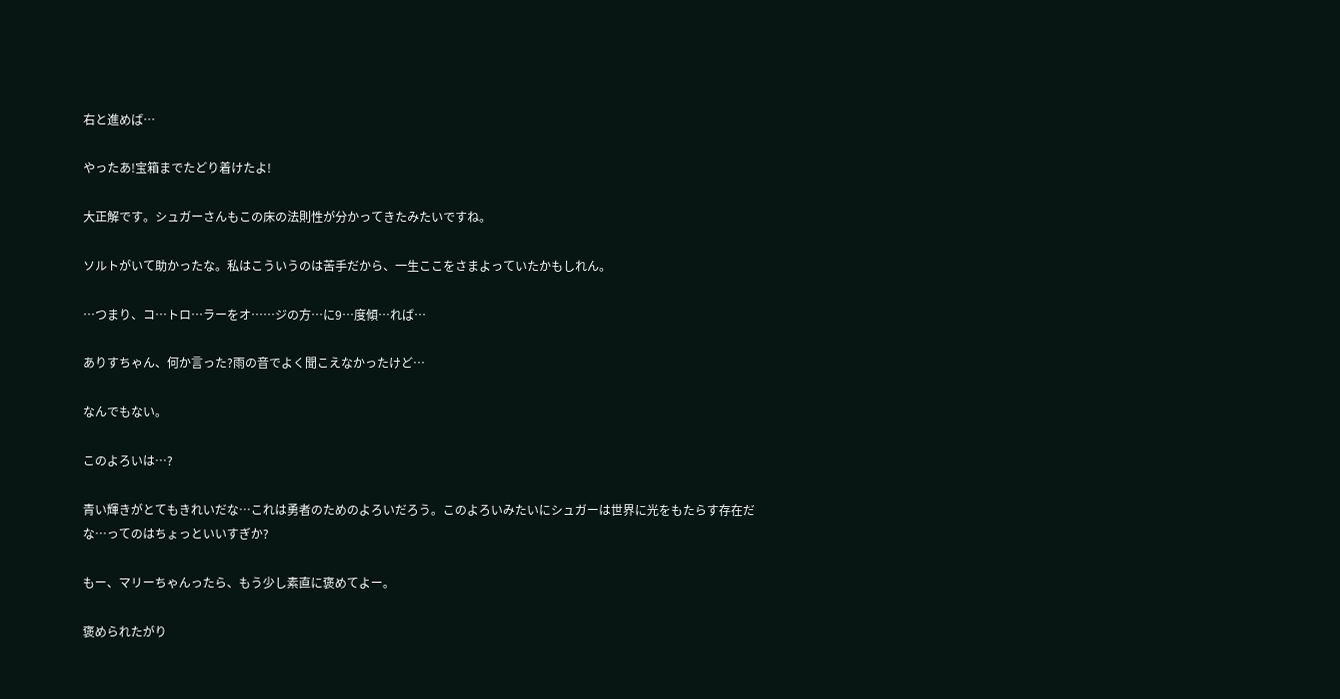右と進めば…

やったあ!宝箱までたどり着けたよ!

大正解です。シュガーさんもこの床の法則性が分かってきたみたいですね。

ソルトがいて助かったな。私はこういうのは苦手だから、一生ここをさまよっていたかもしれん。

…つまり、コ…トロ…ラーをオ……ジの方…に9…度傾…れば…

ありすちゃん、何か言った?雨の音でよく聞こえなかったけど…

なんでもない。

このよろいは…?

青い輝きがとてもきれいだな…これは勇者のためのよろいだろう。このよろいみたいにシュガーは世界に光をもたらす存在だな…ってのはちょっといいすぎか?

もー、マリーちゃんったら、もう少し素直に褒めてよー。

褒められたがり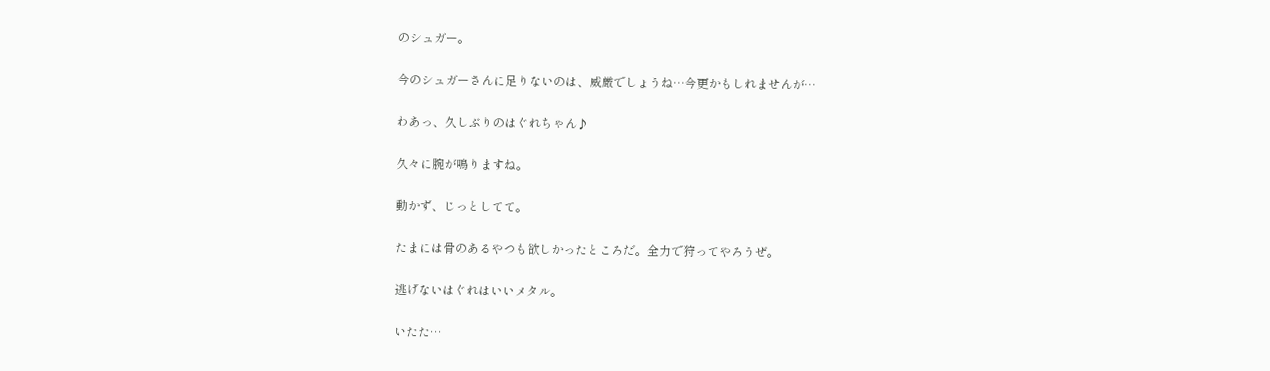のシュガー。

今のシュガーさんに足りないのは、威厳でしょうね…今更かもしれませんが…

わあっ、久しぶりのはぐれちゃん♪

久々に腕が鳴りますね。

動かず、じっとしてて。

たまには骨のあるやつも欲しかったところだ。全力で狩ってやろうぜ。

逃げないはぐれはいいメタル。

いたた…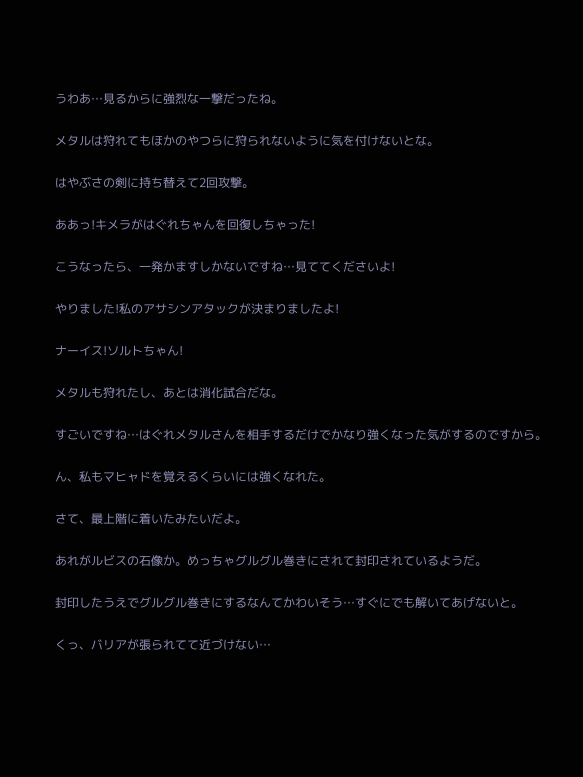うわあ…見るからに強烈な一撃だったね。

メタルは狩れてもほかのやつらに狩られないように気を付けないとな。

はやぶさの剣に持ち替えて2回攻撃。

ああっ!キメラがはぐれちゃんを回復しちゃった!

こうなったら、一発かますしかないですね…見ててくださいよ!

やりました!私のアサシンアタックが決まりましたよ!

ナーイス!ソルトちゃん!

メタルも狩れたし、あとは消化試合だな。

すごいですね…はぐれメタルさんを相手するだけでかなり強くなった気がするのですから。

ん、私もマヒャドを覚えるくらいには強くなれた。

さて、最上階に着いたみたいだよ。

あれがルビスの石像か。めっちゃグルグル巻きにされて封印されているようだ。

封印したうえでグルグル巻きにするなんてかわいそう…すぐにでも解いてあげないと。

くっ、バリアが張られてて近づけない…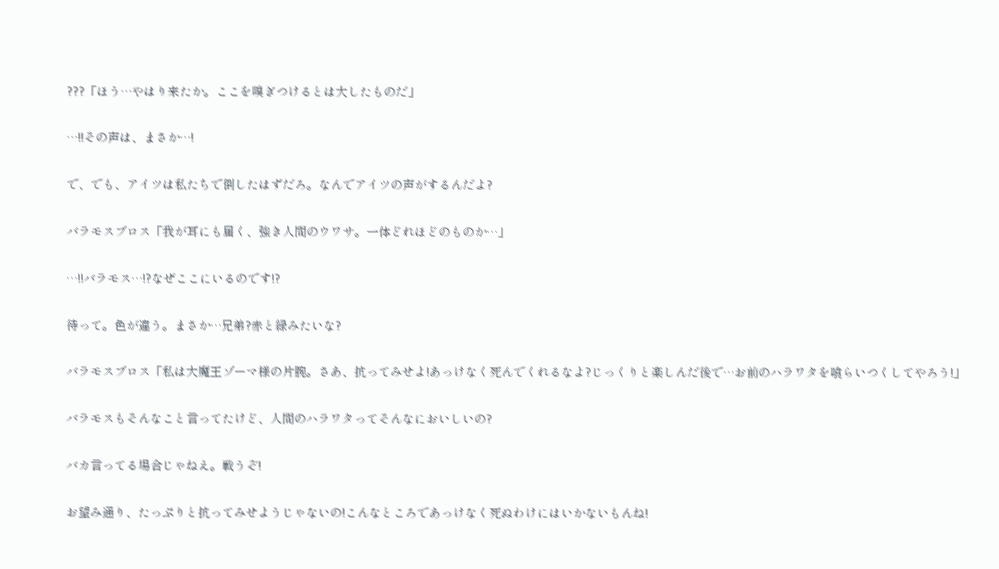???「ほう…やはり来たか。ここを嗅ぎつけるとは大したものだ」

…!!その声は、まさか…!

で、でも、アイツは私たちで倒したはずだろ。なんでアイツの声がするんだよ?

バラモスブロス「我が耳にも届く、強き人間のウワサ。一体どれほどのものか…」

…!!バラモス…!?なぜここにいるのです!?

待って。色が違う。まさか…兄弟?赤と緑みたいな?

バラモスブロス「私は大魔王ゾーマ様の片腕。さあ、抗ってみせよ!あっけなく死んでくれるなよ?じっくりと楽しんだ後で…お前のハラワタを喰らいつくしてやろう!」

バラモスもそんなこと言ってたけど、人間のハラワタってそんなにおいしいの?

バカ言ってる場合じゃねえ。戦うぞ!

お望み通り、たっぷりと抗ってみせようじゃないの!こんなところであっけなく死ぬわけにはいかないもんね!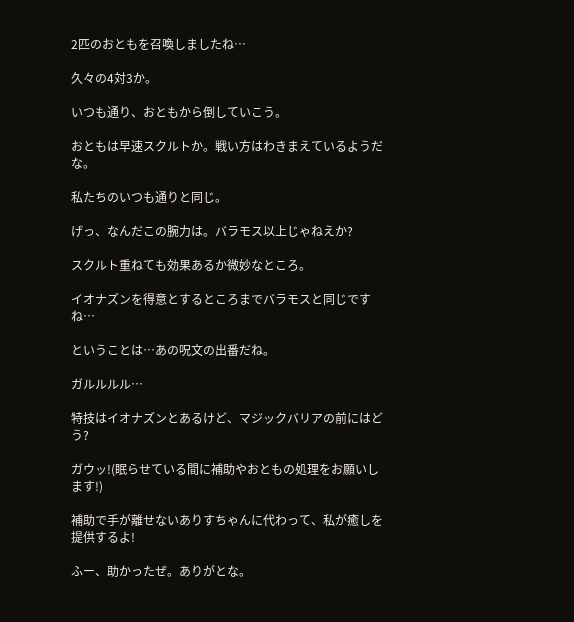2匹のおともを召喚しましたね…

久々の4対3か。

いつも通り、おともから倒していこう。

おともは早速スクルトか。戦い方はわきまえているようだな。

私たちのいつも通りと同じ。

げっ、なんだこの腕力は。バラモス以上じゃねえか?

スクルト重ねても効果あるか微妙なところ。

イオナズンを得意とするところまでバラモスと同じですね…

ということは…あの呪文の出番だね。

ガルルルル…

特技はイオナズンとあるけど、マジックバリアの前にはどう?

ガウッ!(眠らせている間に補助やおともの処理をお願いします!)

補助で手が離せないありすちゃんに代わって、私が癒しを提供するよ!

ふー、助かったぜ。ありがとな。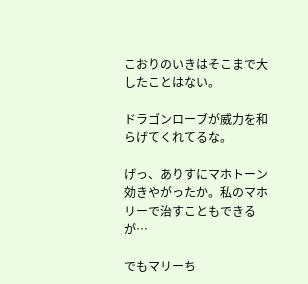こおりのいきはそこまで大したことはない。

ドラゴンローブが威力を和らげてくれてるな。

げっ、ありすにマホトーン効きやがったか。私のマホリーで治すこともできるが…

でもマリーち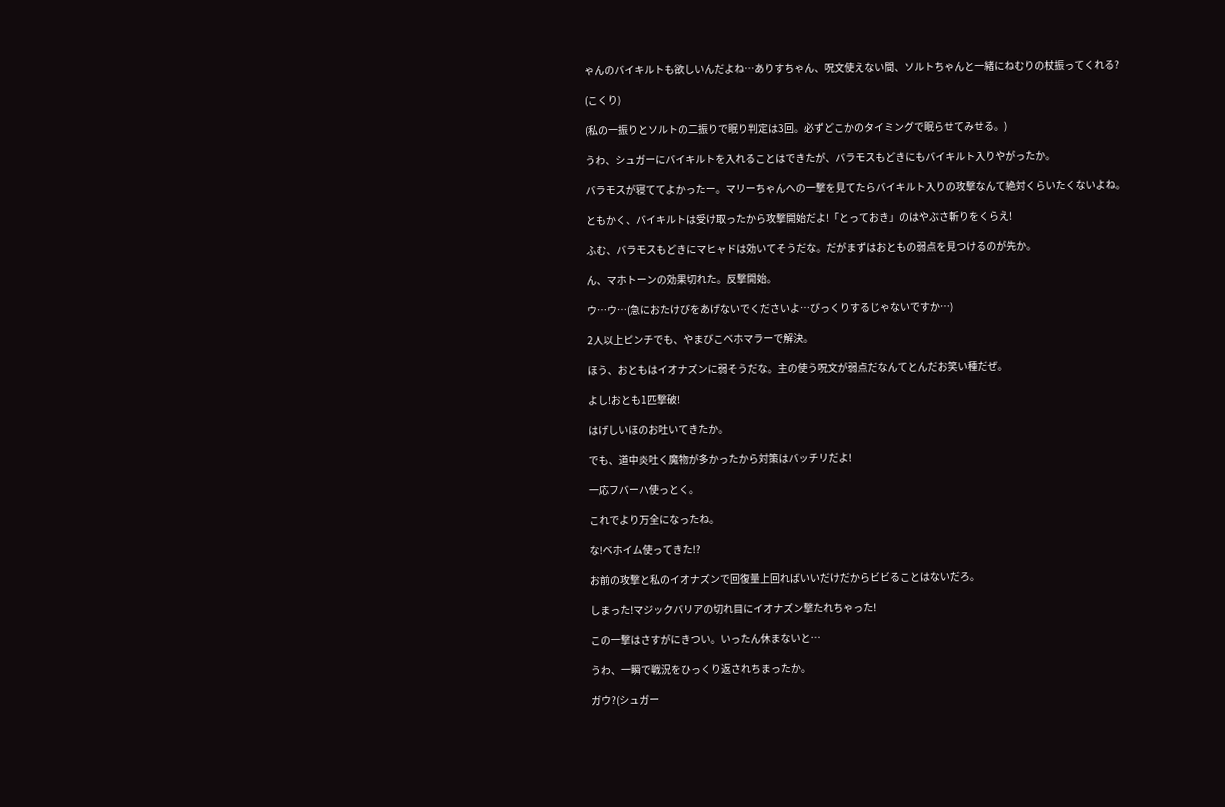ゃんのバイキルトも欲しいんだよね…ありすちゃん、呪文使えない間、ソルトちゃんと一緒にねむりの杖振ってくれる?

(こくり)

(私の一振りとソルトの二振りで眠り判定は3回。必ずどこかのタイミングで眠らせてみせる。)

うわ、シュガーにバイキルトを入れることはできたが、バラモスもどきにもバイキルト入りやがったか。

バラモスが寝ててよかったー。マリーちゃんへの一撃を見てたらバイキルト入りの攻撃なんて絶対くらいたくないよね。

ともかく、バイキルトは受け取ったから攻撃開始だよ!「とっておき」のはやぶさ斬りをくらえ!

ふむ、バラモスもどきにマヒャドは効いてそうだな。だがまずはおともの弱点を見つけるのが先か。

ん、マホトーンの効果切れた。反撃開始。

ウ…ウ…(急におたけびをあげないでくださいよ…びっくりするじゃないですか…)

2人以上ピンチでも、やまびこベホマラーで解決。

ほう、おともはイオナズンに弱そうだな。主の使う呪文が弱点だなんてとんだお笑い種だぜ。

よし!おとも1匹撃破!

はげしいほのお吐いてきたか。

でも、道中炎吐く魔物が多かったから対策はバッチリだよ!

一応フバーハ使っとく。

これでより万全になったね。

な!ベホイム使ってきた!?

お前の攻撃と私のイオナズンで回復量上回ればいいだけだからビビることはないだろ。

しまった!マジックバリアの切れ目にイオナズン撃たれちゃった!

この一撃はさすがにきつい。いったん休まないと…

うわ、一瞬で戦況をひっくり返されちまったか。

ガウ?(シュガー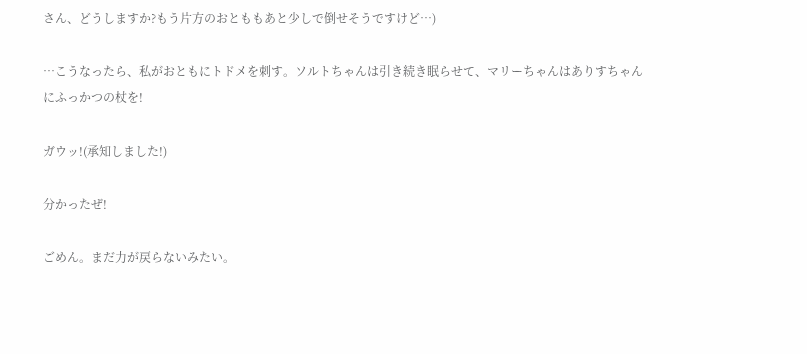さん、どうしますか?もう片方のおとももあと少しで倒せそうですけど…)

…こうなったら、私がおともにトドメを刺す。ソルトちゃんは引き続き眠らせて、マリーちゃんはありすちゃんにふっかつの杖を!

ガウッ!(承知しました!)

分かったぜ!

ごめん。まだ力が戻らないみたい。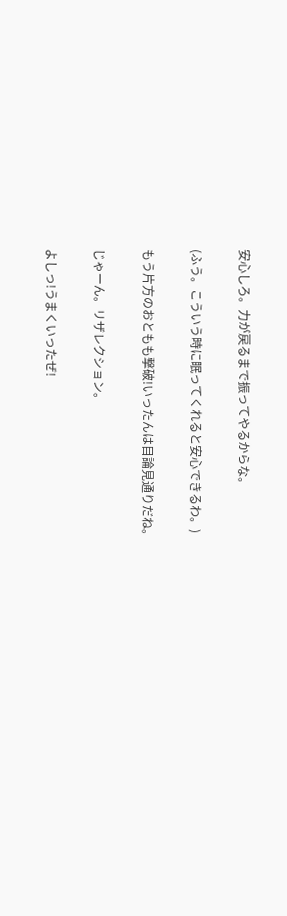安心しろ。力が戻るまで振ってやるからな。

(ふう。こういう時に眠ってくれると安心できるわ。)

もう片方のおともも撃破!いったんは目論見通りだね。

じゃーん。リザレクション。

よしっ!うまくいったぜ!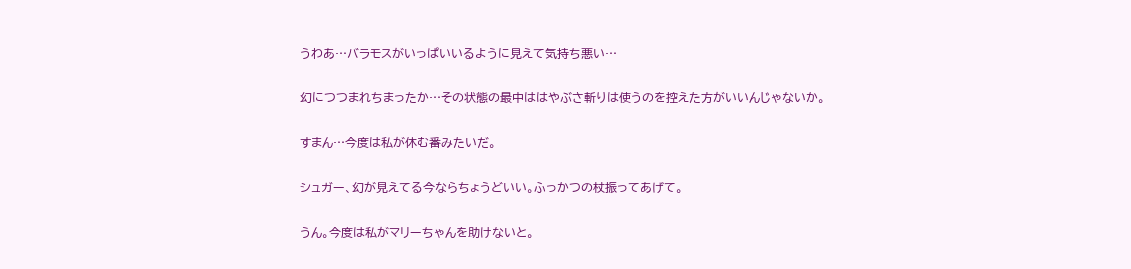うわあ…バラモスがいっぱいいるように見えて気持ち悪い…

幻につつまれちまったか…その状態の最中ははやぶさ斬りは使うのを控えた方がいいんじゃないか。

すまん…今度は私が休む番みたいだ。

シュガー、幻が見えてる今ならちょうどいい。ふっかつの杖振ってあげて。

うん。今度は私がマリーちゃんを助けないと。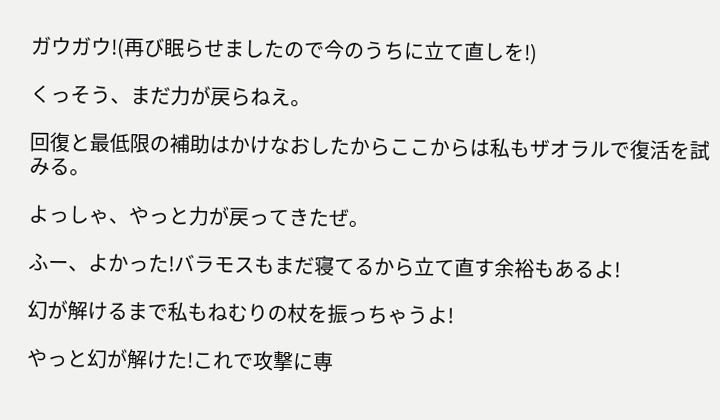ガウガウ!(再び眠らせましたので今のうちに立て直しを!)

くっそう、まだ力が戻らねえ。

回復と最低限の補助はかけなおしたからここからは私もザオラルで復活を試みる。

よっしゃ、やっと力が戻ってきたぜ。

ふー、よかった!バラモスもまだ寝てるから立て直す余裕もあるよ!

幻が解けるまで私もねむりの杖を振っちゃうよ!

やっと幻が解けた!これで攻撃に専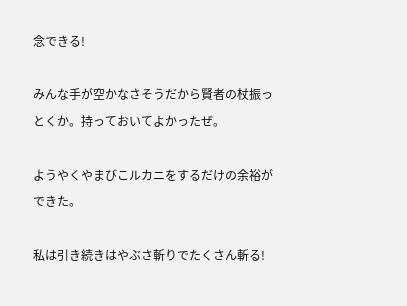念できる!

みんな手が空かなさそうだから賢者の杖振っとくか。持っておいてよかったぜ。

ようやくやまびこルカニをするだけの余裕ができた。

私は引き続きはやぶさ斬りでたくさん斬る!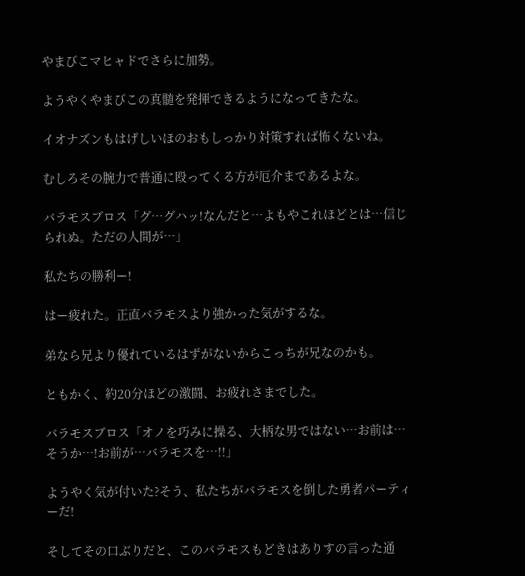やまびこマヒャドでさらに加勢。

ようやくやまびこの真髄を発揮できるようになってきたな。

イオナズンもはげしいほのおもしっかり対策すれば怖くないね。

むしろその腕力で普通に殴ってくる方が厄介まであるよな。

バラモスブロス「グ…グハッ!なんだと…よもやこれほどとは…信じられぬ。ただの人間が…」

私たちの勝利ー!

はー疲れた。正直バラモスより強かった気がするな。

弟なら兄より優れているはずがないからこっちが兄なのかも。

ともかく、約20分ほどの激闘、お疲れさまでした。

バラモスブロス「オノを巧みに操る、大柄な男ではない…お前は…そうか…!お前が…バラモスを…!!」

ようやく気が付いた?そう、私たちがバラモスを倒した勇者パーティーだ!

そしてその口ぶりだと、このバラモスもどきはありすの言った通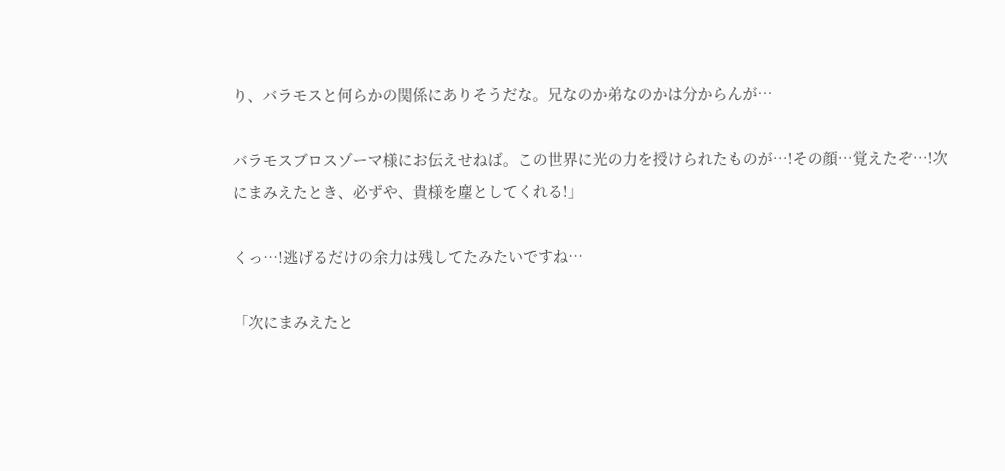り、バラモスと何らかの関係にありそうだな。兄なのか弟なのかは分からんが…

バラモスブロスゾーマ様にお伝えせねば。この世界に光の力を授けられたものが…!その顔…覚えたぞ…!次にまみえたとき、必ずや、貴様を塵としてくれる!」

くっ…!逃げるだけの余力は残してたみたいですね…

「次にまみえたと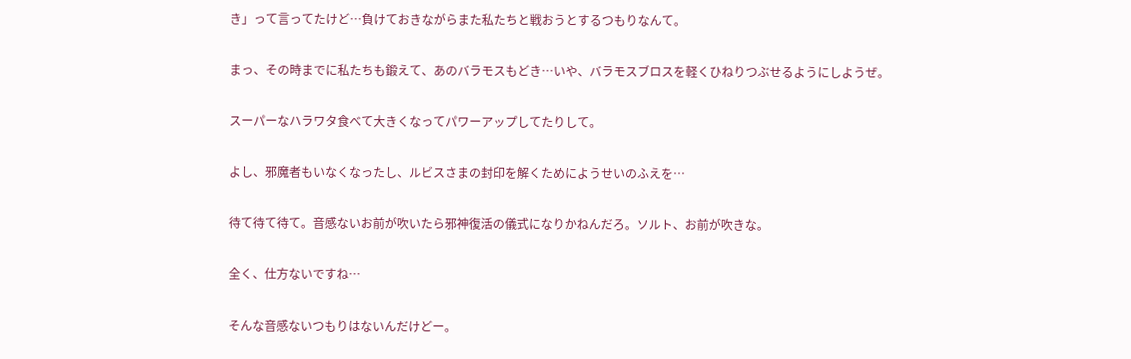き」って言ってたけど…負けておきながらまた私たちと戦おうとするつもりなんて。

まっ、その時までに私たちも鍛えて、あのバラモスもどき…いや、バラモスブロスを軽くひねりつぶせるようにしようぜ。

スーパーなハラワタ食べて大きくなってパワーアップしてたりして。

よし、邪魔者もいなくなったし、ルビスさまの封印を解くためにようせいのふえを…

待て待て待て。音感ないお前が吹いたら邪神復活の儀式になりかねんだろ。ソルト、お前が吹きな。

全く、仕方ないですね…

そんな音感ないつもりはないんだけどー。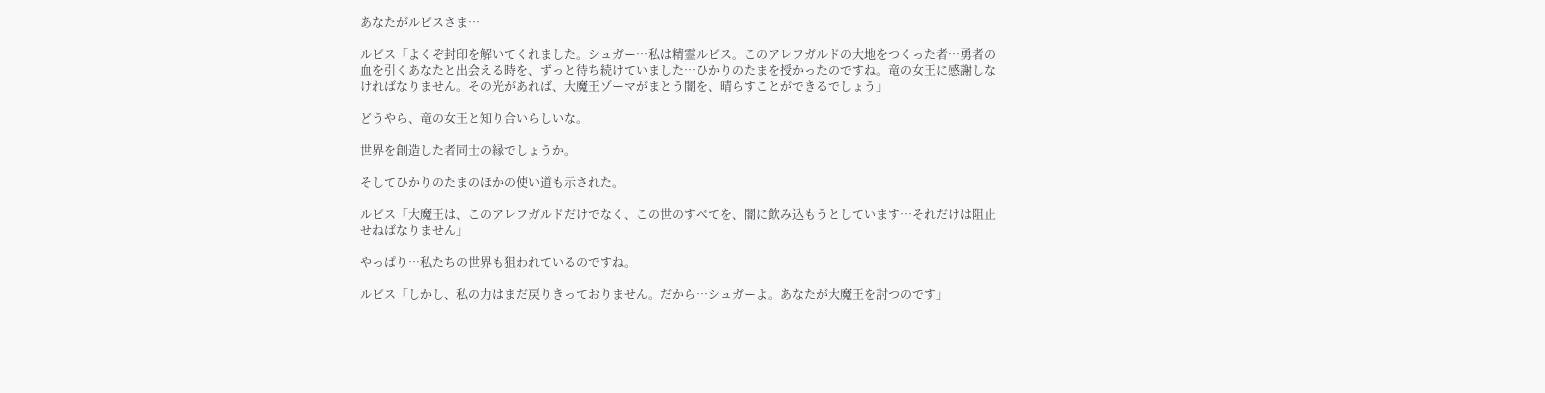あなたがルビスさま…

ルビス「よくぞ封印を解いてくれました。シュガー…私は精霊ルビス。このアレフガルドの大地をつくった者…勇者の血を引くあなたと出会える時を、ずっと待ち続けていました…ひかりのたまを授かったのですね。竜の女王に感謝しなければなりません。その光があれば、大魔王ゾーマがまとう闇を、晴らすことができるでしょう」

どうやら、竜の女王と知り合いらしいな。

世界を創造した者同士の縁でしょうか。

そしてひかりのたまのほかの使い道も示された。

ルビス「大魔王は、このアレフガルドだけでなく、この世のすべてを、闇に飲み込もうとしています…それだけは阻止せねばなりません」

やっぱり…私たちの世界も狙われているのですね。

ルビス「しかし、私の力はまだ戻りきっておりません。だから…シュガーよ。あなたが大魔王を討つのです」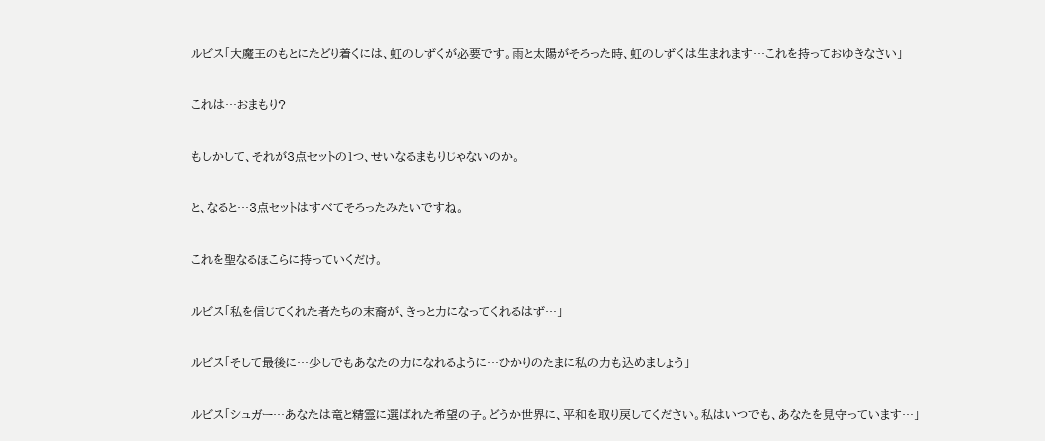ルビス「大魔王のもとにたどり着くには、虹のしずくが必要です。雨と太陽がそろった時、虹のしずくは生まれます…これを持っておゆきなさい」

これは…おまもり?

もしかして、それが3点セットの1つ、せいなるまもりじゃないのか。

と、なると…3点セットはすべてそろったみたいですね。

これを聖なるほこらに持っていくだけ。

ルビス「私を信じてくれた者たちの末裔が、きっと力になってくれるはず…」

ルビス「そして最後に…少しでもあなたの力になれるように…ひかりのたまに私の力も込めましょう」

ルビス「シュガー…あなたは竜と精霊に選ばれた希望の子。どうか世界に、平和を取り戻してください。私はいつでも、あなたを見守っています…」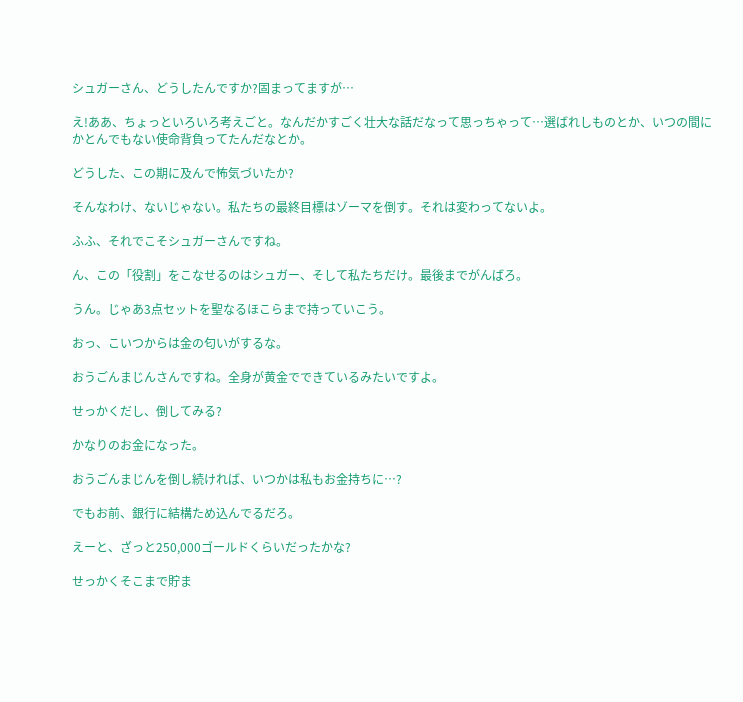シュガーさん、どうしたんですか?固まってますが…

え!ああ、ちょっといろいろ考えごと。なんだかすごく壮大な話だなって思っちゃって…選ばれしものとか、いつの間にかとんでもない使命背負ってたんだなとか。

どうした、この期に及んで怖気づいたか?

そんなわけ、ないじゃない。私たちの最終目標はゾーマを倒す。それは変わってないよ。

ふふ、それでこそシュガーさんですね。

ん、この「役割」をこなせるのはシュガー、そして私たちだけ。最後までがんばろ。

うん。じゃあ3点セットを聖なるほこらまで持っていこう。

おっ、こいつからは金の匂いがするな。

おうごんまじんさんですね。全身が黄金でできているみたいですよ。

せっかくだし、倒してみる?

かなりのお金になった。

おうごんまじんを倒し続ければ、いつかは私もお金持ちに…?

でもお前、銀行に結構ため込んでるだろ。

えーと、ざっと250,000ゴールドくらいだったかな?

せっかくそこまで貯ま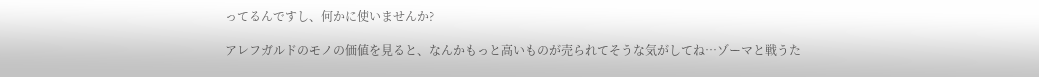ってるんですし、何かに使いませんか?

アレフガルドのモノの価値を見ると、なんかもっと高いものが売られてそうな気がしてね…ゾーマと戦うた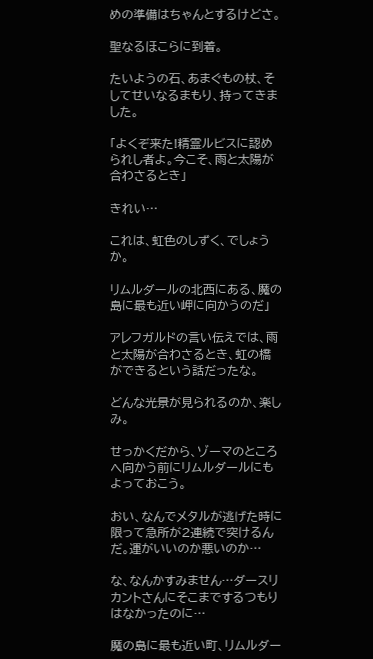めの準備はちゃんとするけどさ。

聖なるほこらに到着。

たいようの石、あまぐもの杖、そしてせいなるまもり、持ってきました。

「よくぞ来た!精霊ルビスに認められし者よ。今こそ、雨と太陽が合わさるとき」

きれい…

これは、虹色のしずく、でしょうか。

リムルダールの北西にある、魔の島に最も近い岬に向かうのだ」

アレフガルドの言い伝えでは、雨と太陽が合わさるとき、虹の橋ができるという話だったな。

どんな光景が見られるのか、楽しみ。

せっかくだから、ゾーマのところへ向かう前にリムルダールにもよっておこう。

おい、なんでメタルが逃げた時に限って急所が2連続で突けるんだ。運がいいのか悪いのか…

な、なんかすみません…ダースリカントさんにそこまでするつもりはなかったのに…

魔の島に最も近い町、リムルダー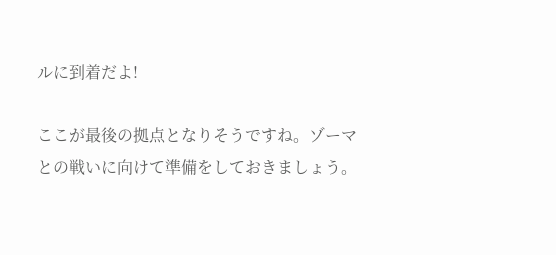ルに到着だよ!

ここが最後の拠点となりそうですね。ゾーマとの戦いに向けて準備をしておきましょう。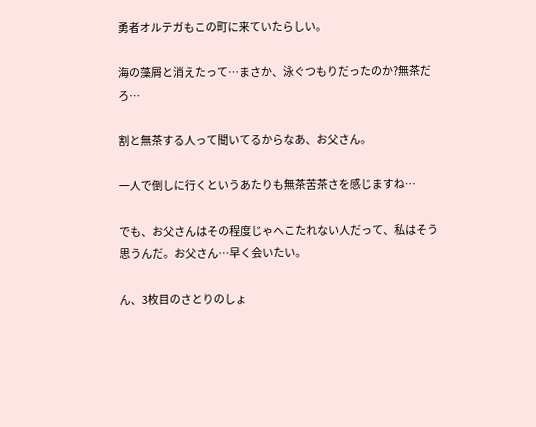勇者オルテガもこの町に来ていたらしい。

海の藻屑と消えたって…まさか、泳ぐつもりだったのか?無茶だろ…

割と無茶する人って聞いてるからなあ、お父さん。

一人で倒しに行くというあたりも無茶苦茶さを感じますね…

でも、お父さんはその程度じゃへこたれない人だって、私はそう思うんだ。お父さん…早く会いたい。

ん、3枚目のさとりのしょ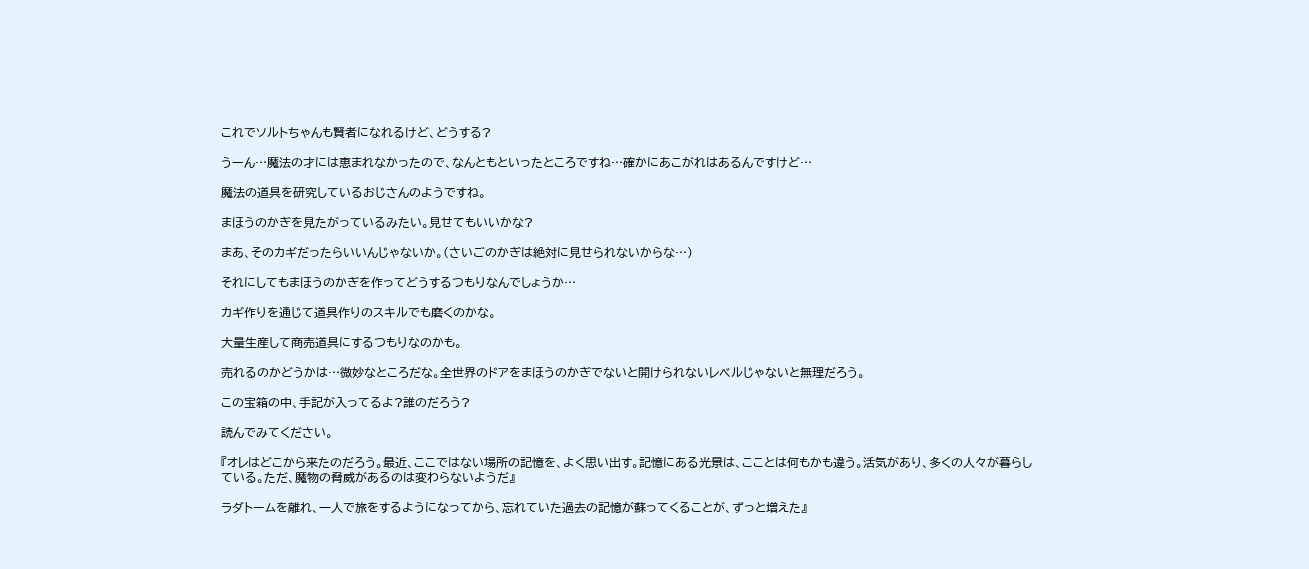これでソルトちゃんも賢者になれるけど、どうする?

うーん…魔法の才には恵まれなかったので、なんともといったところですね…確かにあこがれはあるんですけど…

魔法の道具を研究しているおじさんのようですね。

まほうのかぎを見たがっているみたい。見せてもいいかな?

まあ、そのカギだったらいいんじゃないか。(さいごのかぎは絶対に見せられないからな…)

それにしてもまほうのかぎを作ってどうするつもりなんでしょうか…

カギ作りを通じて道具作りのスキルでも磨くのかな。

大量生産して商売道具にするつもりなのかも。

売れるのかどうかは…微妙なところだな。全世界のドアをまほうのかぎでないと開けられないレベルじゃないと無理だろう。

この宝箱の中、手記が入ってるよ?誰のだろう?

読んでみてください。

『オレはどこから来たのだろう。最近、ここではない場所の記憶を、よく思い出す。記憶にある光景は、こことは何もかも違う。活気があり、多くの人々が暮らしている。ただ、魔物の脅威があるのは変わらないようだ』

ラダトームを離れ、一人で旅をするようになってから、忘れていた過去の記憶が蘇ってくることが、ずっと増えた』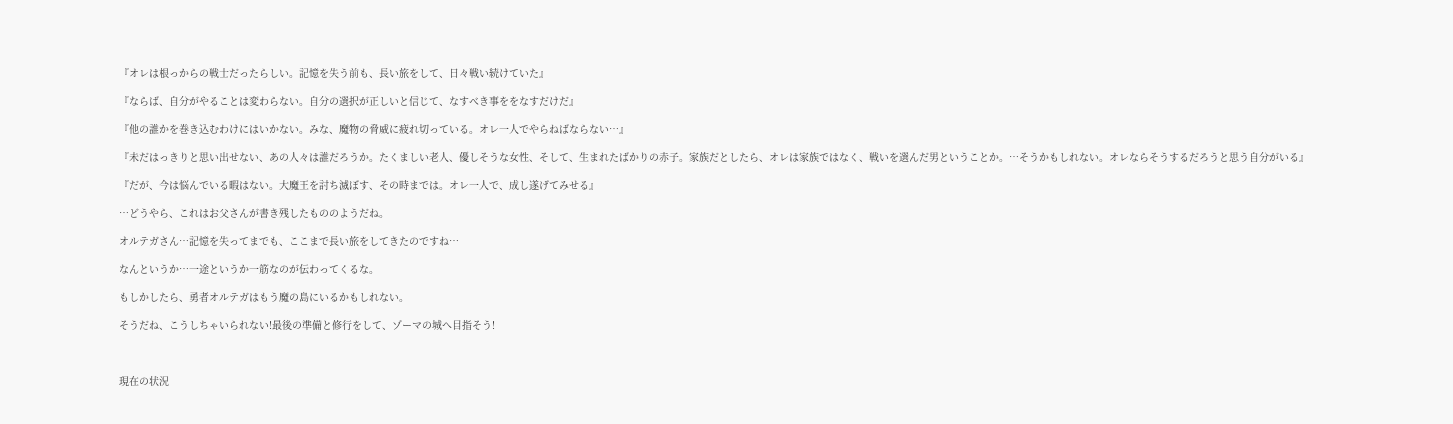『オレは根っからの戦士だったらしい。記憶を失う前も、長い旅をして、日々戦い続けていた』

『ならば、自分がやることは変わらない。自分の選択が正しいと信じて、なすべき事ををなすだけだ』

『他の誰かを巻き込むわけにはいかない。みな、魔物の脅威に疲れ切っている。オレ一人でやらねばならない…』

『未だはっきりと思い出せない、あの人々は誰だろうか。たくましい老人、優しそうな女性、そして、生まれたばかりの赤子。家族だとしたら、オレは家族ではなく、戦いを選んだ男ということか。…そうかもしれない。オレならそうするだろうと思う自分がいる』

『だが、今は悩んでいる暇はない。大魔王を討ち滅ぼす、その時までは。オレ一人で、成し遂げてみせる』

…どうやら、これはお父さんが書き残したもののようだね。

オルテガさん…記憶を失ってまでも、ここまで長い旅をしてきたのですね…

なんというか…一途というか一筋なのが伝わってくるな。

もしかしたら、勇者オルテガはもう魔の島にいるかもしれない。

そうだね、こうしちゃいられない!最後の準備と修行をして、ゾーマの城へ目指そう!



現在の状況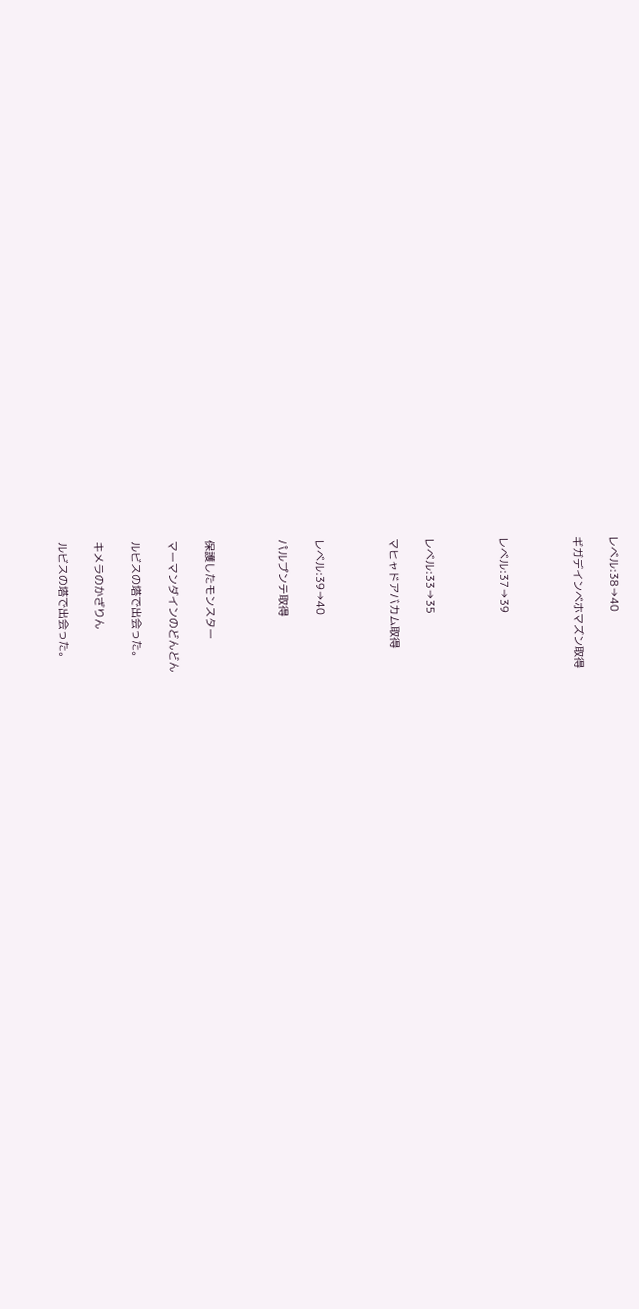レベル:38→40

ギガデインベホマズン取得



レベル:37→39



レベル:33→35

マヒャドアバカム取得



レベル:39→40

パルプンテ取得



保護したモンスター

マーマンダインのどんどん

ルビスの塔で出会った。

キメラのかざりん

ルビスの塔で出会った。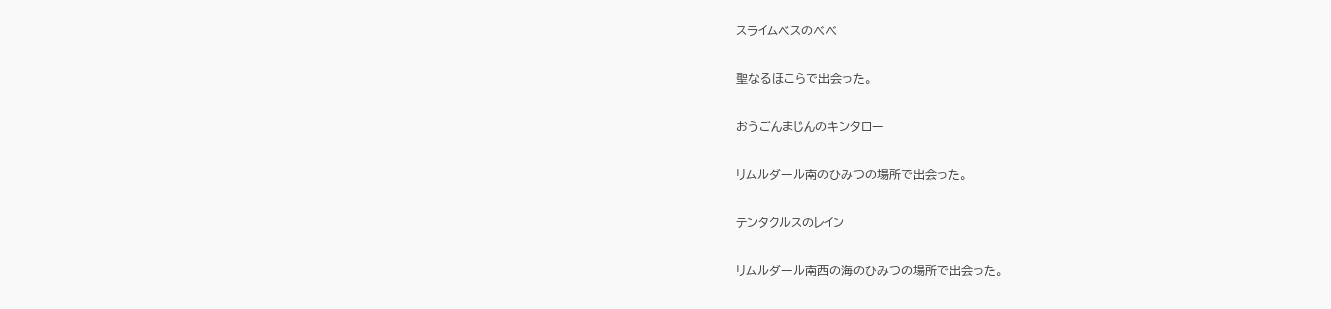スライムベスのべべ

聖なるほこらで出会った。

おうごんまじんのキンタロー

リムルダール南のひみつの場所で出会った。

テンタクルスのレイン

リムルダール南西の海のひみつの場所で出会った。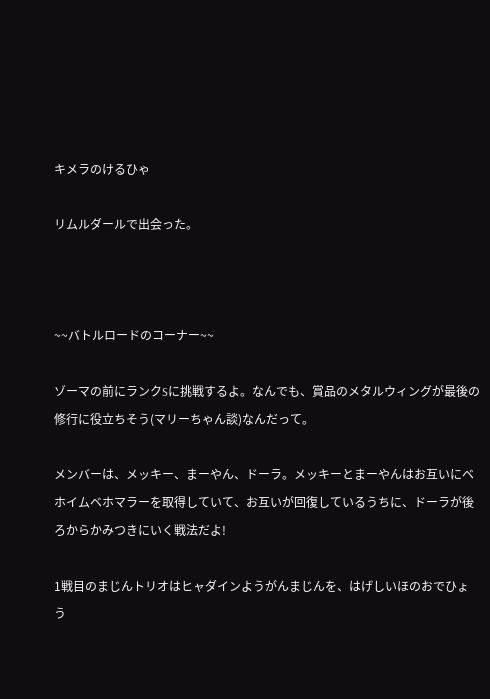キメラのけるひゃ

リムルダールで出会った。



~~バトルロードのコーナー~~

ゾーマの前にランクSに挑戦するよ。なんでも、賞品のメタルウィングが最後の修行に役立ちそう(マリーちゃん談)なんだって。

メンバーは、メッキー、まーやん、ドーラ。メッキーとまーやんはお互いにベホイムベホマラーを取得していて、お互いが回復しているうちに、ドーラが後ろからかみつきにいく戦法だよ!

1戦目のまじんトリオはヒャダインようがんまじんを、はげしいほのおでひょう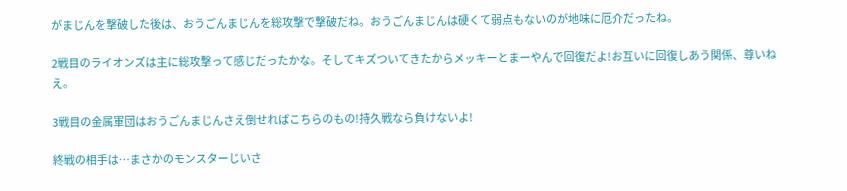がまじんを撃破した後は、おうごんまじんを総攻撃で撃破だね。おうごんまじんは硬くて弱点もないのが地味に厄介だったね。

2戦目のライオンズは主に総攻撃って感じだったかな。そしてキズついてきたからメッキーとまーやんで回復だよ!お互いに回復しあう関係、尊いねえ。

3戦目の金属軍団はおうごんまじんさえ倒せればこちらのもの!持久戦なら負けないよ!

終戦の相手は…まさかのモンスターじいさ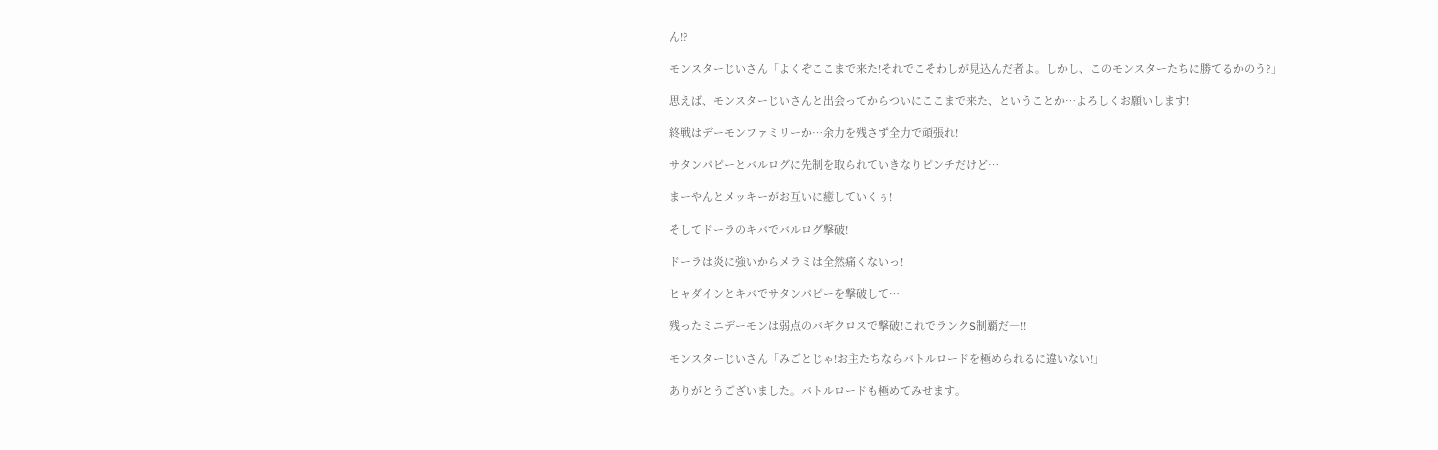ん!?

モンスターじいさん「よくぞここまで来た!それでこそわしが見込んだ者よ。しかし、このモンスターたちに勝てるかのう?」

思えば、モンスターじいさんと出会ってからついにここまで来た、ということか…よろしくお願いします!

終戦はデーモンファミリーか…余力を残さず全力で頑張れ!

サタンパピーとバルログに先制を取られていきなりピンチだけど…

まーやんとメッキーがお互いに癒していくぅ!

そしてドーラのキバでバルログ撃破!

ドーラは炎に強いからメラミは全然痛くないっ!

ヒャダインとキバでサタンパピーを撃破して…

残ったミニデーモンは弱点のバギクロスで撃破!これでランクS制覇だ―!!

モンスターじいさん「みごとじゃ!お主たちならバトルロードを極められるに違いない!」

ありがとうございました。バトルロードも極めてみせます。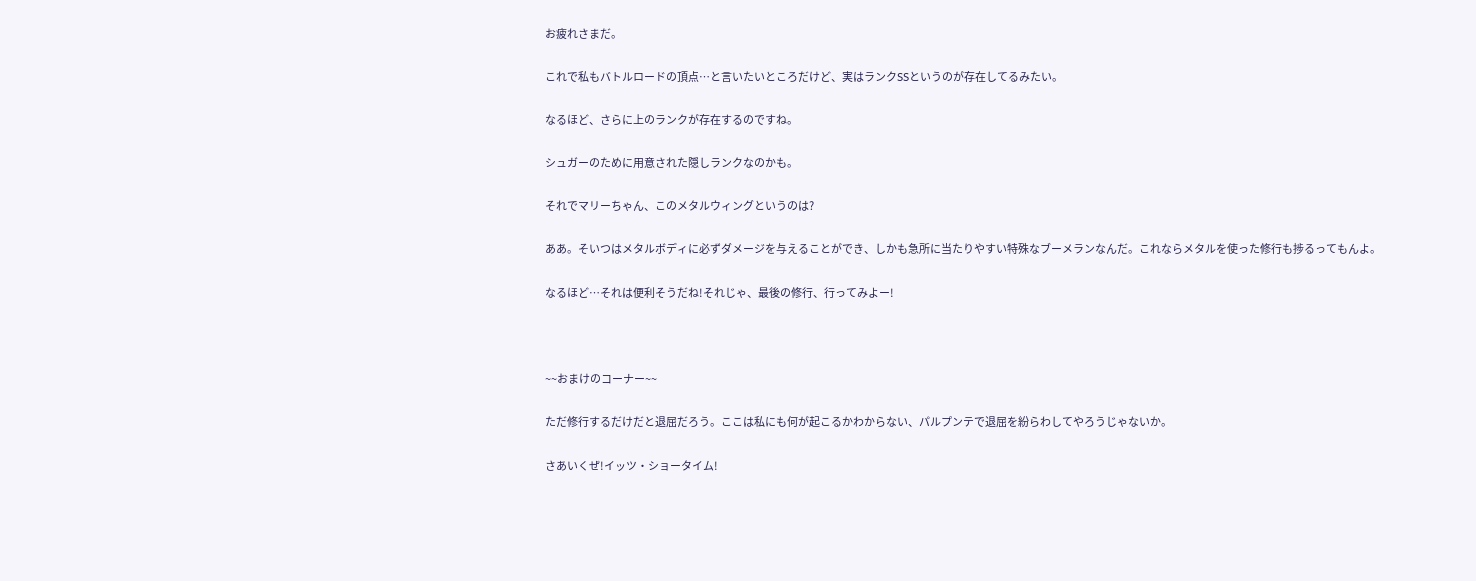お疲れさまだ。

これで私もバトルロードの頂点…と言いたいところだけど、実はランクSSというのが存在してるみたい。

なるほど、さらに上のランクが存在するのですね。

シュガーのために用意された隠しランクなのかも。

それでマリーちゃん、このメタルウィングというのは?

ああ。そいつはメタルボディに必ずダメージを与えることができ、しかも急所に当たりやすい特殊なブーメランなんだ。これならメタルを使った修行も捗るってもんよ。

なるほど…それは便利そうだね!それじゃ、最後の修行、行ってみよー!



~~おまけのコーナー~~

ただ修行するだけだと退屈だろう。ここは私にも何が起こるかわからない、パルプンテで退屈を紛らわしてやろうじゃないか。

さあいくぜ!イッツ・ショータイム!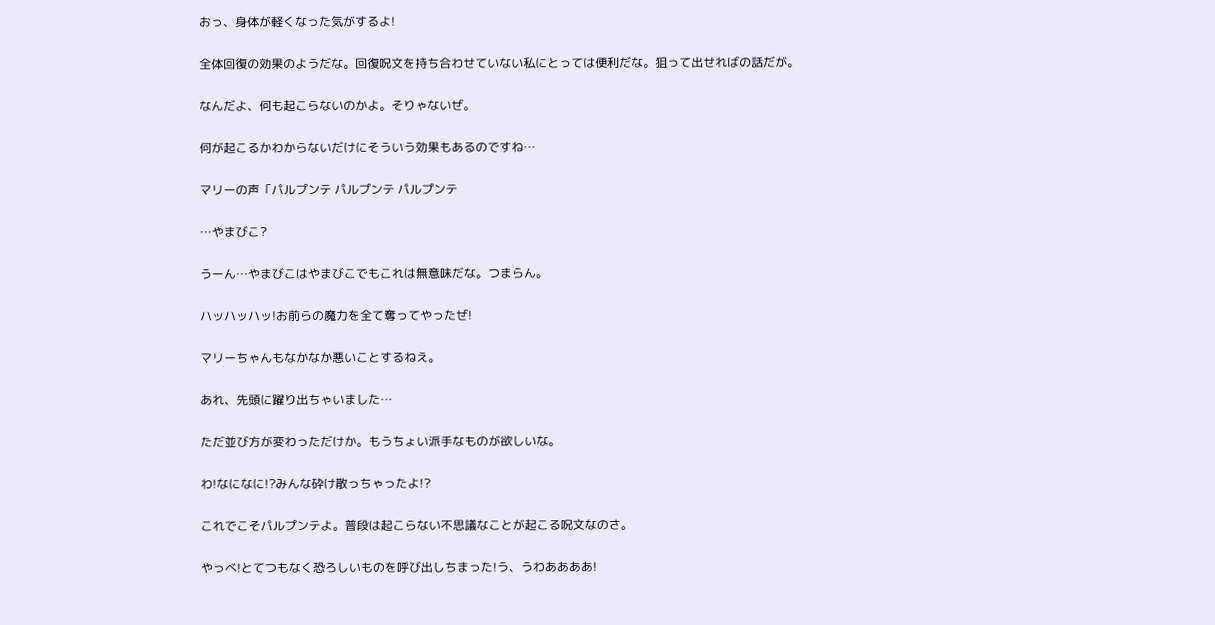おっ、身体が軽くなった気がするよ!

全体回復の効果のようだな。回復呪文を持ち合わせていない私にとっては便利だな。狙って出せればの話だが。

なんだよ、何も起こらないのかよ。そりゃないぜ。

何が起こるかわからないだけにそういう効果もあるのですね…

マリーの声「パルプンテ パルプンテ パルプンテ

…やまびこ?

うーん…やまびこはやまびこでもこれは無意味だな。つまらん。

ハッハッハッ!お前らの魔力を全て奪ってやったぜ!

マリーちゃんもなかなか悪いことするねえ。

あれ、先頭に躍り出ちゃいました…

ただ並び方が変わっただけか。もうちょい派手なものが欲しいな。

わ!なになに!?みんな砕け散っちゃったよ!?

これでこそパルプンテよ。普段は起こらない不思議なことが起こる呪文なのさ。

やっべ!とてつもなく恐ろしいものを呼び出しちまった!う、うわああああ!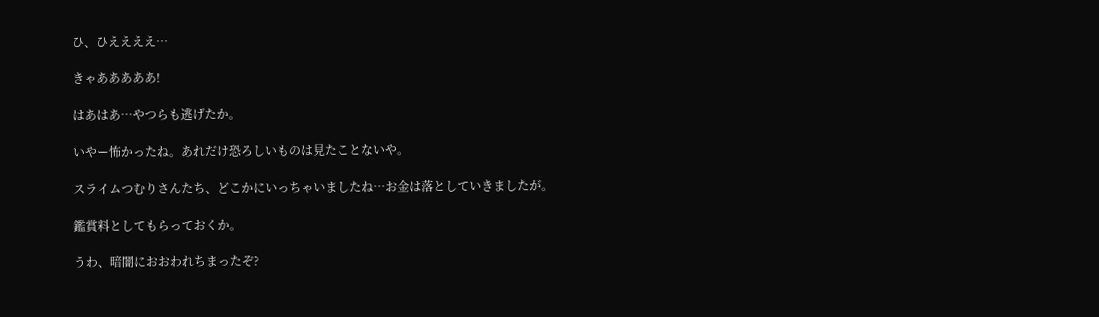ひ、ひええええ…

きゃあああああ!

はあはあ…やつらも逃げたか。

いやー怖かったね。あれだけ恐ろしいものは見たことないや。

スライムつむりさんたち、どこかにいっちゃいましたね…お金は落としていきましたが。

鑑賞料としてもらっておくか。

うわ、暗闇におおわれちまったぞ?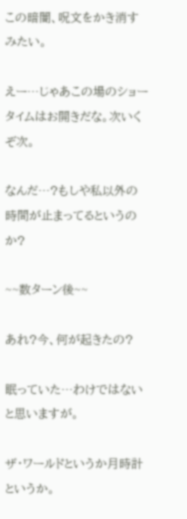この暗闇、呪文をかき消すみたい。

えー…じゃあこの場のショータイムはお開きだな。次いくぞ次。

なんだ…?もしや私以外の時間が止まってるというのか?

~~数ターン後~~

あれ?今、何が起きたの?

眠っていた…わけではないと思いますが。

ザ・ワールドというか月時計というか。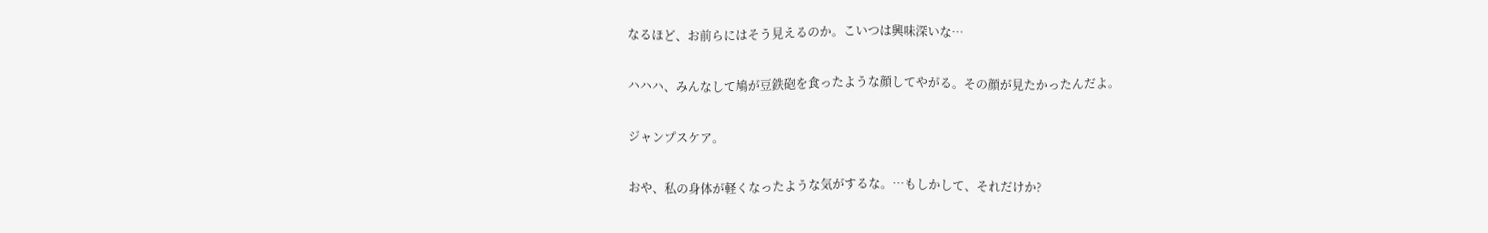なるほど、お前らにはそう見えるのか。こいつは興味深いな…

ハハハ、みんなして鳩が豆鉄砲を食ったような顔してやがる。その顔が見たかったんだよ。

ジャンプスケア。

おや、私の身体が軽くなったような気がするな。…もしかして、それだけか?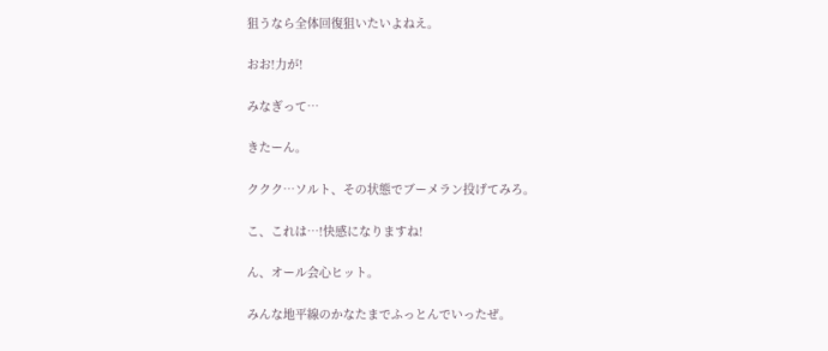狙うなら全体回復狙いたいよねえ。

おお!力が!

みなぎって…

きたーん。

ククク…ソルト、その状態でブーメラン投げてみろ。

こ、これは…!快感になりますね!

ん、オール会心ヒット。

みんな地平線のかなたまでふっとんでいったぜ。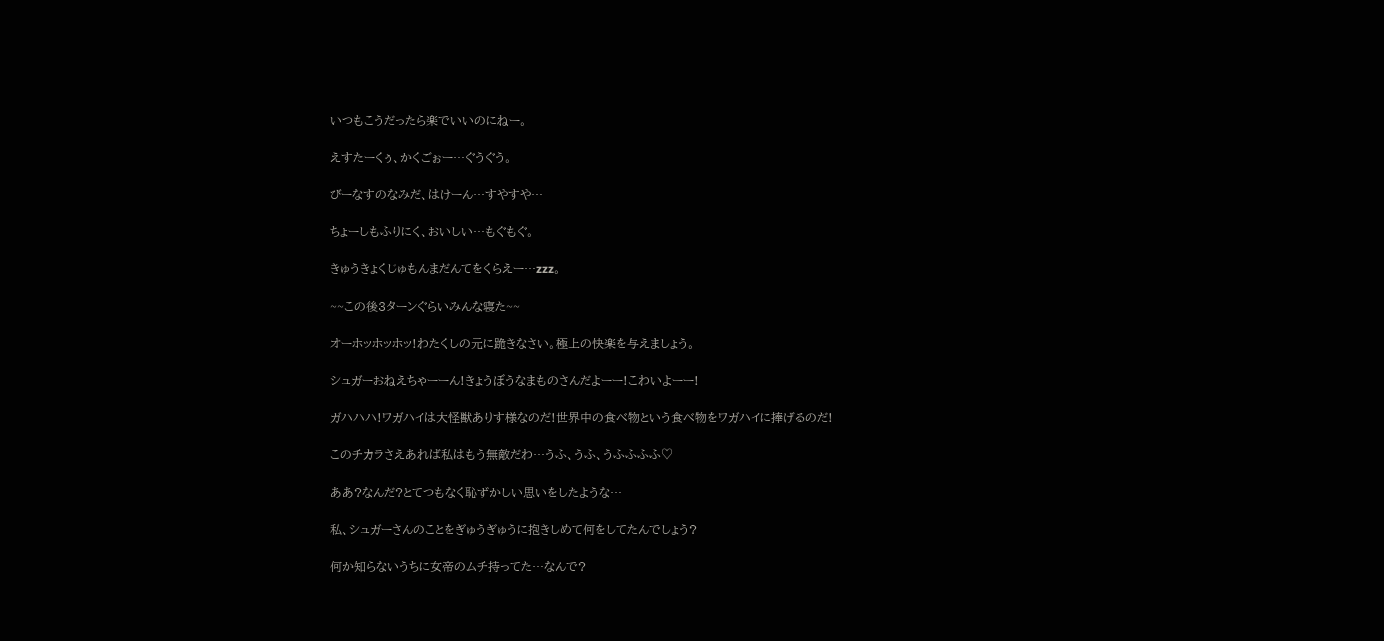いつもこうだったら楽でいいのにねー。

えすたーくぅ、かくごぉー…ぐうぐう。

びーなすのなみだ、はけーん…すやすや…

ちょーしもふりにく、おいしい…もぐもぐ。

きゅうきょくじゅもんまだんてをくらえー…zzz。

~~この後3ターンぐらいみんな寝た~~

オーホッホッホッ!わたくしの元に跪きなさい。極上の快楽を与えましょう。

シュガーおねえちゃーーん!きょうぼうなまものさんだよーー!こわいよーー!

ガハハハ!ワガハイは大怪獣ありす様なのだ!世界中の食べ物という食べ物をワガハイに捧げるのだ!

このチカラさえあれば私はもう無敵だわ…うふ、うふ、うふふふふ♡

ああ?なんだ?とてつもなく恥ずかしい思いをしたような…

私、シュガーさんのことをぎゅうぎゅうに抱きしめて何をしてたんでしょう?

何か知らないうちに女帝のムチ持ってた…なんで?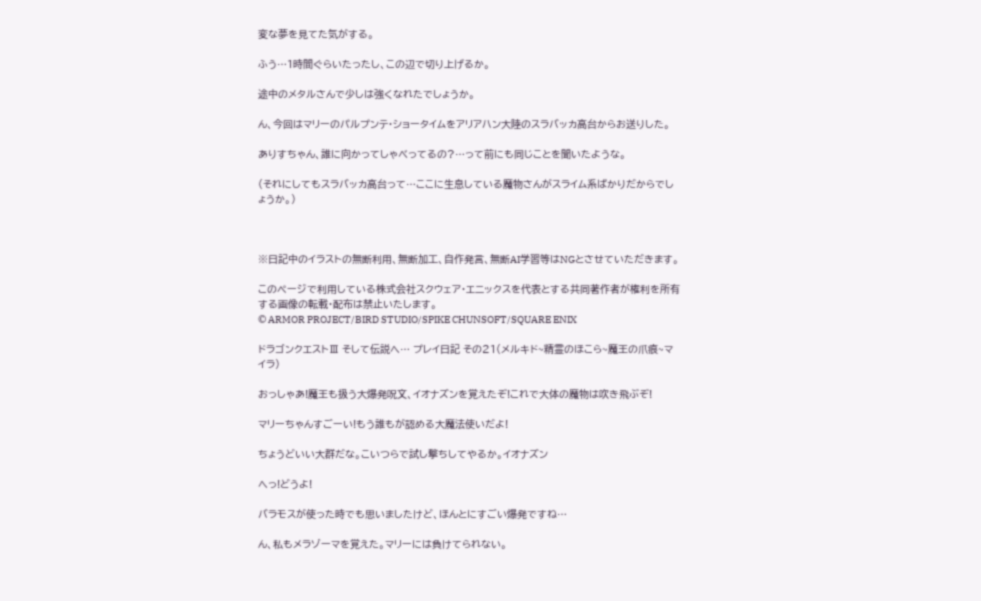変な夢を見てた気がする。

ふう…1時間ぐらいたったし、この辺で切り上げるか。

途中のメタルさんで少しは強くなれたでしょうか。

ん、今回はマリーのパルプンテ・ショータイムをアリアハン大陸のスラバッカ高台からお送りした。

ありすちゃん、誰に向かってしゃべってるの?…って前にも同じことを聞いたような。

(それにしてもスラバッカ高台って…ここに生息している魔物さんがスライム系ばかりだからでしょうか。)



※日記中のイラストの無断利用、無断加工、自作発言、無断AI学習等はNGとさせていただきます。

このページで利用している株式会社スクウェア・エニックスを代表とする共同著作者が権利を所有する画像の転載・配布は禁止いたします。
© ARMOR PROJECT/BIRD STUDIO/SPIKE CHUNSOFT/SQUARE ENIX

ドラゴンクエストⅢ そして伝説へ… プレイ日記 その21(メルキド~精霊のほこら~魔王の爪痕~マイラ)

おっしゃあ!魔王も扱う大爆発呪文、イオナズンを覚えたぞ!これで大体の魔物は吹き飛ぶぞ!

マリーちゃんすごーい!もう誰もが認める大魔法使いだよ!

ちょうどいい大群だな。こいつらで試し撃ちしてやるか。イオナズン

へっ!どうよ!

バラモスが使った時でも思いましたけど、ほんとにすごい爆発ですね…

ん、私もメラゾーマを覚えた。マリーには負けてられない。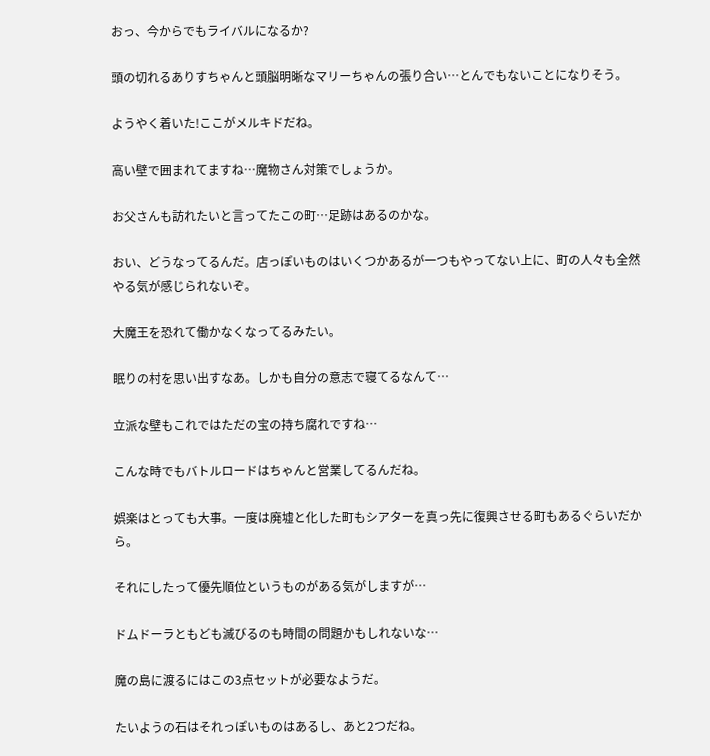おっ、今からでもライバルになるか?

頭の切れるありすちゃんと頭脳明晰なマリーちゃんの張り合い…とんでもないことになりそう。

ようやく着いた!ここがメルキドだね。

高い壁で囲まれてますね…魔物さん対策でしょうか。

お父さんも訪れたいと言ってたこの町…足跡はあるのかな。

おい、どうなってるんだ。店っぽいものはいくつかあるが一つもやってない上に、町の人々も全然やる気が感じられないぞ。

大魔王を恐れて働かなくなってるみたい。

眠りの村を思い出すなあ。しかも自分の意志で寝てるなんて…

立派な壁もこれではただの宝の持ち腐れですね…

こんな時でもバトルロードはちゃんと営業してるんだね。

娯楽はとっても大事。一度は廃墟と化した町もシアターを真っ先に復興させる町もあるぐらいだから。

それにしたって優先順位というものがある気がしますが…

ドムドーラともども滅びるのも時間の問題かもしれないな…

魔の島に渡るにはこの3点セットが必要なようだ。

たいようの石はそれっぽいものはあるし、あと2つだね。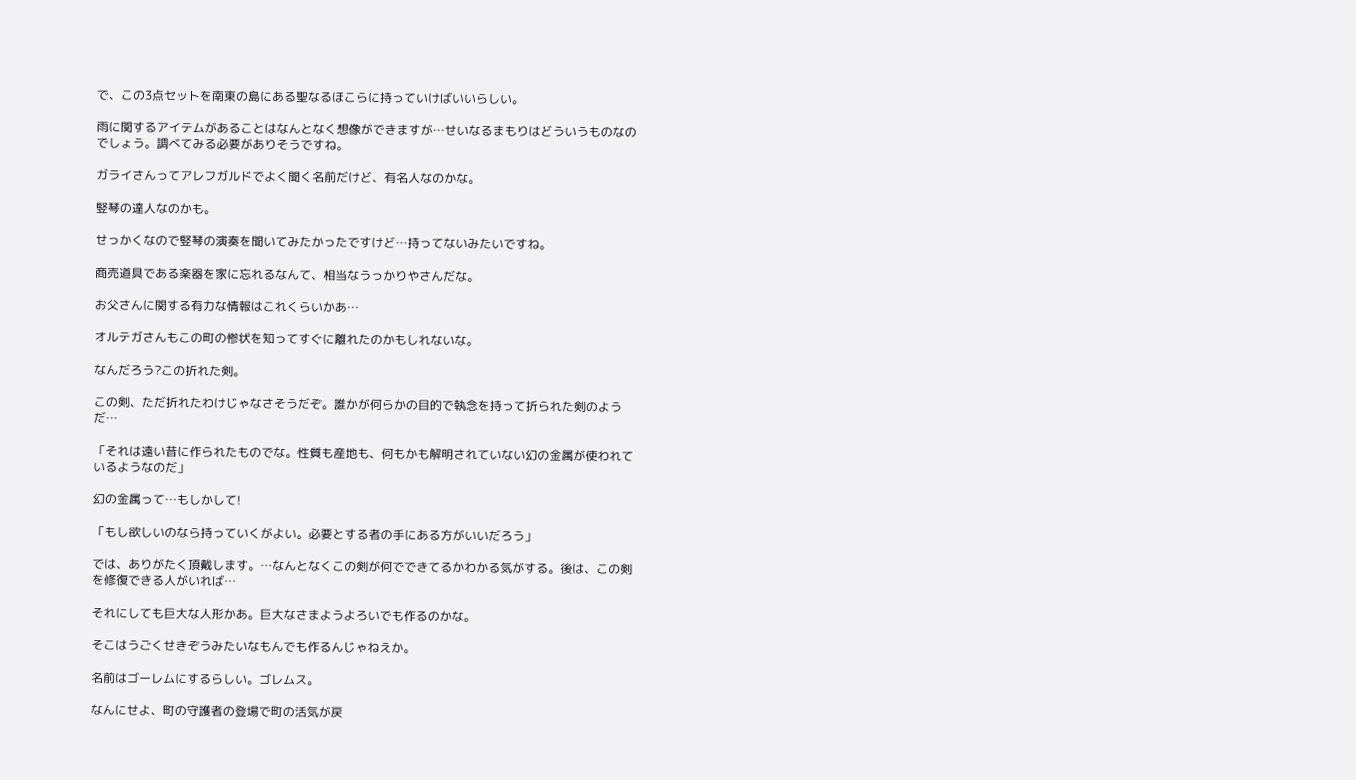で、この3点セットを南東の島にある聖なるほこらに持っていけばいいらしい。

雨に関するアイテムがあることはなんとなく想像ができますが…せいなるまもりはどういうものなのでしょう。調べてみる必要がありそうですね。

ガライさんってアレフガルドでよく聞く名前だけど、有名人なのかな。

竪琴の達人なのかも。

せっかくなので竪琴の演奏を聞いてみたかったですけど…持ってないみたいですね。

商売道具である楽器を家に忘れるなんて、相当なうっかりやさんだな。

お父さんに関する有力な情報はこれくらいかあ…

オルテガさんもこの町の惨状を知ってすぐに離れたのかもしれないな。

なんだろう?この折れた剣。

この剣、ただ折れたわけじゃなさそうだぞ。誰かが何らかの目的で執念を持って折られた剣のようだ…

「それは遠い昔に作られたものでな。性質も産地も、何もかも解明されていない幻の金属が使われているようなのだ」

幻の金属って…もしかして!

「もし欲しいのなら持っていくがよい。必要とする者の手にある方がいいだろう」

では、ありがたく頂戴します。…なんとなくこの剣が何でできてるかわかる気がする。後は、この剣を修復できる人がいれば…

それにしても巨大な人形かあ。巨大なさまようよろいでも作るのかな。

そこはうごくせきぞうみたいなもんでも作るんじゃねえか。

名前はゴーレムにするらしい。ゴレムス。

なんにせよ、町の守護者の登場で町の活気が戻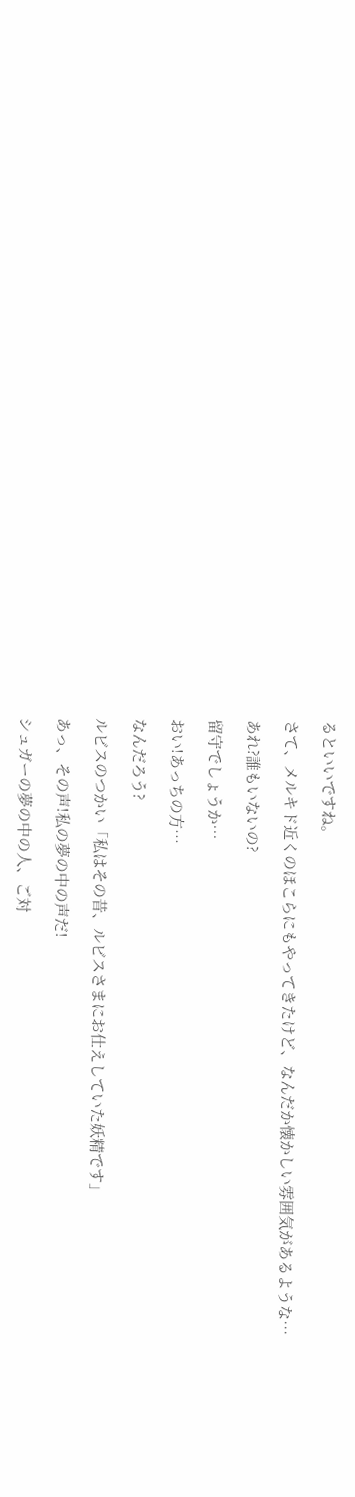るといいですね。

さて、メルキド近くのほこらにもやってきたけど、なんだか懐かしい雰囲気があるような…

あれ?誰もいないの?

留守でしょうか…

おい!あっちの方…

なんだろう?

ルビスのつかい「私はその昔、ルビスさまにお仕えしていた妖精です」

あっ、その声!私の夢の中の声だ!

シュガーの夢の中の人、ご対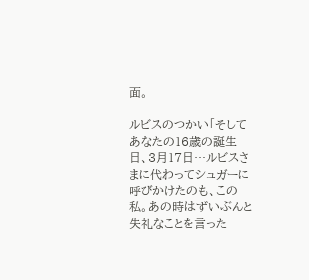面。

ルビスのつかい「そしてあなたの16歳の誕生日、3月17日…ルビスさまに代わってシュガーに呼びかけたのも、この私。あの時はずいぶんと失礼なことを言った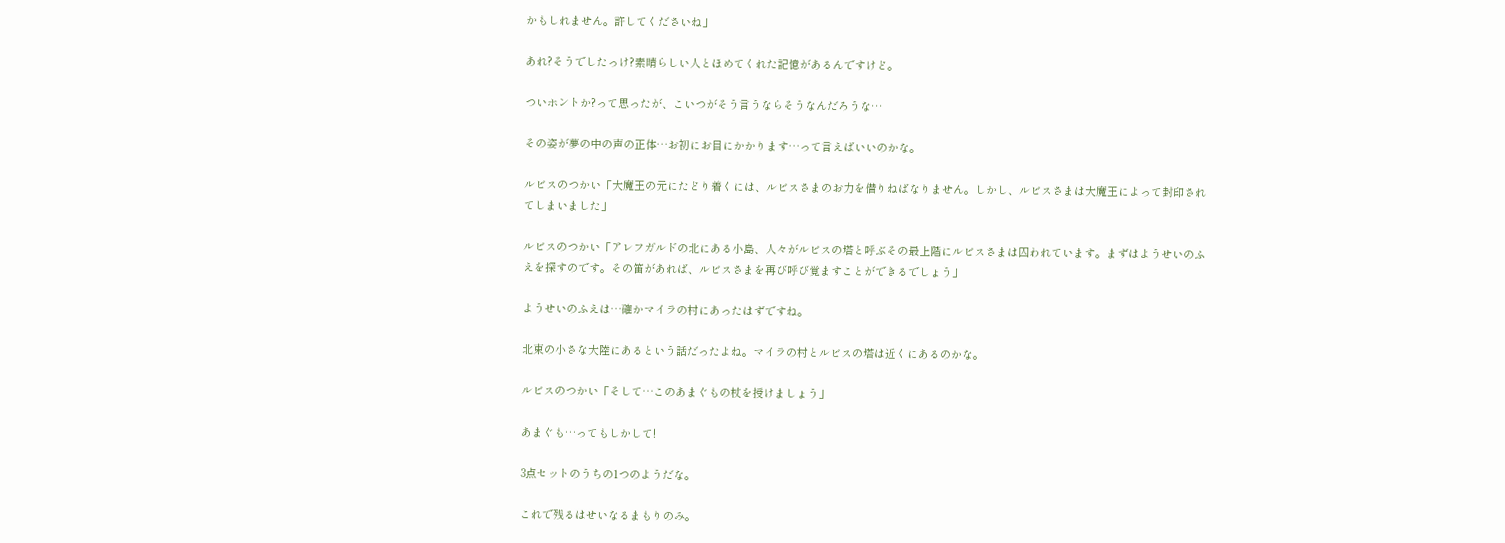かもしれません。許してくださいね」

あれ?そうでしたっけ?素晴らしい人とほめてくれた記憶があるんですけど。

ついホントか?って思ったが、こいつがそう言うならそうなんだろうな…

その姿が夢の中の声の正体…お初にお目にかかります…って言えばいいのかな。

ルビスのつかい「大魔王の元にたどり着くには、ルビスさまのお力を借りねばなりません。しかし、ルビスさまは大魔王によって封印されてしまいました」

ルビスのつかい「アレフガルドの北にある小島、人々がルビスの塔と呼ぶその最上階にルビスさまは囚われています。まずはようせいのふえを探すのです。その笛があれば、ルビスさまを再び呼び覚ますことができるでしょう」

ようせいのふえは…確かマイラの村にあったはずですね。

北東の小さな大陸にあるという話だったよね。マイラの村とルビスの塔は近くにあるのかな。

ルビスのつかい「そして…このあまぐもの杖を授けましょう」

あまぐも…ってもしかして!

3点セットのうちの1つのようだな。

これで残るはせいなるまもりのみ。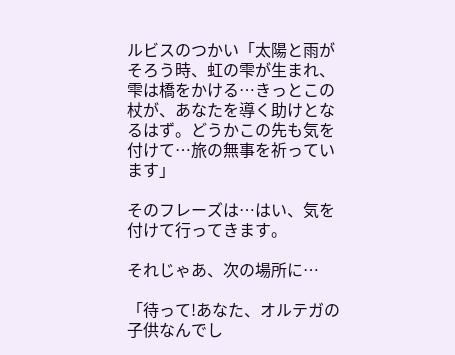ルビスのつかい「太陽と雨がそろう時、虹の雫が生まれ、雫は橋をかける…きっとこの杖が、あなたを導く助けとなるはず。どうかこの先も気を付けて…旅の無事を祈っています」

そのフレーズは…はい、気を付けて行ってきます。

それじゃあ、次の場所に…

「待って!あなた、オルテガの子供なんでし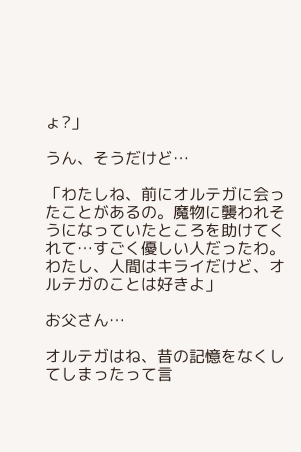ょ?」

うん、そうだけど…

「わたしね、前にオルテガに会ったことがあるの。魔物に襲われそうになっていたところを助けてくれて…すごく優しい人だったわ。わたし、人間はキライだけど、オルテガのことは好きよ」

お父さん…

オルテガはね、昔の記憶をなくしてしまったって言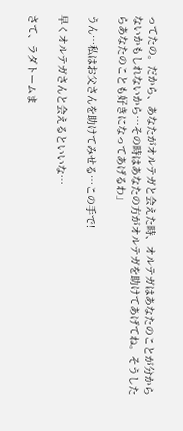ってたの。だから、あなたがオルテガと会えた時、オルテガはあなたのことが分からないかもしれないから…その時はあなたの方がオルテガを助けてあげてね。そうしたらあなたのことも好きになってあげるわ」

うん…私はお父さんを助けてみせる…この手で!

早くオルテガさんと会えるといいな…

さて、ラダトームま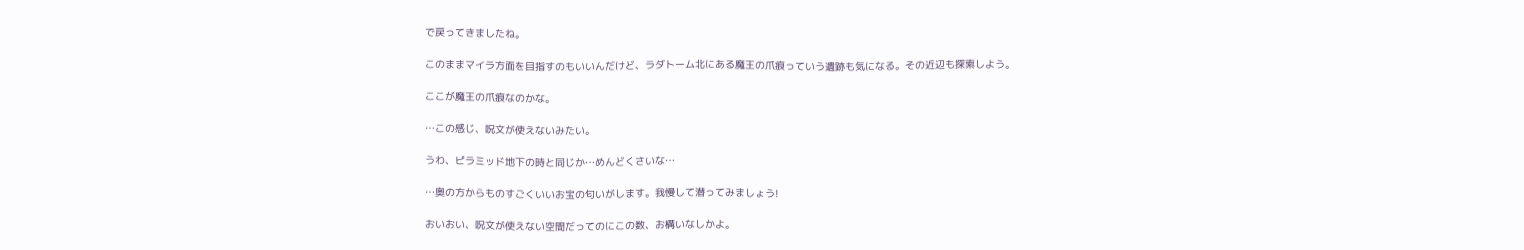で戻ってきましたね。

このままマイラ方面を目指すのもいいんだけど、ラダトーム北にある魔王の爪痕っていう遺跡も気になる。その近辺も探索しよう。

ここが魔王の爪痕なのかな。

…この感じ、呪文が使えないみたい。

うわ、ピラミッド地下の時と同じか…めんどくさいな…

…奥の方からものすごくいいお宝の匂いがします。我慢して潜ってみましょう!

おいおい、呪文が使えない空間だってのにこの数、お構いなしかよ。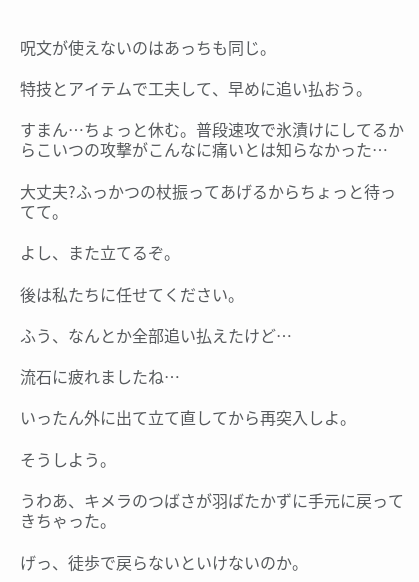呪文が使えないのはあっちも同じ。

特技とアイテムで工夫して、早めに追い払おう。

すまん…ちょっと休む。普段速攻で氷漬けにしてるからこいつの攻撃がこんなに痛いとは知らなかった…

大丈夫?ふっかつの杖振ってあげるからちょっと待ってて。

よし、また立てるぞ。

後は私たちに任せてください。

ふう、なんとか全部追い払えたけど…

流石に疲れましたね…

いったん外に出て立て直してから再突入しよ。

そうしよう。

うわあ、キメラのつばさが羽ばたかずに手元に戻ってきちゃった。

げっ、徒歩で戻らないといけないのか。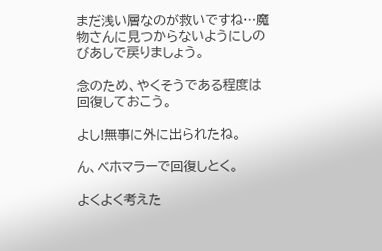まだ浅い層なのが救いですね…魔物さんに見つからないようにしのびあしで戻りましょう。

念のため、やくそうである程度は回復しておこう。

よし!無事に外に出られたね。

ん、ベホマラーで回復しとく。

よくよく考えた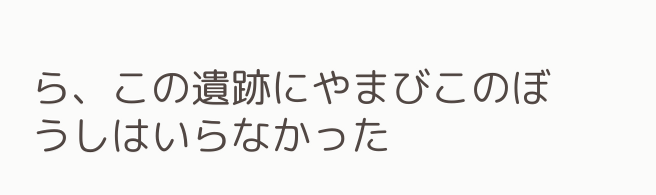ら、この遺跡にやまびこのぼうしはいらなかった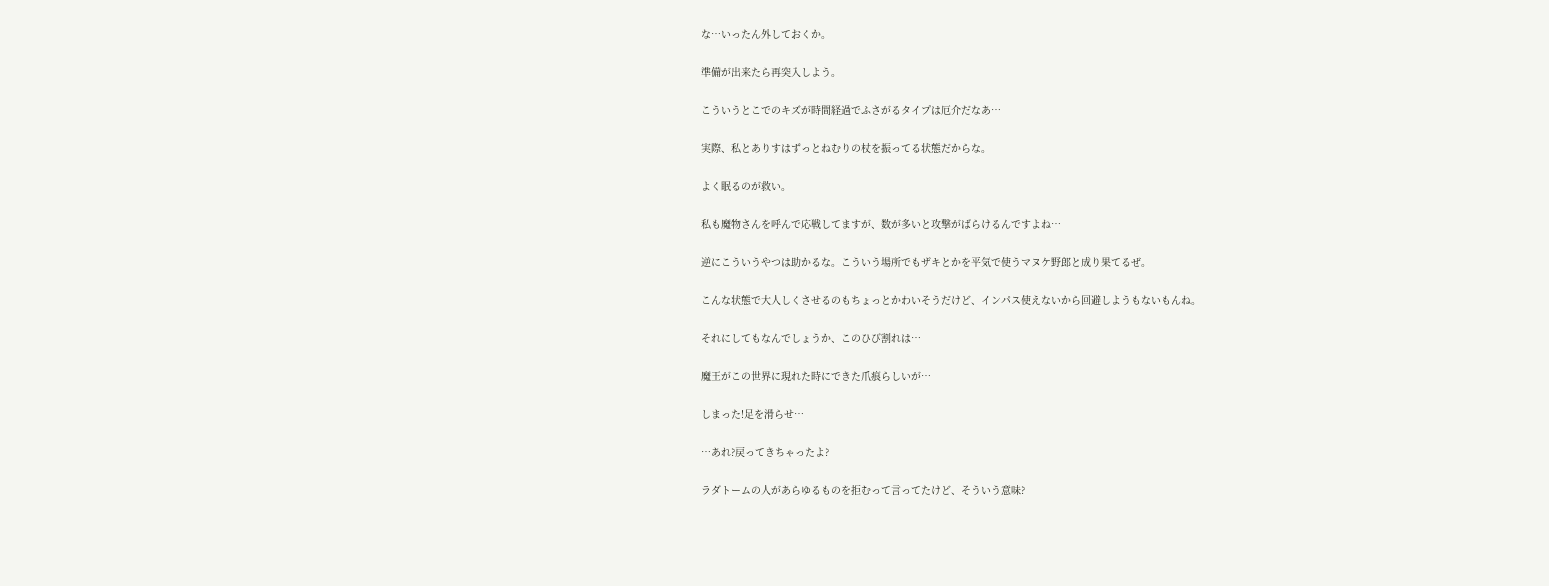な…いったん外しておくか。

準備が出来たら再突入しよう。

こういうとこでのキズが時間経過でふさがるタイプは厄介だなあ…

実際、私とありすはずっとねむりの杖を振ってる状態だからな。

よく眠るのが救い。

私も魔物さんを呼んで応戦してますが、数が多いと攻撃がばらけるんですよね…

逆にこういうやつは助かるな。こういう場所でもザキとかを平気で使うマヌケ野郎と成り果てるぜ。

こんな状態で大人しくさせるのもちょっとかわいそうだけど、インパス使えないから回避しようもないもんね。

それにしてもなんでしょうか、このひび割れは…

魔王がこの世界に現れた時にできた爪痕らしいが…

しまった!足を滑らせ…

…あれ?戻ってきちゃったよ?

ラダトームの人があらゆるものを拒むって言ってたけど、そういう意味?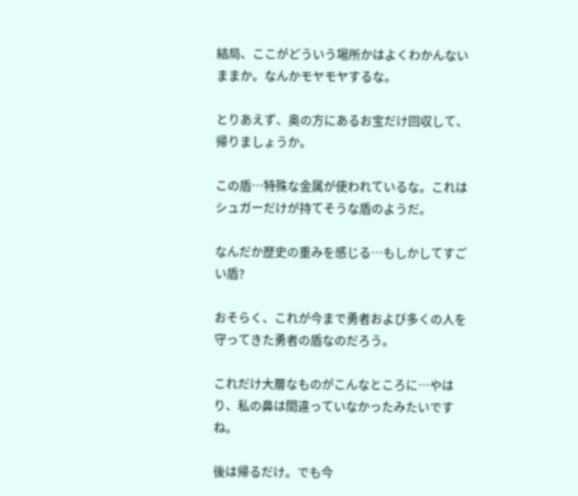結局、ここがどういう場所かはよくわかんないままか。なんかモヤモヤするな。

とりあえず、奥の方にあるお宝だけ回収して、帰りましょうか。

この盾…特殊な金属が使われているな。これはシュガーだけが持てそうな盾のようだ。

なんだか歴史の重みを感じる…もしかしてすごい盾?

おそらく、これが今まで勇者および多くの人を守ってきた勇者の盾なのだろう。

これだけ大層なものがこんなところに…やはり、私の鼻は間違っていなかったみたいですね。

後は帰るだけ。でも今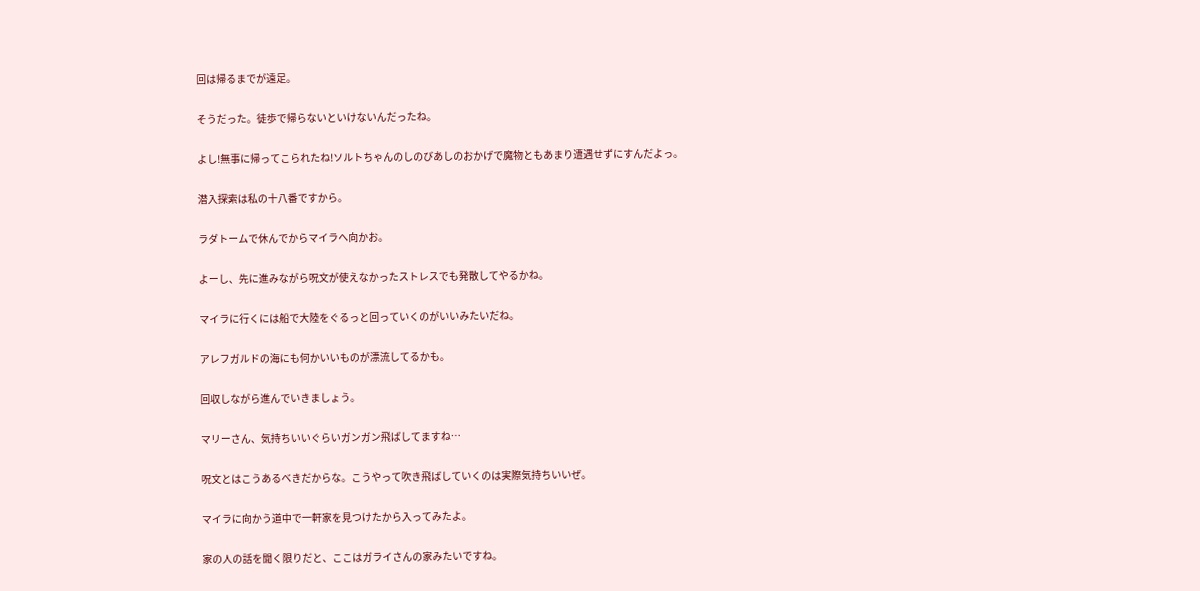回は帰るまでが遠足。

そうだった。徒歩で帰らないといけないんだったね。

よし!無事に帰ってこられたね!ソルトちゃんのしのびあしのおかげで魔物ともあまり遭遇せずにすんだよっ。

潜入探索は私の十八番ですから。

ラダトームで休んでからマイラへ向かお。

よーし、先に進みながら呪文が使えなかったストレスでも発散してやるかね。

マイラに行くには船で大陸をぐるっと回っていくのがいいみたいだね。

アレフガルドの海にも何かいいものが漂流してるかも。

回収しながら進んでいきましょう。

マリーさん、気持ちいいぐらいガンガン飛ばしてますね…

呪文とはこうあるべきだからな。こうやって吹き飛ばしていくのは実際気持ちいいぜ。

マイラに向かう道中で一軒家を見つけたから入ってみたよ。

家の人の話を聞く限りだと、ここはガライさんの家みたいですね。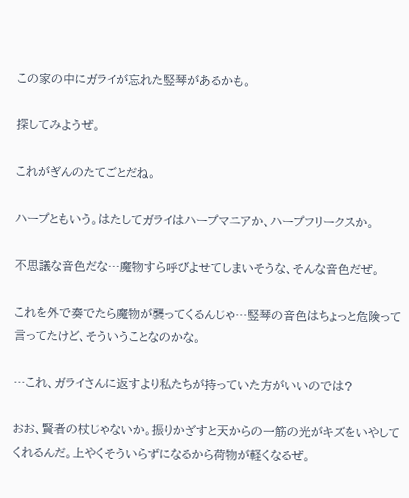この家の中にガライが忘れた竪琴があるかも。

探してみようぜ。

これがぎんのたてごとだね。

ハープともいう。はたしてガライはハープマニアか、ハープフリークスか。

不思議な音色だな…魔物すら呼びよせてしまいそうな、そんな音色だぜ。

これを外で奏でたら魔物が襲ってくるんじゃ…竪琴の音色はちょっと危険って言ってたけど、そういうことなのかな。

…これ、ガライさんに返すより私たちが持っていた方がいいのでは?

おお、賢者の杖じゃないか。振りかざすと天からの一筋の光がキズをいやしてくれるんだ。上やくそういらずになるから荷物が軽くなるぜ。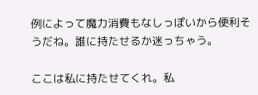例によって魔力消費もなしっぽいから便利そうだね。誰に持たせるか迷っちゃう。

ここは私に持たせてくれ。私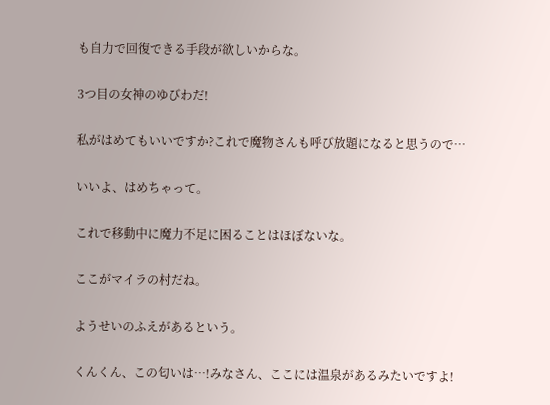も自力で回復できる手段が欲しいからな。

3つ目の女神のゆびわだ!

私がはめてもいいですか?これで魔物さんも呼び放題になると思うので…

いいよ、はめちゃって。

これで移動中に魔力不足に困ることはほぼないな。

ここがマイラの村だね。

ようせいのふえがあるという。

くんくん、この匂いは…!みなさん、ここには温泉があるみたいですよ!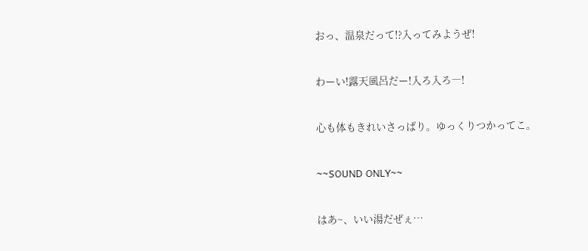おっ、温泉だって!?入ってみようぜ!

わーい!露天風呂だー!入ろ入ろ―!

心も体もきれいさっぱり。ゆっくりつかってこ。

~~SOUND ONLY~~

はあ~、いい湯だぜぇ…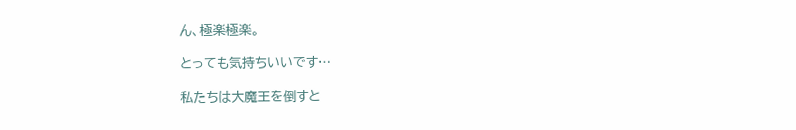ん、極楽極楽。

とっても気持ちいいです…

私たちは大魔王を倒すと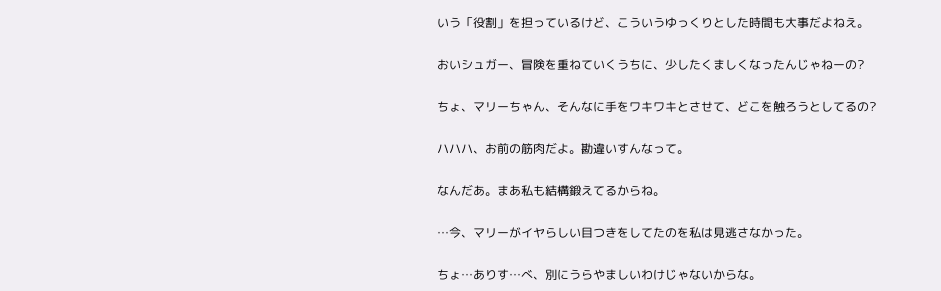いう「役割」を担っているけど、こういうゆっくりとした時間も大事だよねえ。

おいシュガー、冒険を重ねていくうちに、少したくましくなったんじゃねーの?

ちょ、マリーちゃん、そんなに手をワキワキとさせて、どこを触ろうとしてるの?

ハハハ、お前の筋肉だよ。勘違いすんなって。

なんだあ。まあ私も結構鍛えてるからね。

…今、マリーがイヤらしい目つきをしてたのを私は見逃さなかった。

ちょ…ありす…べ、別にうらやましいわけじゃないからな。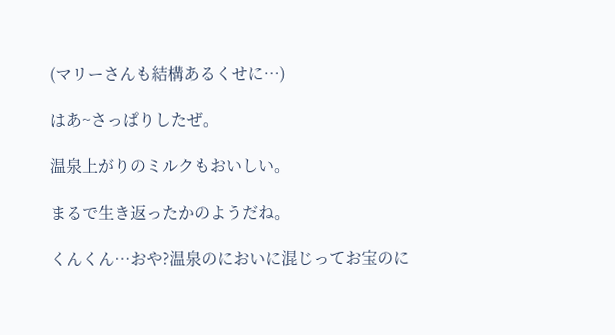(マリーさんも結構あるくせに…)

はあ~さっぱりしたぜ。

温泉上がりのミルクもおいしい。

まるで生き返ったかのようだね。

くんくん…おや?温泉のにおいに混じってお宝のに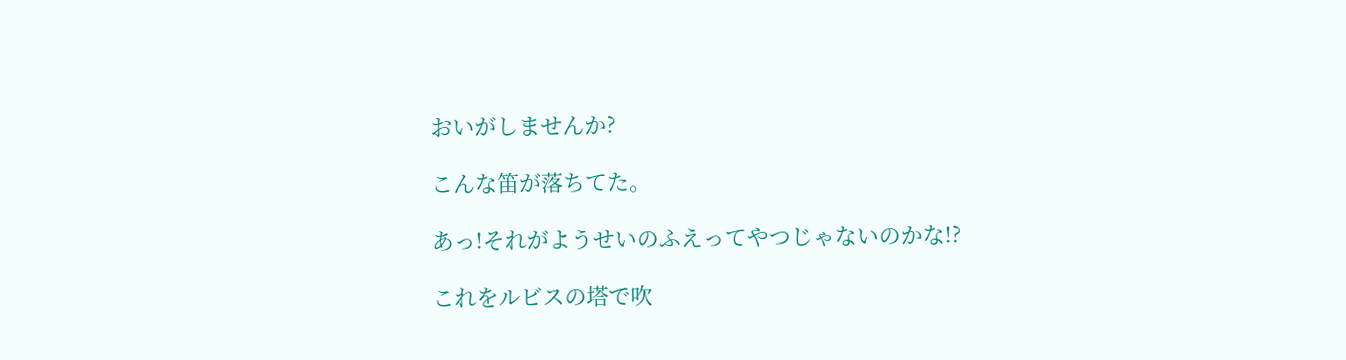おいがしませんか?

こんな笛が落ちてた。

あっ!それがようせいのふえってやつじゃないのかな!?

これをルビスの塔で吹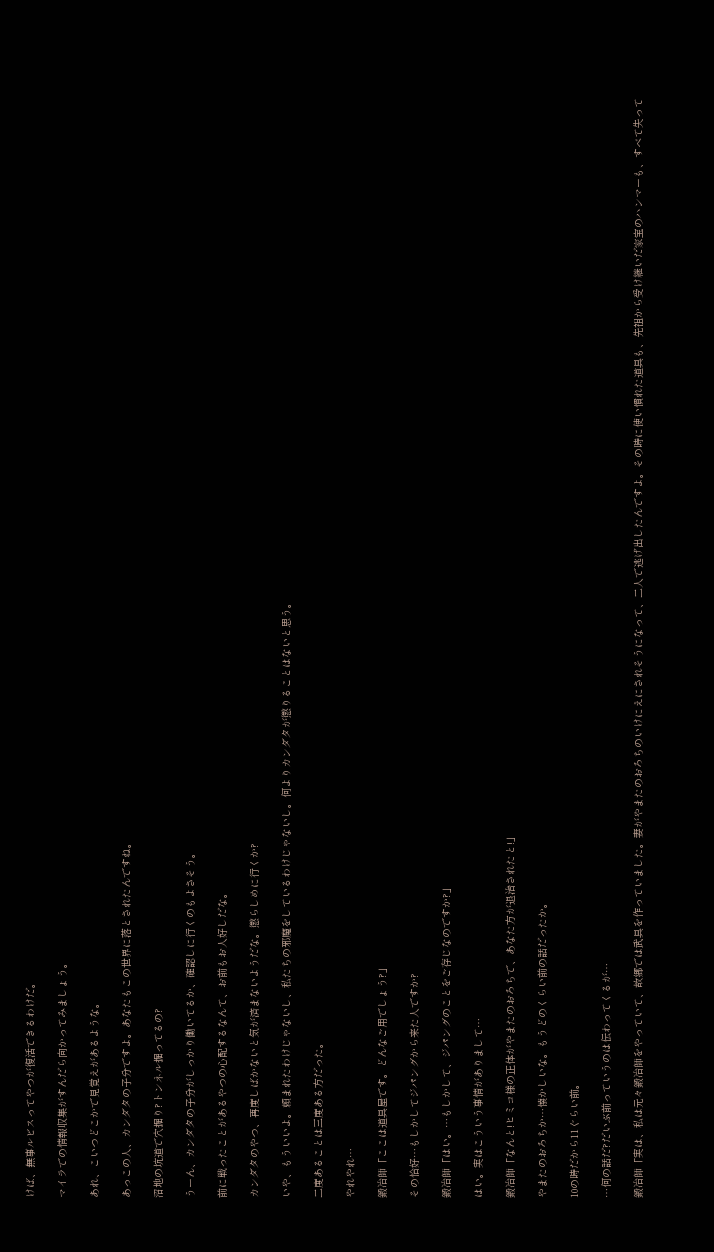けば、無事ルビスってやつが復活できるわけだ。

マイラでの情報収集がすんだら向かってみましょう。

あれ、こいつどこかで見覚えがあるような。

あっこの人、カンダタの子分ですよ。あなたもこの世界に落とされたんですね。

沼地の坑道で穴掘り?トンネル掘ってるの?

うーん、カンダタの子分がしっかり働いてるか、確認しに行くのもよさそう。

前に戦ったことがあるやつの心配するなんて、お前もお人好しだな。

カンダタのやつ、再度しばかないと気が済まないようだな。懲らしめに行くか?

いや、もういいよ。頼まれたわけじゃないし、私たちの邪魔をしているわけじゃないし。何よりカンダタが懲りることはないと思う。

二度あることは三度ある方だった。

やれやれ…

鍛冶師「ここは道具屋です。どんなご用でしょう?」

その恰好…もしかしてジパングから来た人ですか?

鍛冶師「はい。…もしかして、ジパングのことをご存じなのですか?」

はい。実はこういう事情がありまして…

鍛冶師「なんと!ヒミコ様の正体がやまたのおろちで、あなた方が退治されたと!」

やまたのおろちか…懐かしいな。もうどのくらい前の話だったか。

10の時だから11ぐらい前。

…何の話だ?だいぶ前っていうのは伝わってくるが…

鍛冶師「実は、私は元々鍛冶師をやっていて、故郷では武具を作っていました。妻がやまたのおろちのいけにえにされそうになって、二人で逃げ出したんですよ。その時に使い慣れた道具も、先祖から受け継いだ家宝のハンマーも、すべて失って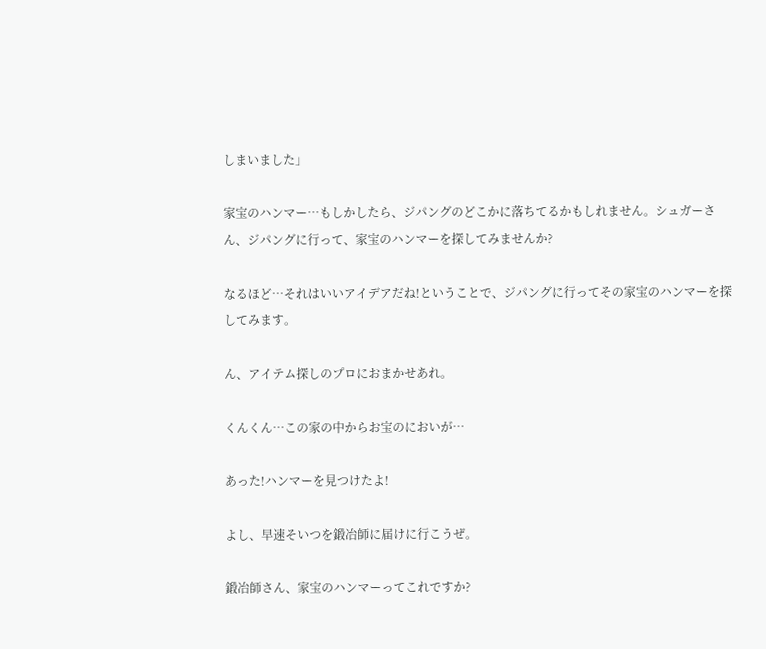しまいました」

家宝のハンマー…もしかしたら、ジパングのどこかに落ちてるかもしれません。シュガーさん、ジパングに行って、家宝のハンマーを探してみませんか?

なるほど…それはいいアイデアだね!ということで、ジパングに行ってその家宝のハンマーを探してみます。

ん、アイテム探しのプロにおまかせあれ。

くんくん…この家の中からお宝のにおいが…

あった!ハンマーを見つけたよ!

よし、早速そいつを鍛冶師に届けに行こうぜ。

鍛冶師さん、家宝のハンマーってこれですか?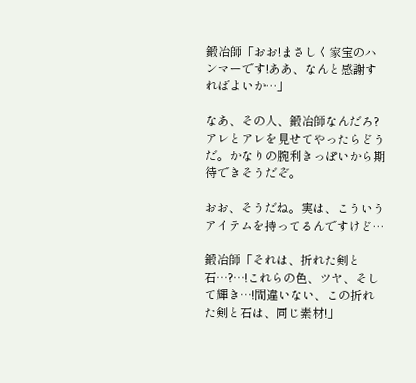鍛冶師「おお!まさしく家宝のハンマーです!ああ、なんと感謝すればよいか…」

なあ、その人、鍛冶師なんだろ?アレとアレを見せてやったらどうだ。かなりの腕利きっぽいから期待できそうだぞ。

おお、そうだね。実は、こういうアイテムを持ってるんですけど…

鍛冶師「それは、折れた剣と石…?…!これらの色、ツヤ、そして輝き…!間違いない、この折れた剣と石は、同じ素材!」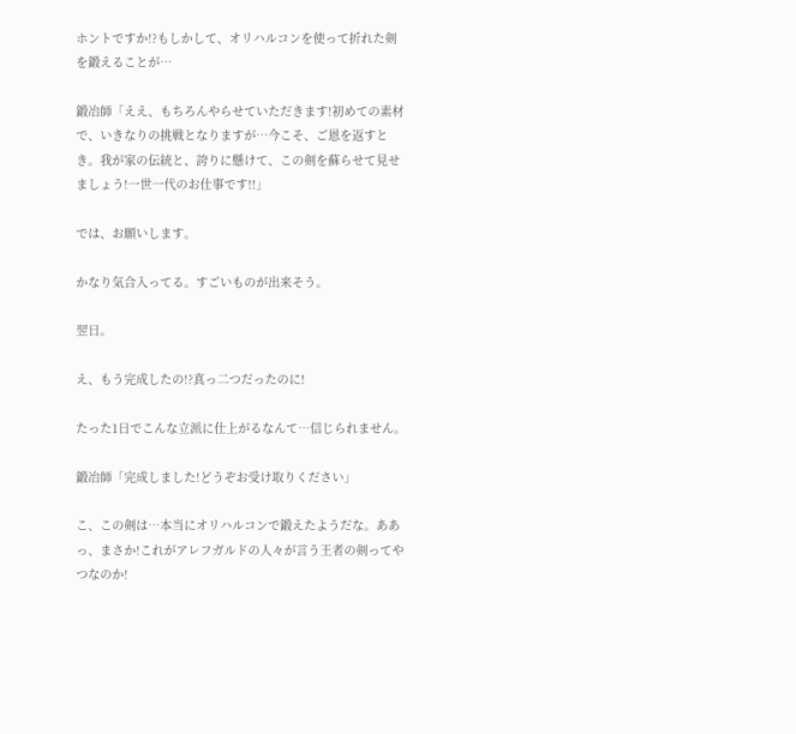ホントですか!?もしかして、オリハルコンを使って折れた剣を鍛えることが…

鍛冶師「ええ、もちろんやらせていただきます!初めての素材で、いきなりの挑戦となりますが…今こそ、ご恩を返すとき。我が家の伝統と、誇りに懸けて、この剣を蘇らせて見せましょう!一世一代のお仕事です!!」

では、お願いします。

かなり気合入ってる。すごいものが出来そう。

翌日。

え、もう完成したの!?真っ二つだったのに!

たった1日でこんな立派に仕上がるなんて…信じられません。

鍛冶師「完成しました!どうぞお受け取りください」

こ、この剣は…本当にオリハルコンで鍛えたようだな。ああっ、まさか!これがアレフガルドの人々が言う王者の剣ってやつなのか!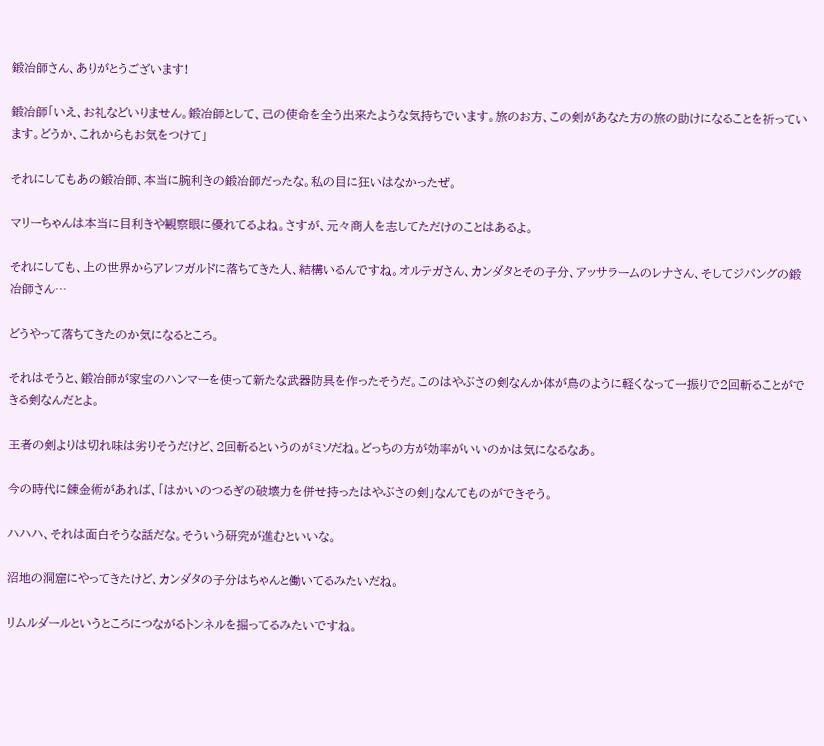鍛冶師さん、ありがとうございます!

鍛冶師「いえ、お礼などいりません。鍛冶師として、己の使命を全う出来たような気持ちでいます。旅のお方、この剣があなた方の旅の助けになることを祈っています。どうか、これからもお気をつけて」

それにしてもあの鍛冶師、本当に腕利きの鍛冶師だったな。私の目に狂いはなかったぜ。

マリーちゃんは本当に目利きや観察眼に優れてるよね。さすが、元々商人を志してただけのことはあるよ。

それにしても、上の世界からアレフガルドに落ちてきた人、結構いるんですね。オルテガさん、カンダタとその子分、アッサラームのレナさん、そしてジパングの鍛冶師さん…

どうやって落ちてきたのか気になるところ。

それはそうと、鍛冶師が家宝のハンマーを使って新たな武器防具を作ったそうだ。このはやぶさの剣なんか体が鳥のように軽くなって一振りで2回斬ることができる剣なんだとよ。

王者の剣よりは切れ味は劣りそうだけど、2回斬るというのがミソだね。どっちの方が効率がいいのかは気になるなあ。

今の時代に錬金術があれば、「はかいのつるぎの破壊力を併せ持ったはやぶさの剣」なんてものができそう。

ハハハ、それは面白そうな話だな。そういう研究が進むといいな。

沼地の洞窟にやってきたけど、カンダタの子分はちゃんと働いてるみたいだね。

リムルダールというところにつながるトンネルを掘ってるみたいですね。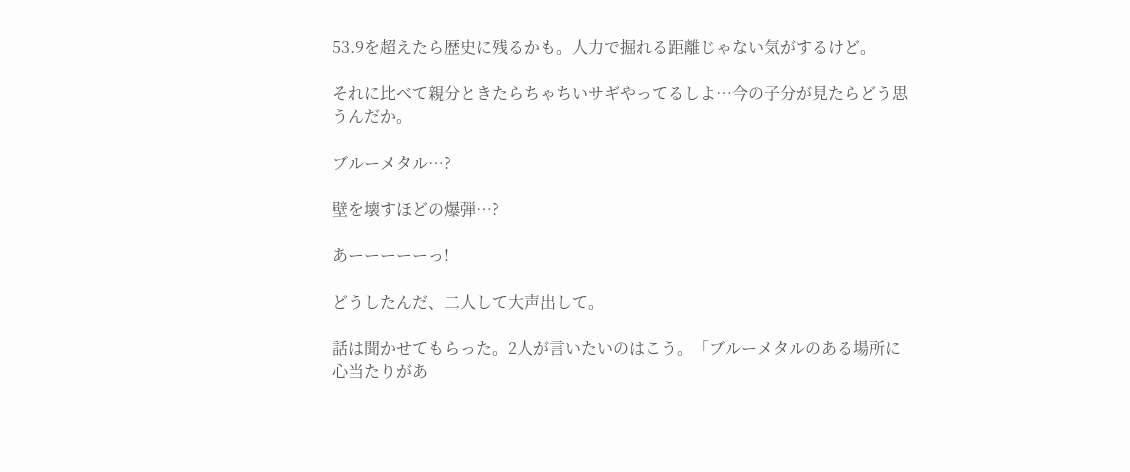53.9を超えたら歴史に残るかも。人力で掘れる距離じゃない気がするけど。

それに比べて親分ときたらちゃちいサギやってるしよ…今の子分が見たらどう思うんだか。

ブルーメタル…?

壁を壊すほどの爆弾…?

あーーーーーっ!

どうしたんだ、二人して大声出して。

話は聞かせてもらった。2人が言いたいのはこう。「ブルーメタルのある場所に心当たりがあ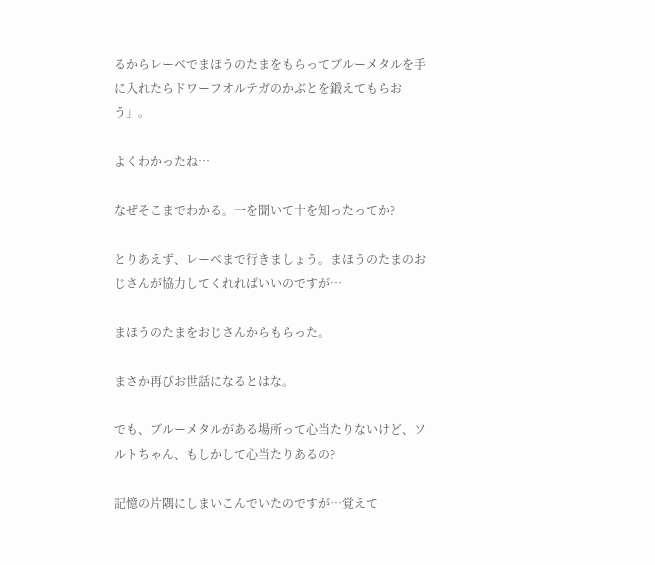るからレーベでまほうのたまをもらってブルーメタルを手に入れたらドワーフオルテガのかぶとを鍛えてもらおう」。

よくわかったね…

なぜそこまでわかる。一を聞いて十を知ったってか?

とりあえず、レーベまで行きましょう。まほうのたまのおじさんが協力してくれればいいのですが…

まほうのたまをおじさんからもらった。

まさか再びお世話になるとはな。

でも、ブルーメタルがある場所って心当たりないけど、ソルトちゃん、もしかして心当たりあるの?

記憶の片隅にしまいこんでいたのですが…覚えて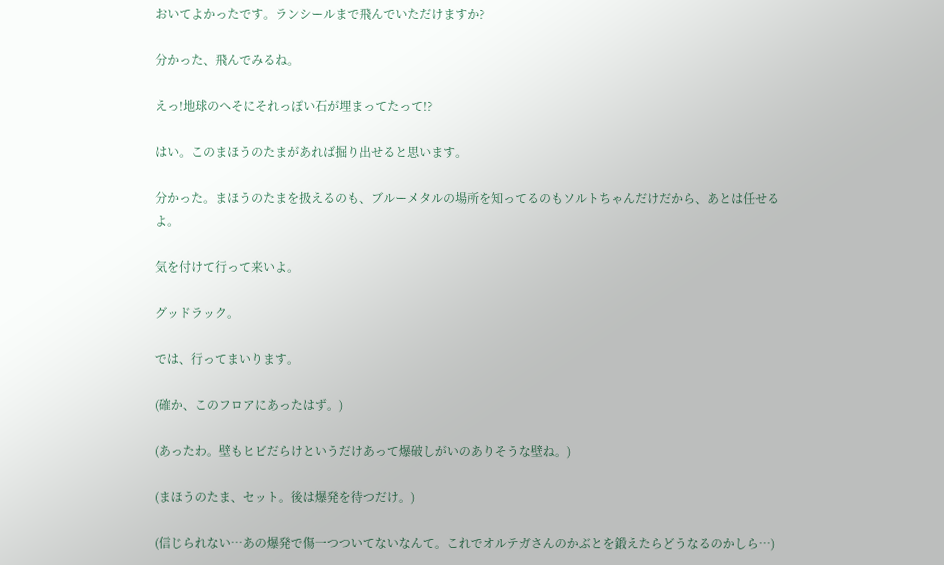おいてよかったです。ランシールまで飛んでいただけますか?

分かった、飛んでみるね。

えっ!地球のへそにそれっぽい石が埋まってたって!?

はい。このまほうのたまがあれば掘り出せると思います。

分かった。まほうのたまを扱えるのも、ブルーメタルの場所を知ってるのもソルトちゃんだけだから、あとは任せるよ。

気を付けて行って来いよ。

グッドラック。

では、行ってまいります。

(確か、このフロアにあったはず。)

(あったわ。壁もヒビだらけというだけあって爆破しがいのありそうな壁ね。)

(まほうのたま、セット。後は爆発を待つだけ。)

(信じられない…あの爆発で傷一つついてないなんて。これでオルテガさんのかぶとを鍛えたらどうなるのかしら…)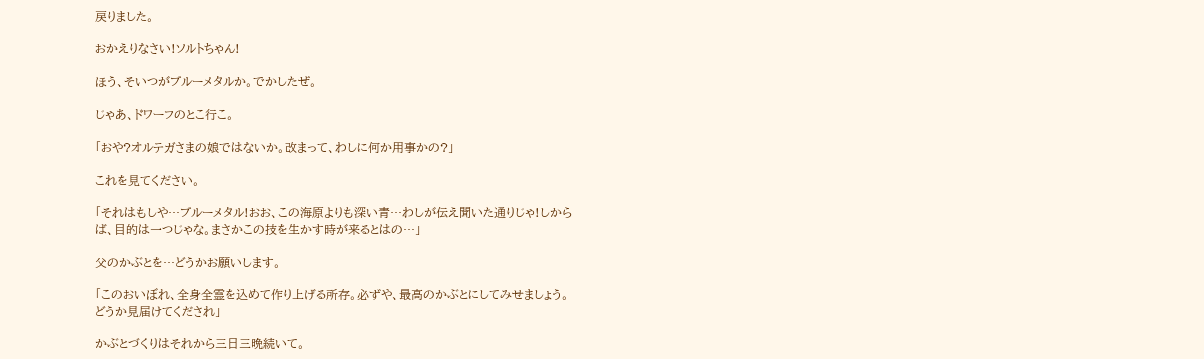戻りました。

おかえりなさい!ソルトちゃん!

ほう、そいつがブルーメタルか。でかしたぜ。

じゃあ、ドワーフのとこ行こ。

「おや?オルテガさまの娘ではないか。改まって、わしに何か用事かの?」

これを見てください。

「それはもしや…ブルーメタル!おお、この海原よりも深い青…わしが伝え聞いた通りじゃ!しからば、目的は一つじゃな。まさかこの技を生かす時が来るとはの…」

父のかぶとを…どうかお願いします。

「このおいぼれ、全身全霊を込めて作り上げる所存。必ずや、最高のかぶとにしてみせましょう。どうか見届けてくだされ」

かぶとづくりはそれから三日三晩続いて。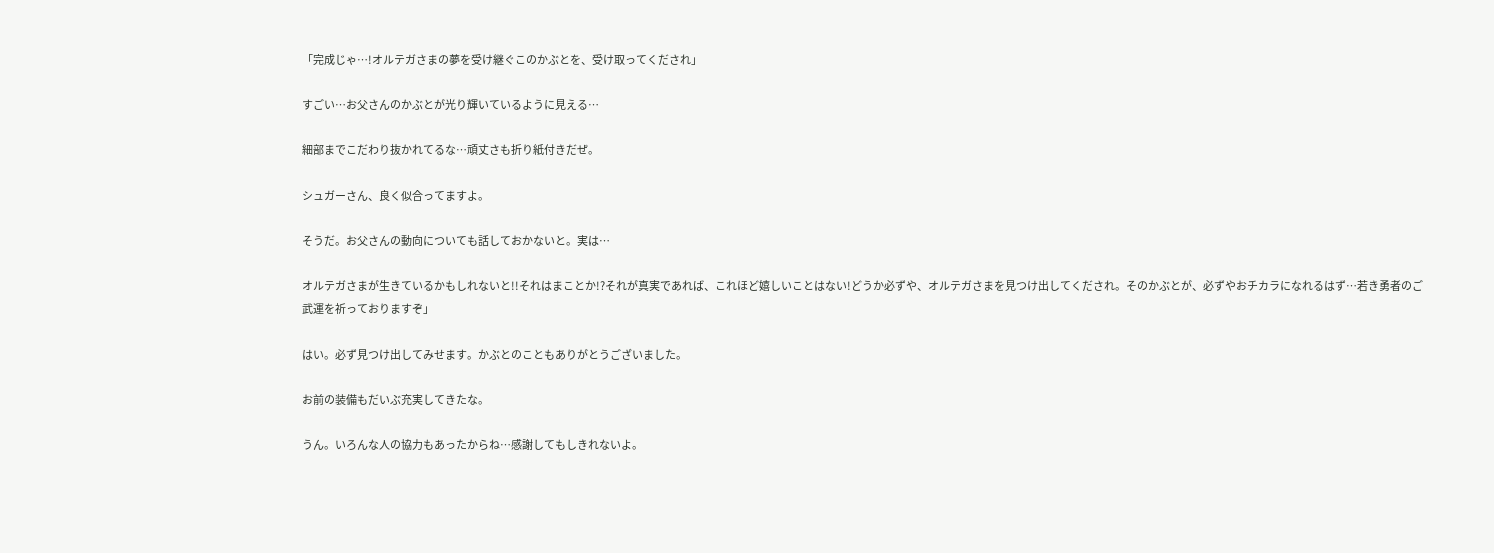「完成じゃ…!オルテガさまの夢を受け継ぐこのかぶとを、受け取ってくだされ」

すごい…お父さんのかぶとが光り輝いているように見える…

細部までこだわり抜かれてるな…頑丈さも折り紙付きだぜ。

シュガーさん、良く似合ってますよ。

そうだ。お父さんの動向についても話しておかないと。実は…

オルテガさまが生きているかもしれないと!!それはまことか!?それが真実であれば、これほど嬉しいことはない!どうか必ずや、オルテガさまを見つけ出してくだされ。そのかぶとが、必ずやおチカラになれるはず…若き勇者のご武運を祈っておりますぞ」

はい。必ず見つけ出してみせます。かぶとのこともありがとうございました。

お前の装備もだいぶ充実してきたな。

うん。いろんな人の協力もあったからね…感謝してもしきれないよ。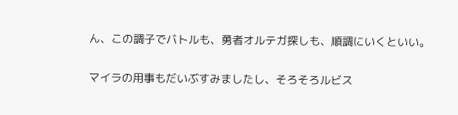ん、この調子でバトルも、勇者オルテガ探しも、順調にいくといい。

マイラの用事もだいぶすみましたし、そろそろルビス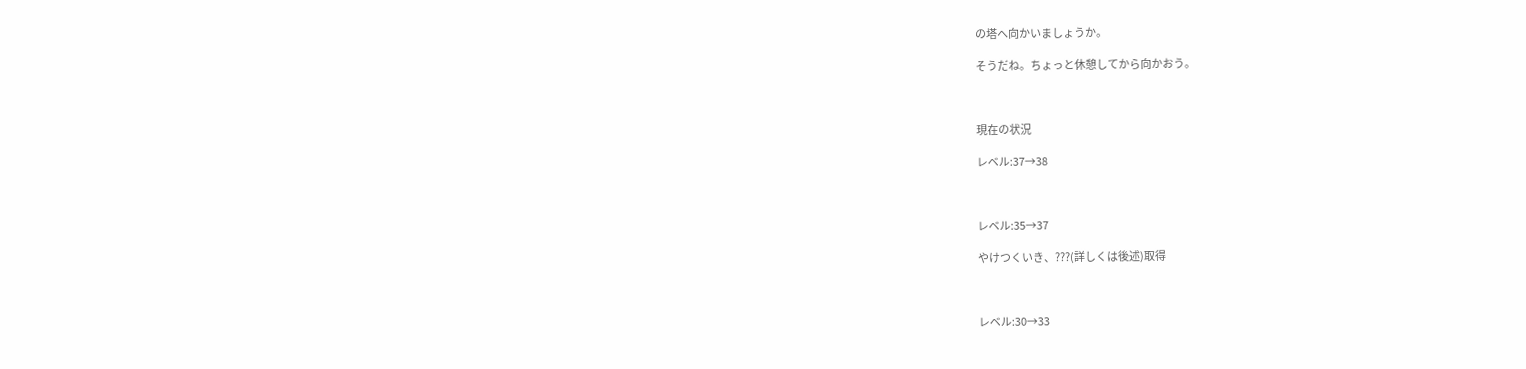の塔へ向かいましょうか。

そうだね。ちょっと休憩してから向かおう。



現在の状況

レベル:37→38



レベル:35→37

やけつくいき、???(詳しくは後述)取得



レベル:30→33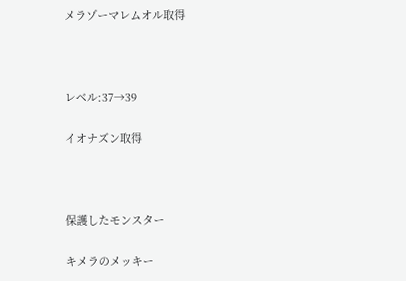メラゾーマレムオル取得



レベル:37→39

イオナズン取得



保護したモンスター

キメラのメッキー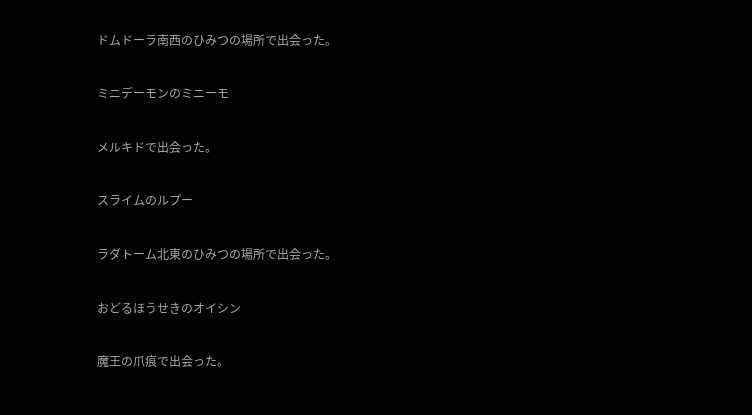ドムドーラ南西のひみつの場所で出会った。

ミニデーモンのミニーモ

メルキドで出会った。

スライムのルプー

ラダトーム北東のひみつの場所で出会った。

おどるほうせきのオイシン

魔王の爪痕で出会った。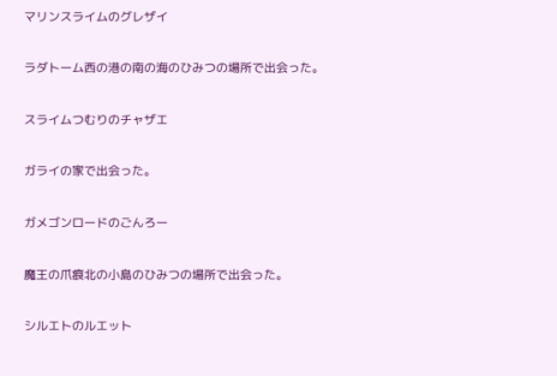マリンスライムのグレザイ

ラダトーム西の港の南の海のひみつの場所で出会った。

スライムつむりのチャザエ

ガライの家で出会った。

ガメゴンロードのごんろー

魔王の爪痕北の小島のひみつの場所で出会った。

シルエトのルエット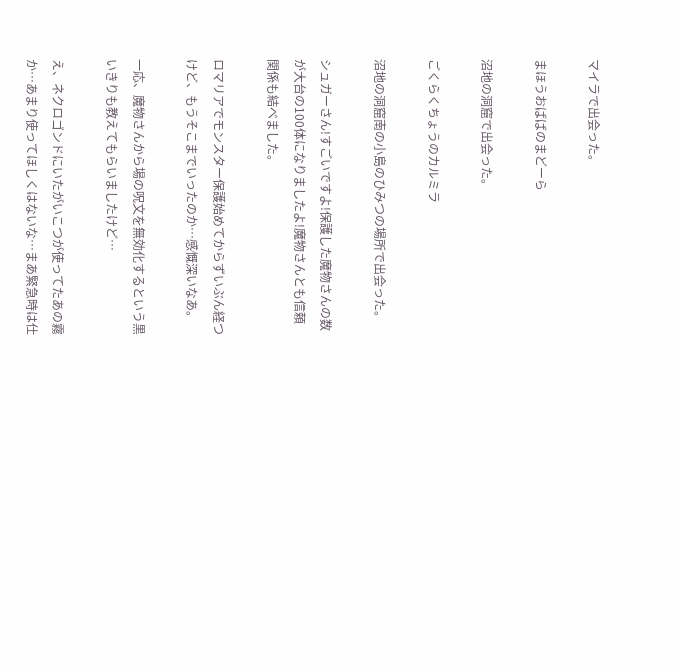マイラで出会った。

まほうおばばのまどーら

沼地の洞窟で出会った。

ごくらくちょうのカルミラ

沼地の洞窟南の小島のひみつの場所で出会った。

シュガーさん!すごいですよ!保護した魔物さんの数が大台の100体になりましたよ!魔物さんとも信頼関係も結べました。

ロマリアでモンスター保護始めてからずいぶん経つけど、もうそこまでいったのか…感慨深いなあ。

一応、魔物さんから場の呪文を無効化するという黒いきりも教えてもらいましたけど…

え、ネクロゴンドにいたがいこつが使ってたあの霧か…あまり使ってほしくはないな…まあ緊急時は仕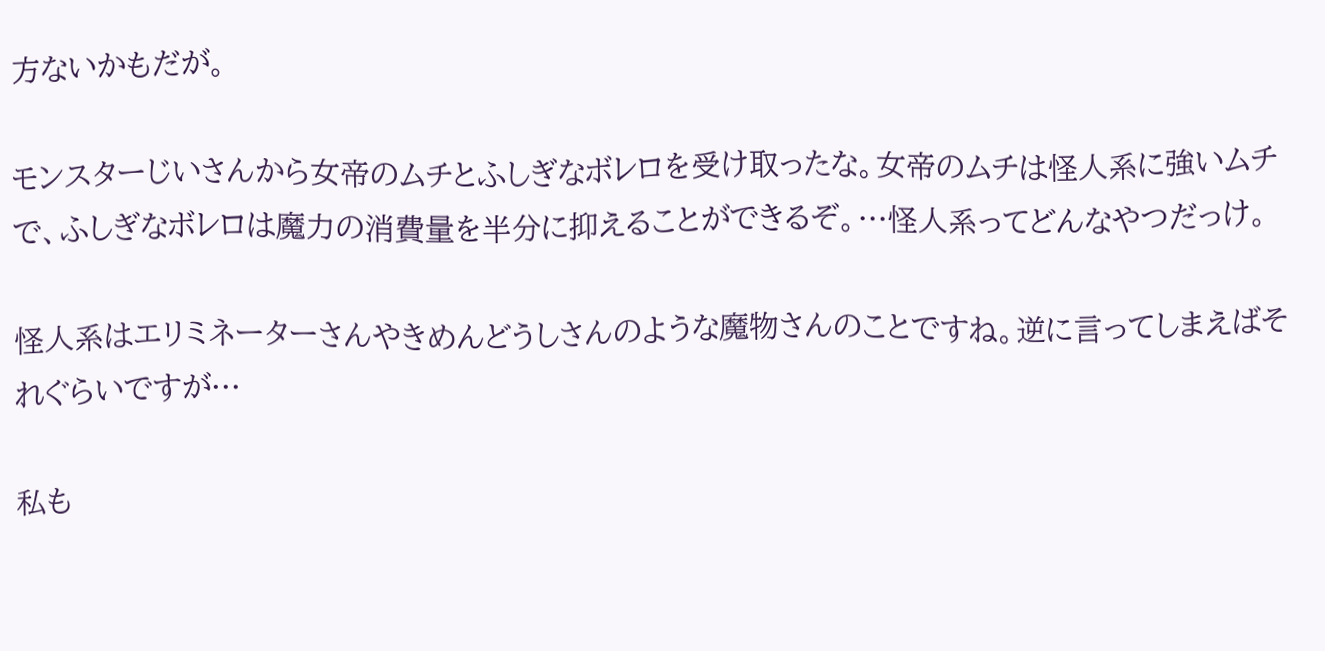方ないかもだが。

モンスターじいさんから女帝のムチとふしぎなボレロを受け取ったな。女帝のムチは怪人系に強いムチで、ふしぎなボレロは魔力の消費量を半分に抑えることができるぞ。…怪人系ってどんなやつだっけ。

怪人系はエリミネーターさんやきめんどうしさんのような魔物さんのことですね。逆に言ってしまえばそれぐらいですが…

私も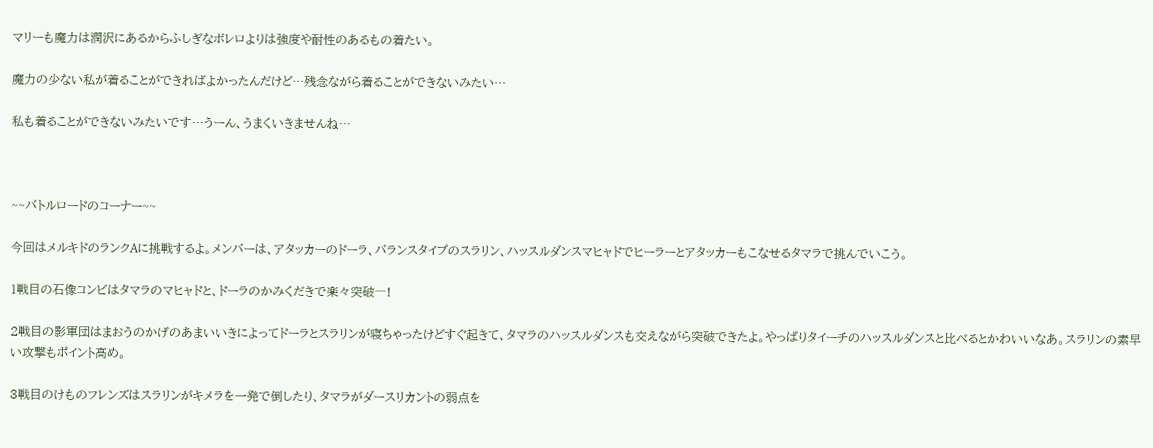マリーも魔力は潤沢にあるからふしぎなボレロよりは強度や耐性のあるもの着たい。

魔力の少ない私が着ることができればよかったんだけど…残念ながら着ることができないみたい…

私も着ることができないみたいです…うーん、うまくいきませんね…



~~バトルロードのコーナー~~

今回はメルキドのランクAに挑戦するよ。メンバーは、アタッカーのドーラ、バランスタイプのスラリン、ハッスルダンスマヒャドでヒーラーとアタッカーもこなせるタマラで挑んでいこう。

1戦目の石像コンビはタマラのマヒャドと、ドーラのかみくだきで楽々突破―!

2戦目の影軍団はまおうのかげのあまいいきによってドーラとスラリンが寝ちゃったけどすぐ起きて、タマラのハッスルダンスも交えながら突破できたよ。やっぱりタイーチのハッスルダンスと比べるとかわいいなあ。スラリンの素早い攻撃もポイント高め。

3戦目のけものフレンズはスラリンがキメラを一発で倒したり、タマラがダースリカントの弱点を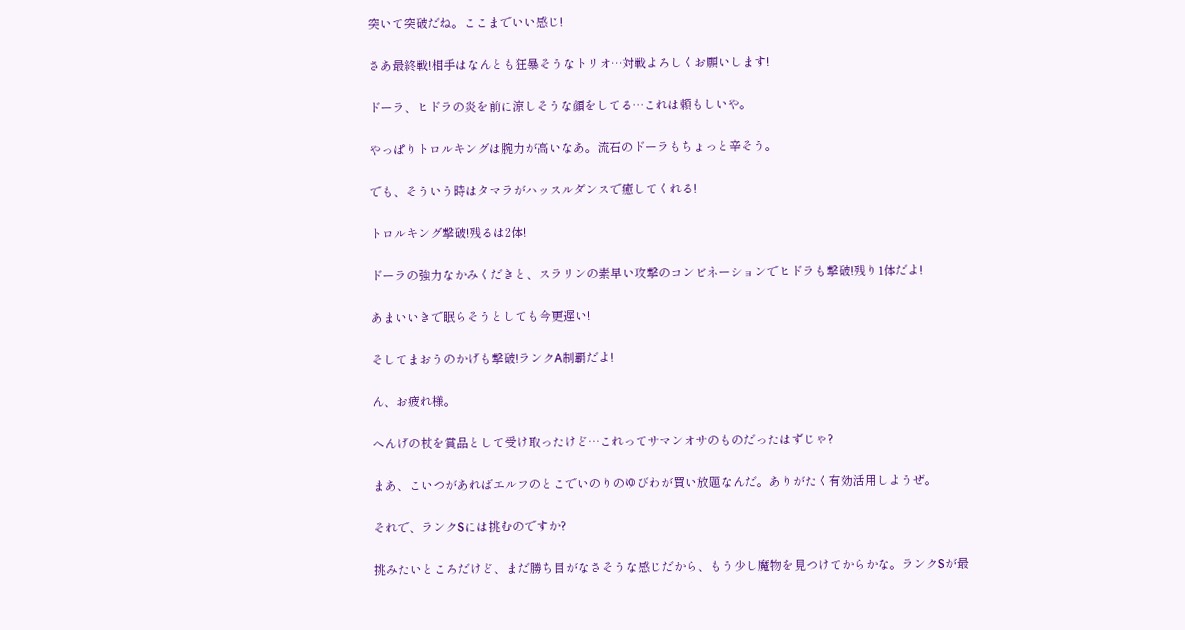突いて突破だね。ここまでいい感じ!

さあ最終戦!相手はなんとも狂暴そうなトリオ…対戦よろしくお願いします!

ドーラ、ヒドラの炎を前に涼しそうな顔をしてる…これは頼もしいや。

やっぱりトロルキングは腕力が高いなあ。流石のドーラもちょっと辛そう。

でも、そういう時はタマラがハッスルダンスで癒してくれる!

トロルキング撃破!残るは2体!

ドーラの強力なかみくだきと、スラリンの素早い攻撃のコンビネーションでヒドラも撃破!残り1体だよ!

あまいいきで眠らそうとしても今更遅い!

そしてまおうのかげも撃破!ランクA制覇だよ!

ん、お疲れ様。

へんげの杖を賞品として受け取ったけど…これってサマンオサのものだったはずじゃ?

まあ、こいつがあればエルフのとこでいのりのゆびわが買い放題なんだ。ありがたく有効活用しようぜ。

それで、ランクSには挑むのですか?

挑みたいところだけど、まだ勝ち目がなさそうな感じだから、もう少し魔物を見つけてからかな。ランクSが最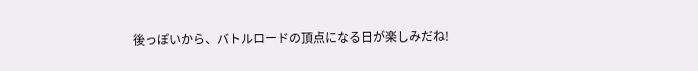後っぽいから、バトルロードの頂点になる日が楽しみだね!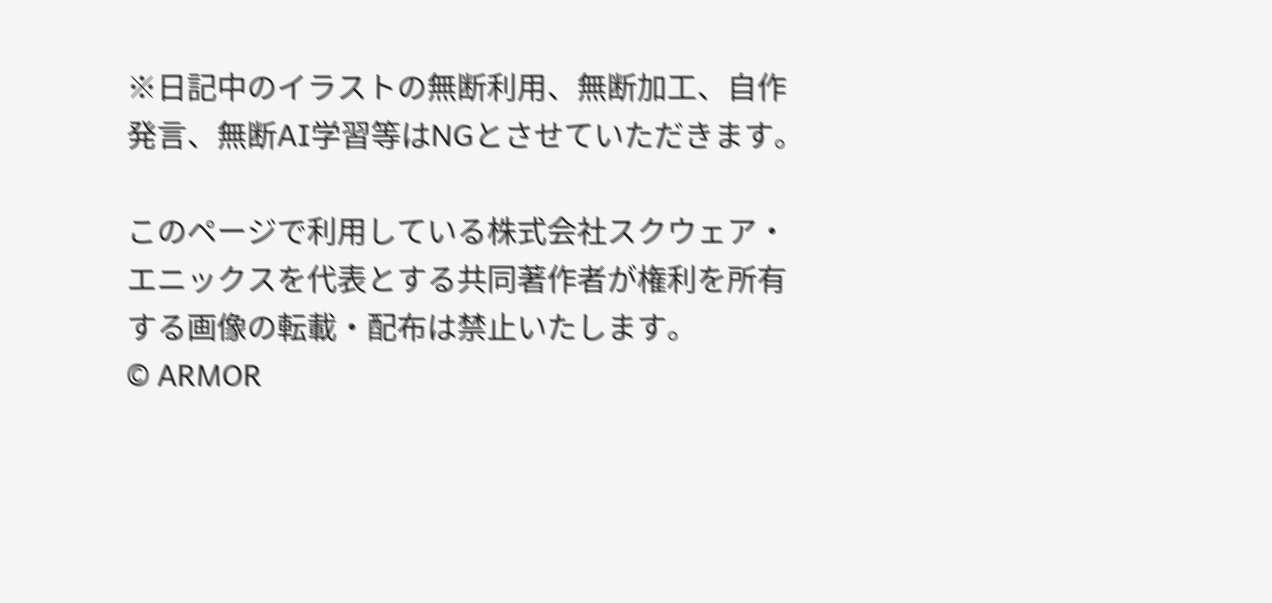※日記中のイラストの無断利用、無断加工、自作発言、無断AI学習等はNGとさせていただきます。

このページで利用している株式会社スクウェア・エニックスを代表とする共同著作者が権利を所有する画像の転載・配布は禁止いたします。
© ARMOR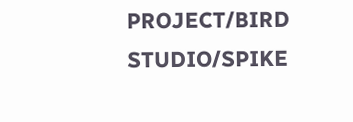PROJECT/BIRD STUDIO/SPIKE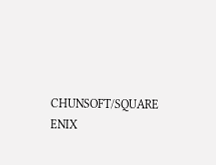CHUNSOFT/SQUARE ENIX